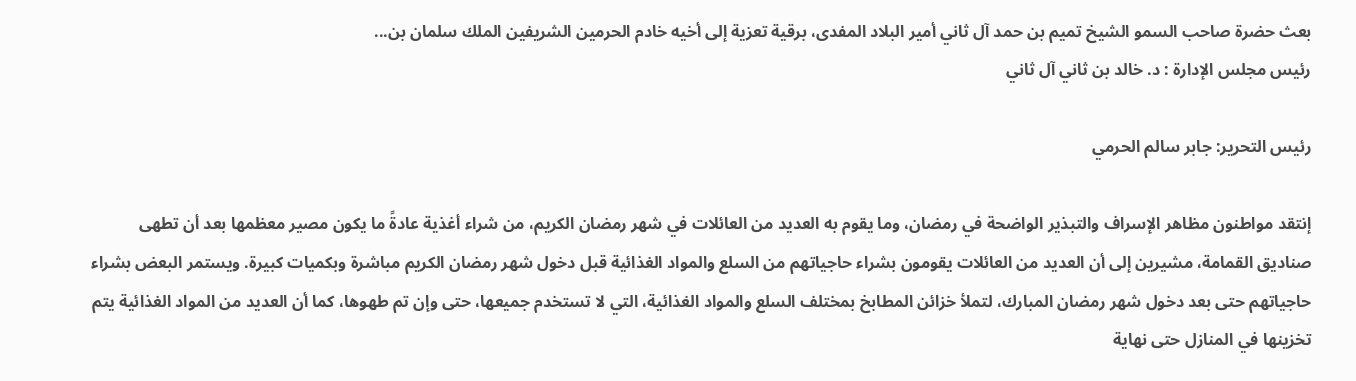بعث حضرة صاحب السمو الشيخ تميم بن حمد آل ثاني أمير البلاد المفدى، برقية تعزية إلى أخيه خادم الحرمين الشريفين الملك سلمان بن...
رئيس مجلس الإدارة : د. خالد بن ثاني آل ثاني

رئيس التحرير: جابر سالم الحرمي

إنتقد مواطنون مظاهر الإسراف والتبذير الواضحة في رمضان، وما يقوم به العديد من العائلات في شهر رمضان الكريم، من شراء أغذية عادةً ما يكون مصير معظمها بعد أن تطهى صناديق القمامة، مشيرين إلى أن العديد من العائلات يقومون بشراء حاجياتهم من السلع والمواد الغذائية قبل دخول شهر رمضان الكريم مباشرة وبكميات كبيرة. ويستمر البعض بشراء حاجياتهم حتى بعد دخول شهر رمضان المبارك، لتملأ خزائن المطابخ بمختلف السلع والمواد الغذائية، التي لا تستخدم جميعها، حتى وإن تم طهوها، كما أن العديد من المواد الغذائية يتم تخزينها في المنازل حتى نهاية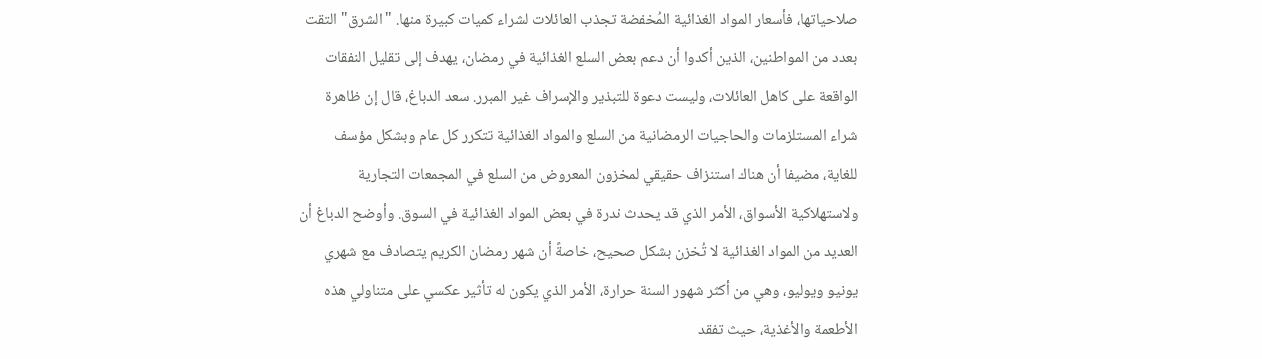صلاحياتها، فأسعار المواد الغذائية المُخفضة تجذب العائلات لشراء كميات كبيرة منها. "الشرق" التقت بعدد من المواطنين، الذين أكدوا أن دعم بعض السلع الغذائية في رمضان، يهدف إلى تقليل النفقات الواقعة على كاهل العائلات، وليست دعوة للتبذير والإسراف غير المبرر. سعد الدباغ، قال إن ظاهرة شراء المستلزمات والحاجيات الرمضانية من السلع والمواد الغذائية تتكرر كل عام وبشكل مؤسف للغاية، مضيفا أن هناك استنزاف حقيقي لمخزون المعروض من السلع في المجمعات التجارية ولاستهلاكية الأسواق، الأمر الذي قد يحدث ندرة في بعض المواد الغذائية في السوق. وأوضح الدباغ أن العديد من المواد الغذائية لا تُخزن بشكل صحيح، خاصةً أن شهر رمضان الكريم يتصادف مع شهري يونيو ويوليو، وهي من أكثر شهور السنة حرارة، الأمر الذي يكون له تأثير عكسي على متناولي هذه الأطعمة والأغذية، حيث تفقد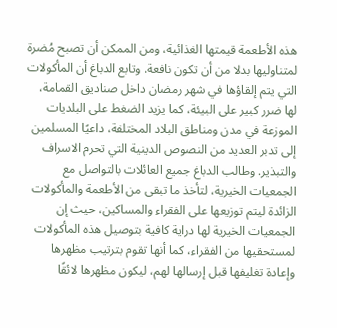هذه الأطعمة قيمتها الغذائية، ومن الممكن أن تصبح مُضرة لمتناوليها بدلا من أن تكون نافعة. وتابع الدباغ أن المأكولات التي يتم إلقاؤها في شهر رمضان داخل صناديق القمامة، لها ضرر كبير على البيئة، كما يزيد الضغط على البلديات الموزعة في مدن ومناطق البلاد المختلفة، داعيًا المسلمين إلى تدبر العديد من النصوص الدينية التي تحرم الاسراف والتبذير. وطالب الدباغ جميع العائلات بالتواصل مع الجمعيات الخيرية، لتأخذ ما تبقى من الأطعمة والمأكولات الزائدة ليتم توزيعها على الفقراء والمساكين، حيث إن الجمعيات الخيرية لها دراية كافية بتوصيل هذه المأكولات لمستحقيها من الفقراء، كما أنها تقوم بترتيب مظهرها وإعادة تغليفها قبل إرسالها لهم، ليكون مظهرها لائقًا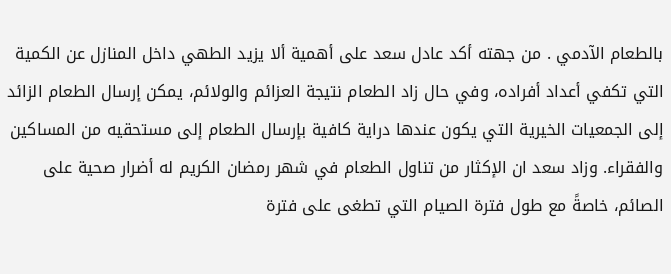بالطعام الآدمي . من جهته أكد عادل سعد على أهمية ألا يزيد الطهي داخل المنازل عن الكمية التي تكفي أعداد أفراده، وفي حال زاد الطعام نتيجة العزائم والولائم، يمكن إرسال الطعام الزائد إلى الجمعيات الخيرية التي يكون عندها دراية كافية بإرسال الطعام إلى مستحقيه من المساكين والفقراء. وزاد سعد ان الإكثار من تناول الطعام في شهر رمضان الكريم له أضرار صحية على الصائم، خاصةً مع طول فترة الصيام التي تطغى على فترة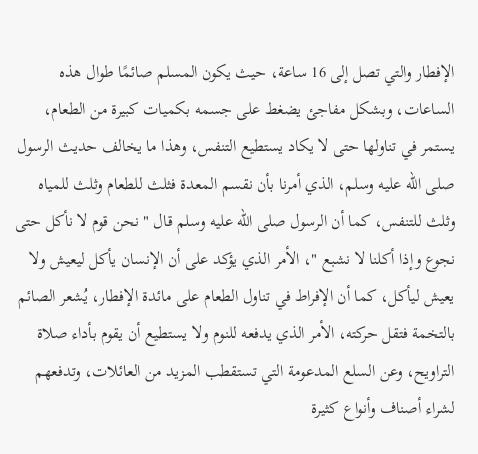الإفطار والتي تصل إلى 16 ساعة، حيث يكون المسلم صائمًا طوال هذه الساعات، وبشكل مفاجئ يضغط على جسمه بكميات كبيرة من الطعام، يستمر في تناولها حتى لا يكاد يستطيع التنفس، وهذا ما يخالف حديث الرسول صلى الله عليه وسلم، الذي أمرنا بأن نقسم المعدة فثلث للطعام وثلث للمياه وثلث للتنفس، كما أن الرسول صلى الله عليه وسلم قال " نحن قوم لا نأكل حتى نجوع وإذا أكلنا لا نشبع "، الأمر الذي يؤكد على أن الإنسان يأكل ليعيش ولا يعيش ليأكل، كما أن الإفراط في تناول الطعام على مائدة الإفطار، يُشعر الصائم بالتخمة فتقل حركته، الأمر الذي يدفعه للنوم ولا يستطيع أن يقوم بأداء صلاة التراويح، وعن السلع المدعومة التي تستقطب المزيد من العائلات، وتدفعهم لشراء أصناف وأنواع كثيرة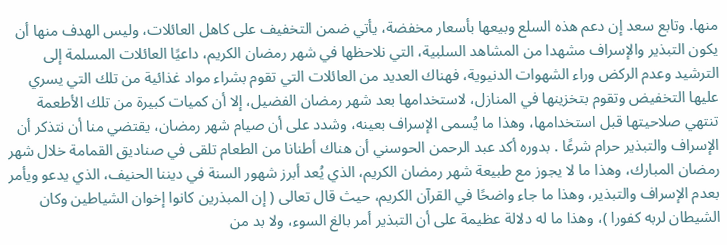منها. وتابع سعد إن دعم هذه السلع وبيعها بأسعار مخفضة، يأتي ضمن التخفيف على كاهل العائلات، وليس الهدف منها أن يكون التبذير والإسراف مشهدا من المشاهد السلبية، التي نلاحظها في شهر رمضان الكريم، داعيًا العائلات المسلمة إلى الترشيد وعدم الركض وراء الشهوات الدنيوية، فهناك العديد من العائلات التي تقوم بشراء مواد غذائية من تلك التي يسري عليها التخفيض وتقوم بتخزينها في المنازل، لاستخدامها بعد شهر رمضان الفضيل، إلا أن كميات كبيرة من تلك الأطعمة تنتهي صلاحيتها قبل استخدامها، وهذا ما يُسمى الإسراف بعينه، وشدد على أن صيام شهر رمضان، يقتضي منا أن نتذكر أن الإسراف والتبذير حرام شرعًا . بدوره أكد عبد الرحمن الحوسني أن هناك أطنانا من الطعام تلقى في صناديق القمامة خلال شهر رمضان المبارك، وهذا ما لا يجوز مع طبيعة شهر رمضان الكريم، الذي يُعد أبرز شهور السنة في ديننا الحنيف، الذي يدعو ويأمر بعدم الإسراف والتبذير، وهذا ما جاء واضحًا في القرآن الكريم، حيث قال تعالى ( إن المبذرين كانوا إخوان الشياطين وكان الشيطان لربه كفورا )، وهذا ما له دلالة عظيمة على أن التبذير أمر بالغ السوء، ولا بد من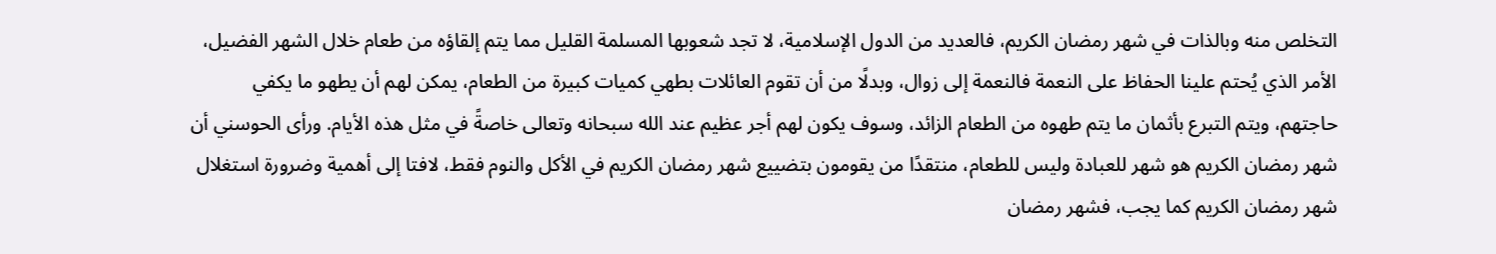التخلص منه وبالذات في شهر رمضان الكريم، فالعديد من الدول الإسلامية، لا تجد شعوبها المسلمة القليل مما يتم إلقاؤه من طعام خلال الشهر الفضيل، الأمر الذي يُحتم علينا الحفاظ على النعمة فالنعمة إلى زوال، وبدلًا من أن تقوم العائلات بطهي كميات كبيرة من الطعام، يمكن لهم أن يطهو ما يكفي حاجتهم، ويتم التبرع بأثمان ما يتم طهوه من الطعام الزائد، وسوف يكون لهم أجر عظيم عند الله سبحانه وتعالى خاصةً في مثل هذه الأيام. ورأى الحوسني أن شهر رمضان الكريم هو شهر للعبادة وليس للطعام، منتقدًا من يقومون بتضييع شهر رمضان الكريم في الأكل والنوم فقط، لافتا إلى أهمية وضرورة استغلال شهر رمضان الكريم كما يجب، فشهر رمضان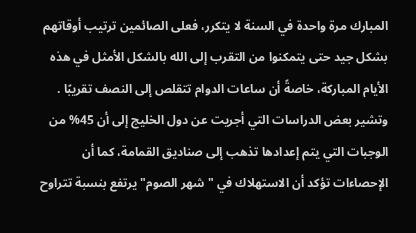المبارك مرة واحدة في السنة لا يتكرر، فعلى الصائمين ترتيب أوقاتهم بشكل جيد حتى يتمكنوا من التقرب إلى الله بالشكل الأمثل في هذه الأيام المباركة، خاصةً أن ساعات الدوام تتقلص إلى النصف تقريبًا . وتشير بعض الدراسات التي أجريت عن دول الخليج إلى أن 45% من الوجبات التي يتم إعدادها تذهب إلى صناديق القمامة، كما أن الإحصاءات تؤكد أن الاستهلاك في "شهر الصوم" يرتفع بنسبة تتراوح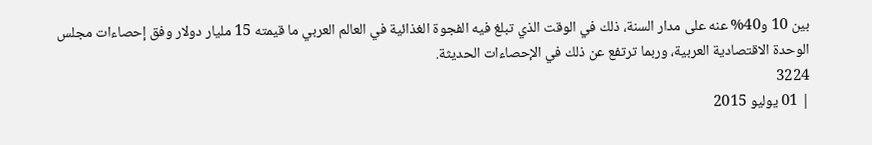بين 10 و40% عنه على مدار السنة، ذلك في الوقت الذي تبلغ فيه الفجوة الغذائية في العالم العربي ما قيمته 15 مليار دولار وفق إحصاءات مجلس الوحدة الاقتصادية العربية، وربما ترتفع عن ذلك في الإحصاءات الحديثة.
3224
| 01 يوليو 2015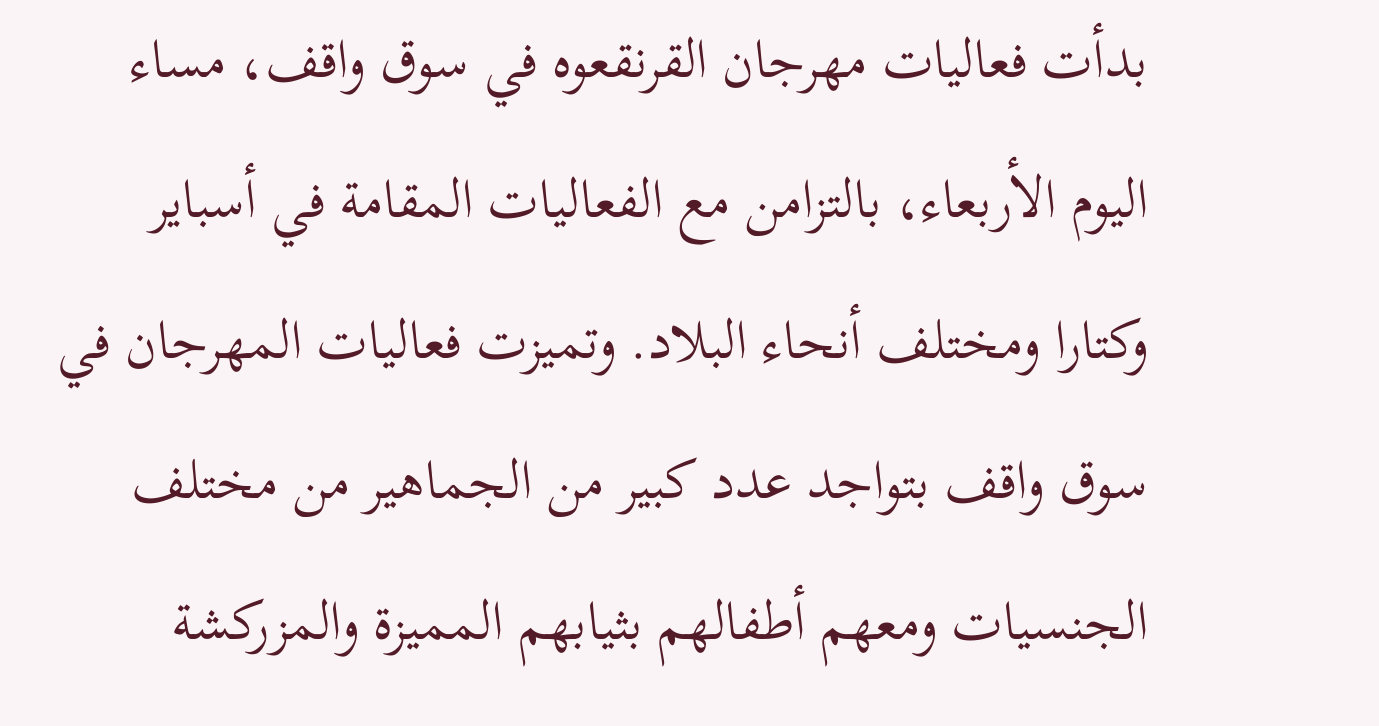بدأت فعاليات مهرجان القرنقعوه في سوق واقف، مساء اليوم الأربعاء، بالتزامن مع الفعاليات المقامة في أسباير وكتارا ومختلف أنحاء البلاد. وتميزت فعاليات المهرجان في سوق واقف بتواجد عدد كبير من الجماهير من مختلف الجنسيات ومعهم أطفالهم بثيابهم المميزة والمزركشة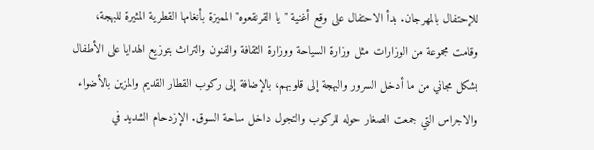للإحتفال بالمهرجان. بدأ الاحتفال على وقع أغنية "يا القرنقعوه" المميزة بأنغامها القطرية المثيرة للبهجة، وقامت مجموعة من الوزارات مثل وزارة السياحة ووزارة الثقافة والفنون والتراث بتوزيع الهدايا على الأطفال بشكل مجاني من ما أدخل السرور والبهجة إلى قلوبهم، بالإضافة إلى ركوب القطار القديم والمزين بالأضواء والاجراس التي جمعت الصغار حوله للركوب والتجول داخل ساحة السوق. الإزدحام الشديد في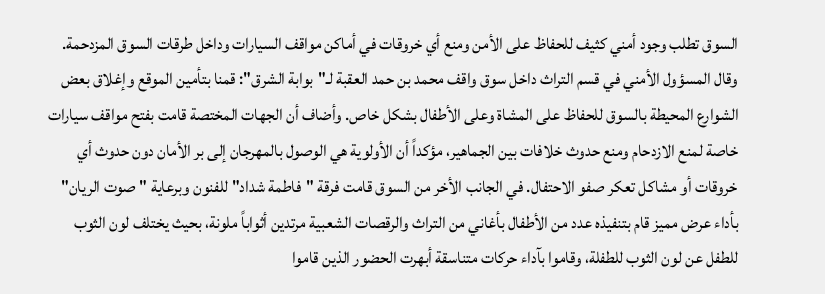السوق تطلب وجود أمني كثيف للحفاظ على الأمن ومنع أي خروقات في أماكن مواقف السيارات وداخل طرقات السوق المزدحمة. وقال المسؤول الأمني في قسم التراث داخل سوق واقف محمد بن حمد العقبة لـ"بوابة الشرق": قمنا بتأمين الموقع وإغلاق بعض الشوارع المحيطة بالسوق للحفاظ على المشاة وعلى الأطفال بشكل خاص. وأضاف أن الجهات المختصة قامت بفتح مواقف سيارات خاصة لمنع الازدحام ومنع حدوث خلافات بين الجماهير، مؤكداً أن الأولوية هي الوصول بالمهرجان إلى بر الأمان دون حدوث أي خروقات أو مشاكل تعكر صفو الاحتفال. في الجانب الأخر من السوق قامت فرقة "فاطمة شداد" للفنون وبرعاية "صوت الريان" بأداء عرض مميز قام بتنفيذه عدد من الأطفال بأغاني من التراث والرقصات الشعبية مرتدين أثواباً ملونة، بحيث يختلف لون الثوب للطفل عن لون الثوب للطفلة، وقاموا بآداء حركات متناسقة أبهرت الحضور الذين قاموا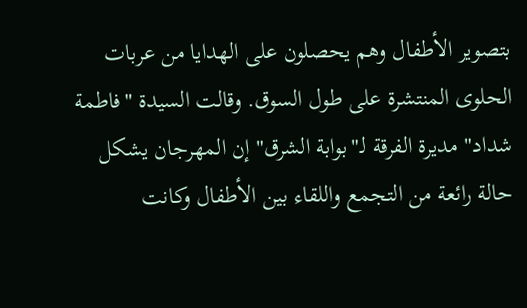بتصوير الأطفال وهم يحصلون على الهدايا من عربات الحلوى المنتشرة على طول السوق. وقالت السيدة "فاطمة شداد" مديرة الفرقة لـ"بوابة الشرق" إن المهرجان يشكل حالة رائعة من التجمع واللقاء بين الأطفال وكانت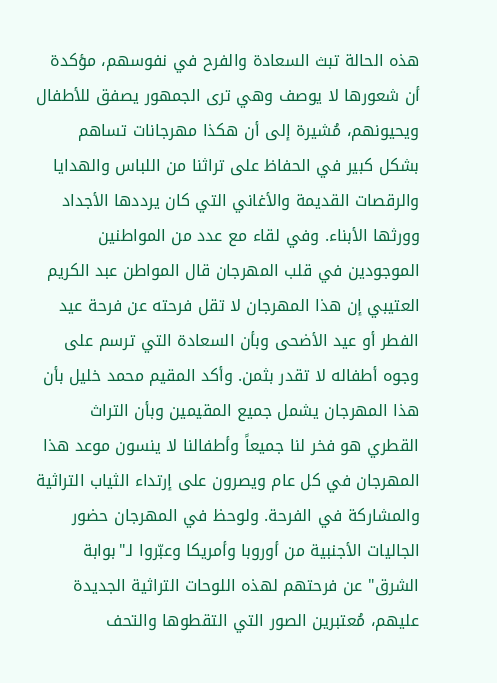هذه الحالة تبث السعادة والفرح في نفوسهم، مؤكدة أن شعورها لا يوصف وهي ترى الجمهور يصفق للأطفال ويحيونهم، مُشيرة إلى أن هكذا مهرجانات تساهم بشكل كبير في الحفاظ على تراثنا من اللباس والهدايا والرقصات القديمة والأغاني التي كان يرددها الأجداد وورثها الأبناء. وفي لقاء مع عدد من المواطنين الموجودين في قلب المهرجان قال المواطن عبد الكريم العتيبي إن هذا المهرجان لا تقل فرحته عن فرحة عيد الفطر أو عيد الأضحى وبأن السعادة التي ترسم على وجوه أطفاله لا تقدر بثمن. وأكد المقيم محمد خليل بأن هذا المهرجان يشمل جميع المقيمين وبأن التراث القطري هو فخر لنا جميعاً وأطفالنا لا ينسون موعد هذا المهرجان في كل عام ويصرون على إرتداء الثياب التراثية والمشاركة في الفرحة. ولوحظ في المهرجان حضور الجاليات الأجنبية من أوروبا وأمريكا وعبّروا لـ"بوابة الشرق" عن فرحتهم لهذه اللوحات التراثية الجديدة عليهم، مُعتبرين الصور التي التقطوها والتحف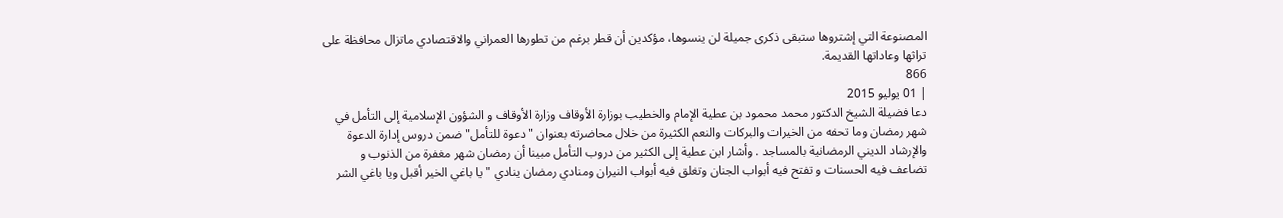المصنوعة التي إشتروها ستبقى ذكرى جميلة لن ينسوها، مؤكدين أن قطر برغم من تطورها العمراني والاقتصادي ماتزال محافظة على تراثها وعاداتها القديمة.
866
| 01 يوليو 2015
دعا فضيلة الشيخ الدكتور محمد محمود بن عطية الإمام والخطيب بوزارة الأوقاف وزارة الأوقاف و الشؤون الإسلامية إلى التأمل في شهر رمضان وما تحفه من الخيرات والبركات والنعم الكثيرة من خلال محاضرته بعنوان "دعوة للتأمل" ضمن دروس إدارة الدعوة والإرشاد الديني الرمضانية بالمساجد . وأشار ابن عطية إلى الكثير من دروب التأمل مبينا أن رمضان شهر مغفرة من الذنوب و تضاعف فيه الحسنات و تفتح فيه أبواب الجنان وتغلق فيه أبواب النيران ومنادي رمضان ينادي " يا باغي الخير أقبل ويا باغي الشر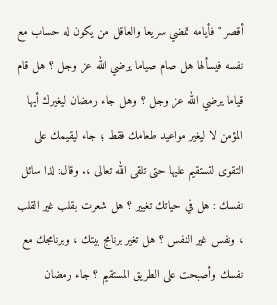أقصر " فأيامه تمضي سريعا والعاقل من يكون له حساب مع نفسه فيسألها هل صام صياما يرضي الله عز وجل ؟ هل قام قياما يرضي الله عز وجل ؟ وهل جاء رمضان ليغيرك أيها المؤمن لا ليغير مواعيد طعامك فقط ؛ جاء ليقيمك على التقوى لتستقيم عليها حتى تلقى الله تعالى ،. وقال: لذا سائل نفسك : هل في حياتك تغيير ؟ هل شعرت بقلب غير القلب ، ونفس غير النفس ؟ هل تغير برنامج بيتك ، وبرنامجك مع نفسك وأصبحت على الطريق المستقيم ؟ جاء رمضان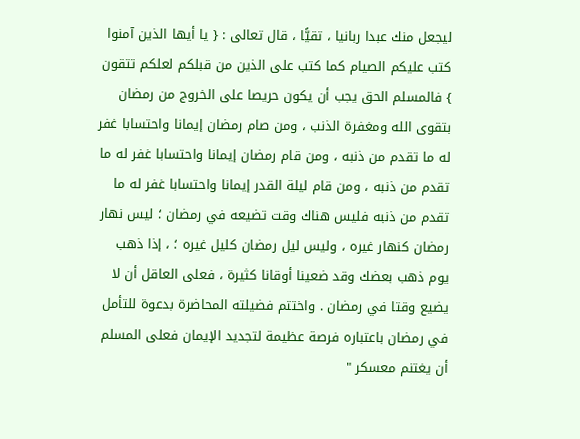ليجعل منك عبدا ربانيا ، تقيًّا ، قال تعالى : { يا أيها الذين آمنوا كتب عليكم الصيام كما كتب على الذين من قبلكم لعلكم تتقون } فالمسلم الحق يجب أن يكون حريصا على الخروج من رمضان بتقوى الله ومغفرة الذنب ، ومن صام رمضان إيمانا واحتسابا غفر له ما تقدم من ذنبه ، ومن قام رمضان إيمانا واحتسابا غفر له ما تقدم من ذنبه ، ومن قام ليلة القدر إيمانا واحتسابا غفر له ما تقدم من ذنبه فليس هناك وقت تضيعه في رمضان ؛ ليس نهار رمضان كنهار غيره ، وليس ليل رمضان كليل غيره ؛ ، إذا ذهب يوم ذهب بعضك وقد ضعينا أوقانا كثيرة ، فعلى العاقل أن لا يضيع وقتا في رمضان . واختتم فضيلته المحاضرة بدعوة للتأمل في رمضان باعتباره فرصة عظيمة لتجديد الإيمان فعلى المسلم أن يغتنم معسكر "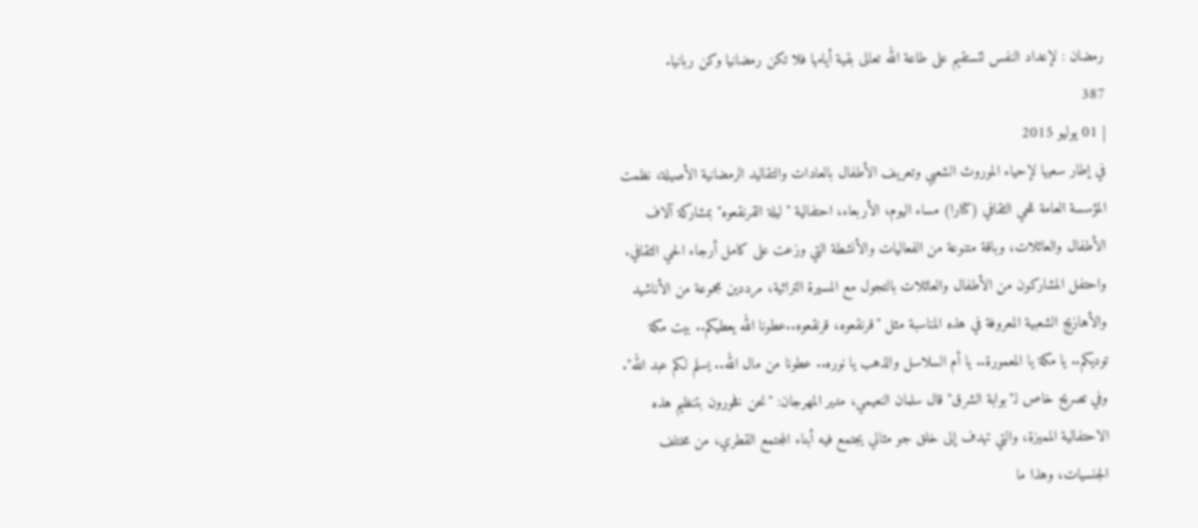رمضان : لإعداد النفس لتستقيم على طاعة الله تعالى بقية أيامها فلا تكن رمضانيا وكن ربانيا.
387
| 01 يوليو 2015
في إطار سعيها لإحياء الموروث الشعبي وتعريف الأطفال بالعادات والتقاليد الرمضانية الأصيلة، نظمت المؤسسة العامة للحي الثقافي (كتارا) مساء اليوم، الأربعاء، احتفالية "ليلة القرنقعوه" بمشاركة آلاف الأطفال والعائلات، وباقة متنوعة من الفعاليات والأنشطة التي وزعت على كامل أرجاء الحي الثقافي. واحتفل المشاركون من الأطفال والعائلات بالتجول مع المسيرة التراثية، مرددين مجموعة من الأناشيد والأهازيج الشعبية المعروفة في هذه المناسبة مثل "قرنقعوه، قرنقعوه..عطونا الله يعطيكم.. بيت مكة توديكم.. يا مكة يا المعمورة.. يا أم السلاسل والذهب يا نوره.. عطونا من مال الله.. يسلم لكم عبد الله". وفي تصريح خاص لـ"بوابة الشرق" قال سلمان النعيمي، مدير المهرجان: "نحن فخورون بتنظيم هذه الاحتفالية المميزة، والتي تهدف إلى خلق جو مثالي يجتمع فيه أبناء المجتمع القطري، من مختلف الجنسيات، وهذا ما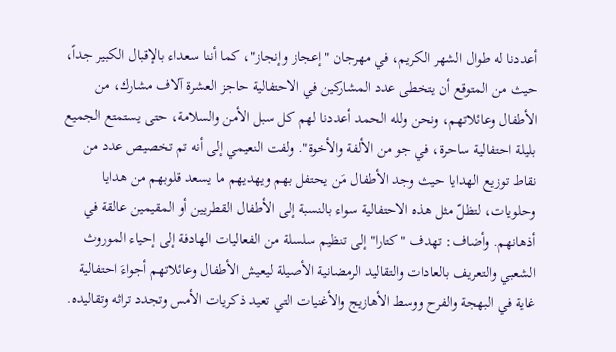أعددنا له طوال الشهر الكريم، في مهرجان "إعجاز وإنجاز"، كما أننا سعداء بالإقبال الكبير جداً، حيث من المتوقع أن يتخطى عدد المشاركين في الاحتفالية حاجز العشرة آلاف مشارك، من الأطفال وعائلاتهم، ونحن ولله الحمد أعددنا لهم كل سبل الأمن والسلامة، حتى يستمتع الجميع بليلة احتفالية ساحرة، في جو من الألفة والأخوة". ولفت النعيمي إلى أنه تم تخصيص عدد من نقاط توزيع الهدايا حيث وجد الأطفال مَن يحتفل بهم ويهديهم ما يسعد قلوبهم من هدايا وحلويات، لتظلّ مثل هذه الاحتفالية سواء بالنسبة إلى الأطفال القطريين أو المقيمين عالقة في أذهانهم. وأضاف: تهدف "كتارا" إلى تنظيم سلسلة من الفعاليات الهادفة إلى إحياء الموروث الشعبي والتعريف بالعادات والتقاليد الرمضانية الأصيلة ليعيش الأطفال وعائلاتهم أجواءَ احتفالية غاية في البهجة والفرح ووسط الأهازيج والأغنيات التي تعيد ذكريات الأمس وتجدد تراثه وتقاليده.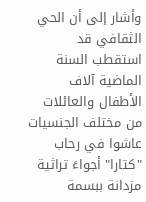وأشار إلى أن الحي الثقافي قد استقطب السنة الماضية آلاف الأطفال والعائلات من مختلف الجنسيات عاشوا في رحاب "كتارا" أجواءَ تراثية مزدانة ببسمة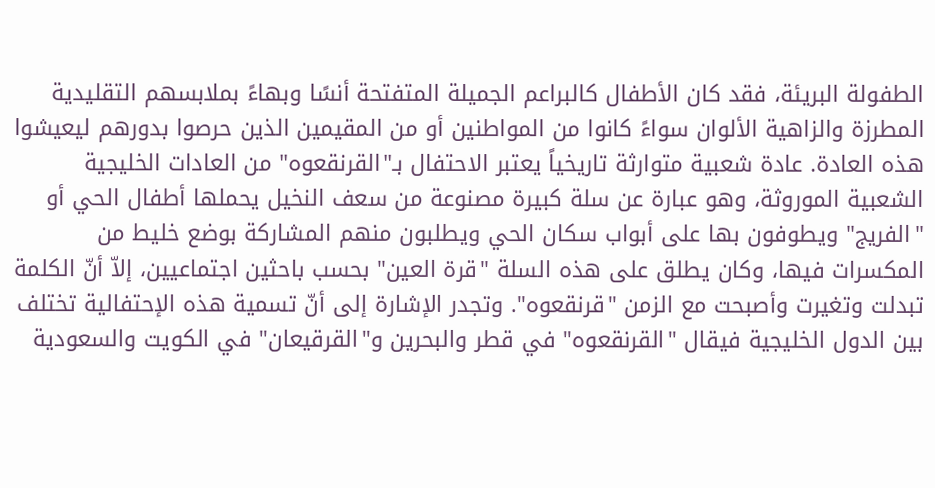الطفولة البريئة، فقد كان الأطفال كالبراعم الجميلة المتفتحة أنسًا وبهاءً بملابسهم التقليدية المطرزة والزاهية الألوان سواءً كانوا من المواطنين أو من المقيمين الذين حرصوا بدورهم ليعيشوا هذه العادة. عادة شعبية متوارثة تاريخياً يعتبر الاحتفال بـ"القرنقعوه" من العادات الخليجية الشعبية الموروثة، وهو عبارة عن سلة كبيرة مصنوعة من سعف النخيل يحملها أطفال الحي أو "الفريج" ويطوفون بها على أبواب سكان الحي ويطلبون منهم المشاركة بوضع خليط من المكسرات فيها، وكان يطلق على هذه السلة "قرة العين" بحسب باحثين اجتماعيين، إلاّ أنّ الكلمة تبدلت وتغيرت وأصبحت مع الزمن "قرنقعوه". وتجدر الإشارة إلى أنّ تسمية هذه الإحتفالية تختلف بين الدول الخليجية فيقال "القرنقعوه" في قطر والبحرين و"القرقيعان" في الكويت والسعودية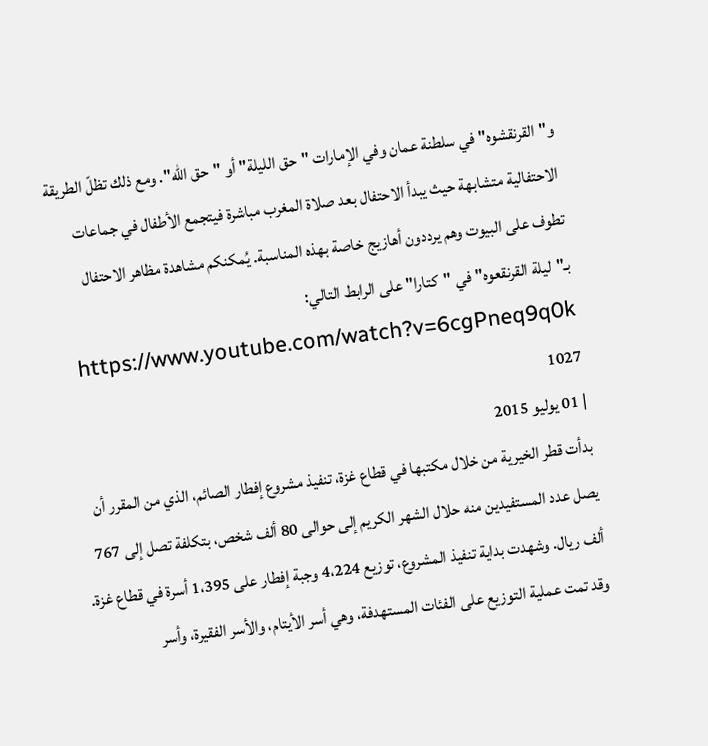و"القرنقشوه" في سلطنة عمان وفي الإمارات "حق الليلة" أو "حق الله". ومع ذلك تظلّ الطريقة الاحتفالية متشابهة حيث يبدأ الاحتفال بعد صلاة المغرب مباشرة فيتجمع الأطفال في جماعات تطوف على البيوت وهم يرددون أهازيج خاصة بهذه المناسبة. يُمكنكم مشاهدة مظاهر الاحتفال بـ"ليلة القرنقعوه" في "كتارا" على الرابط التالي: https://www.youtube.com/watch?v=6cgPneq9q0k
1027
| 01 يوليو 2015
بدأت قطر الخيرية من خلال مكتبها في قطاع غزة، تنفيذ مشروع إفطار الصائم، الذي من المقرر أن يصل عدد المستفيدين منه حلال الشهر الكريم إلى حوالى 80 ألف شخص، بتكلفة تصل إلى 767 ألف ريال. وشهدت بداية تنفيذ المشروع، توزيع 4،224 وجبة إفطار على 1،395 أسرة في قطاع غزة. وقد تمت عملية التوزيع على الفئات المستهدفة، وهي أسر الأيتام، والأسر الفقيرة، وأسر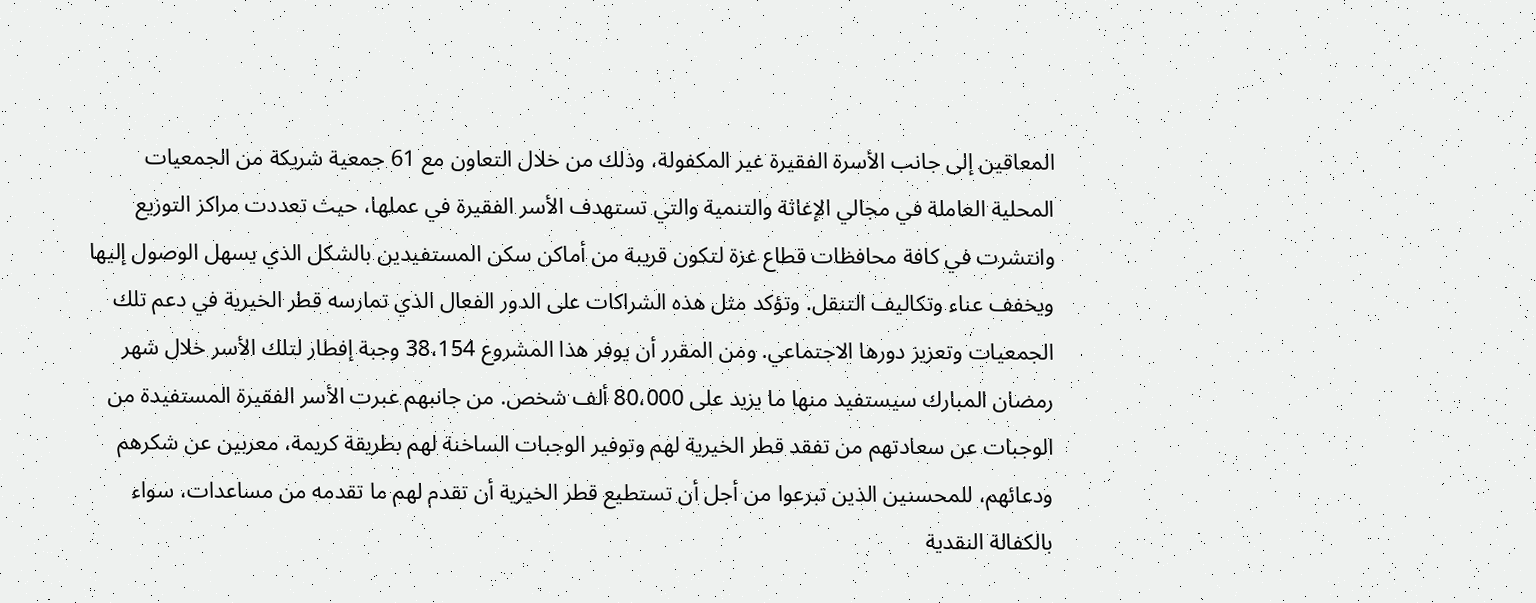المعاقين إلى جانب الأسرة الفقيرة غير المكفولة، وذلك من خلال التعاون مع 61 جمعية شريكة من الجمعيات المحلية العاملة في مجالي الإغاثة والتنمية والتي تستهدف الأسر الفقيرة في عملها، حيث تعددت مراكز التوزيع وانتشرت في كافة محافظات قطاع غزة لتكون قريبة من أماكن سكن المستفيدين بالشكل الذي يسهل الوصول إليها ويخفف عناء وتكاليف التنقل. وتؤكد مثل هذه الشراكات على الدور الفعال الذي تمارسه قطر الخيرية في دعم تلك الجمعيات وتعزيز دورها الاجتماعي. ومن المقرر أن يوفر هذا المشروع 38،154 وجبة إفطار لتلك الأسر خلال شهر رمضان المبارك سيستفيد منها ما يزيد على 80،000 ألف شخص. من جانبهم عبرت الأسر الفقيرة المستفيدة من الوجبات عن سعادتهم من تفقد قطر الخيرية لهم وتوفير الوجبات الساخنة لهم بطريقة كريمة، معربين عن شكرهم ودعائهم، للمحسنين الذين تبرعوا من أجل أن تستطيع قطر الخيرية أن تقدم لهم ما تقدمه من مساعدات، سواء بالكفالة النقدية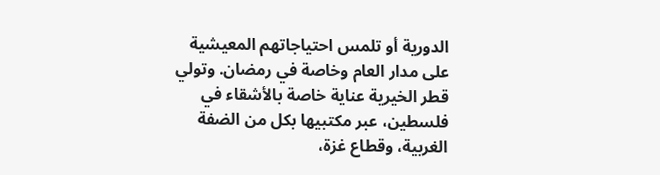الدورية أو تلمس احتياجاتهم المعيشية على مدار العام وخاصة في رمضان. وتولي قطر الخيرية عناية خاصة بالأشقاء في فلسطين، عبر مكتبيها بكل من الضفة الغربية، وقطاع غزة،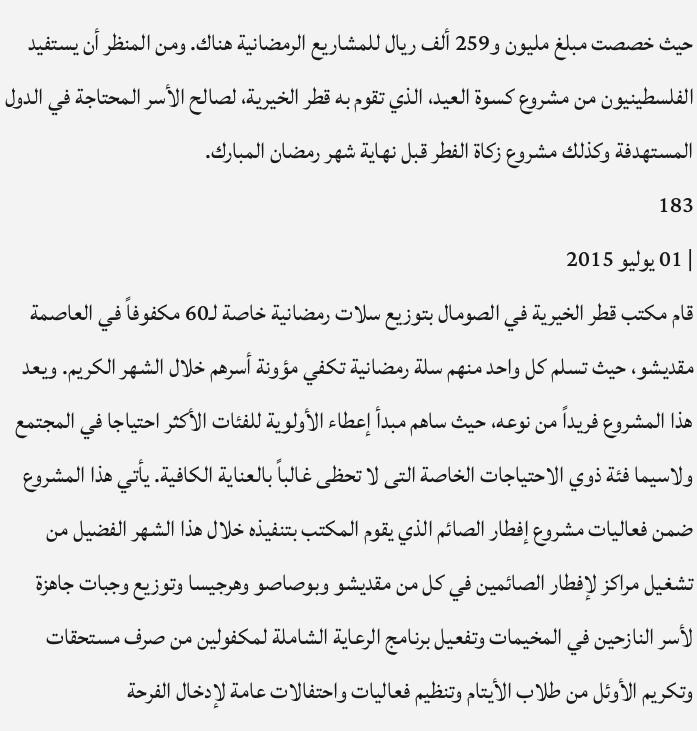حيث خصصت مبلغ مليون و259 ألف ريال للمشاريع الرمضانية هناك. ومن المنظر أن يستفيد الفلسطينيون من مشروع كسوة العيد، الذي تقوم به قطر الخيرية، لصالح الأسر المحتاجة في الدول المستهدفة وكذلك مشروع زكاة الفطر قبل نهاية شهر رمضان المبارك.
183
| 01 يوليو 2015
قام مكتب قطر الخيرية في الصومال بتوزيع سلات رمضانية خاصة لـ60 مكفوفاً في العاصمة مقديشو، حيث تسلم كل واحد منهم سلة رمضانية تكفي مؤونة أسرهم خلال الشهر الكريم. ويعد هذا المشروع فريداً من نوعه، حيث ساهم مبدأ إعطاء الأولوية للفئات الأكثر احتياجا في المجتمع ولاسيما فئة ذوي الاحتياجات الخاصة التى لا تحظى غالباً بالعناية الكافية. يأتي هذا المشروع ضمن فعاليات مشروع إفطار الصائم الذي يقوم المكتب بتنفيذه خلال هذا الشهر الفضيل من تشغيل مراكز لإفطار الصائمين في كل من مقديشو وبوصاصو وهرجيسا وتوزيع وجبات جاهزة لأسر النازحين في المخيمات وتفعيل برنامج الرعاية الشاملة لمكفولين من صرف مستحقات وتكريم الأوئل من طلاب الأيتام وتنظيم فعاليات واحتفالات عامة لإدخال الفرحة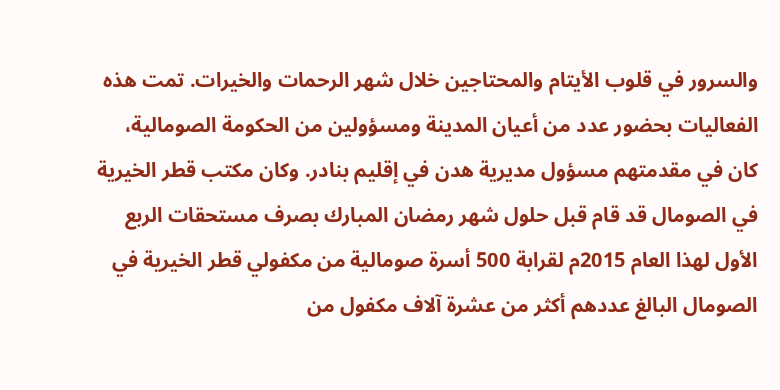والسرور في قلوب الأيتام والمحتاجين خلال شهر الرحمات والخيرات. تمت هذه الفعاليات بحضور عدد من أعيان المدينة ومسؤولين من الحكومة الصومالية، كان في مقدمتهم مسؤول مديرية هدن في إقليم بنادر. وكان مكتب قطر الخيرية في الصومال قد قام قبل حلول شهر رمضان المبارك بصرف مستحقات الربع الأول لهذا العام 2015م لقرابة 500 أسرة صومالية من مكفولي قطر الخيرية في الصومال البالغ عددهم أكثر من عشرة آلاف مكفول من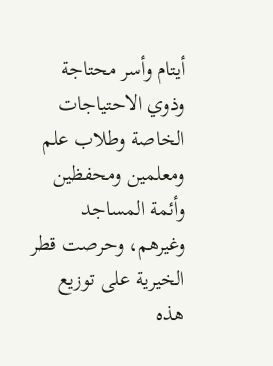أيتام وأسر محتاجة وذوي الاحتياجات الخاصة وطلاب علم ومعلمين ومحفظين وأئمة المساجد وغيرهم، وحرصت قطر الخيرية على توزيع هذه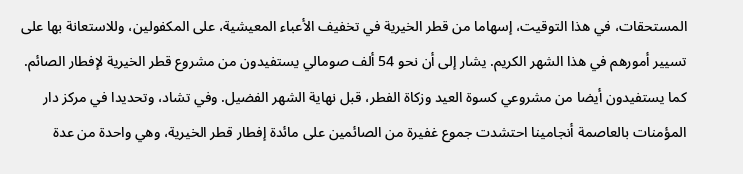المستحقات، في هذا التوقيت، إسهاما من قطر الخيرية في تخفيف الأعباء المعيشية، على المكفولين، وللاستعانة بها على تسيير أمورهم في هذا الشهر الكريم. يشار إلى أن نحو 54 ألف صومالي يستفيدون من مشروع قطر الخيرية لإفطار الصائم. كما يستفيدون أيضا من مشروعي كسوة العيد وزكاة الفطر، قبل نهاية الشهر الفضيل. وفي تشاد، وتحديدا في مركز دار المؤمنات بالعاصمة أنجامينا احتشدت جموع غفيرة من الصائمين على مائدة إفطار قطر الخيرية، وهي واحدة من عدة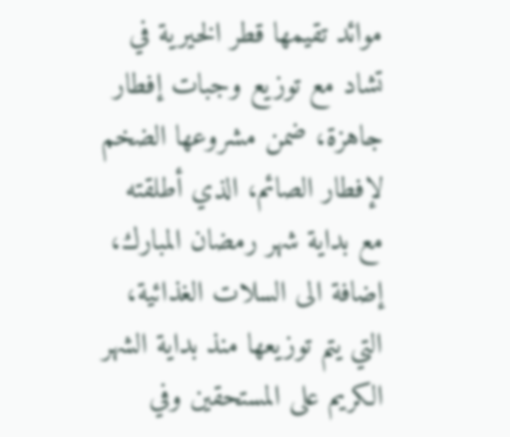موائد تقيمها قطر الخيرية في تشاد مع توزيع وجبات إفطار جاهزة، ضمن مشروعها الضخم لإفطار الصائم، الذي أطلقته مع بداية شهر رمضان المبارك، إضافة الى السلات الغذائية، التي يتم توزيعها منذ بداية الشهر الكريم على المستحقين وفي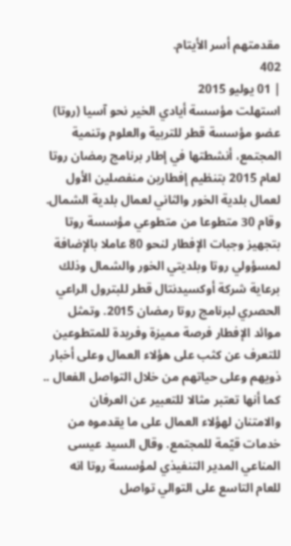مقدمتهم أسر الأيتام.
402
| 01 يوليو 2015
استهلت مؤسسة أيادي الخير نحو آسيا (روتا) عضو مؤسسة قطر للتربية والعلوم وتنمية المجتمع، أنشطتها في إطار برنامج رمضان روتا لعام 2015 بتنظيم إفطارين منفصلين الأول لعمال بلدية الخور والثاني لعمال بلدية الشمال. وقام 30 متطوعا من متطوعي مؤسسة روتا بتجهيز وجبات الإفطار لنحو 80 عاملا بالإضافة لمسؤولي روتا وبلديتي الخور والشمال وذلك برعاية شركة أوكسيدنتال قطر للبترول الراعي الحصري لبرنامج روتا رمضان 2015. وتمثل موائد الإفطار فرصة مميزة وفريدة للمتطوعين للتعرف عن كثب على هؤلاء العمال وعلى أخبار ذويهم وعلى حياتهم من خلال التواصل الفعال .. كما أنها تعتبر مثالا للتعبير عن العرفان والامتنان لهؤلاء العمال على ما يقدموه من خدمات قيّمة للمجتمع. وقال السيد عيسى المناعي المدير التنفيذي لمؤسسة روتا انه للعام التاسع على التوالي تواصل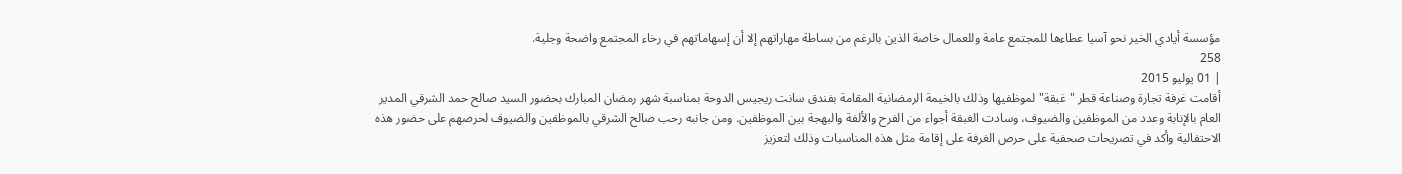مؤسسة أيادي الخير نحو آسيا عطاءها للمجتمع عامة وللعمال خاصة الذين بالرغم من بساطة مهاراتهم إلا أن إسهاماتهم في رخاء المجتمع واضحة وجلية.
258
| 01 يوليو 2015
أقامت غرفة تجارة وصناعة قطر "غبقة" لموظفيها وذلك بالخيمة الرمضانية المقامة بفندق سانت ريجيس الدوحة بمناسبة شهر رمضان المبارك بحضور السيد صالح حمد الشرقي المدير العام بالإنابة وعدد من الموظفين والضيوف، وسادت الغبقة أجواء من الفرح والألفة والبهجة بين الموظفين. ومن جانبه رحب صالح الشرقي بالموظفين والضيوف لحرصهم على حضور هذه الاحتفالية وأكد في تصريحات صحفية على حرص الغرفة على إقامة مثل هذه المناسبات وذلك لتعزيز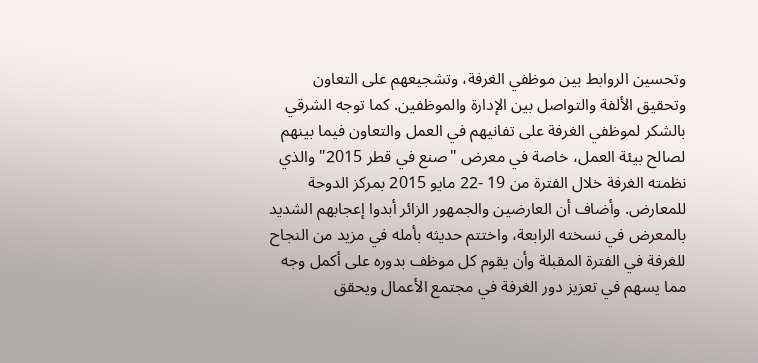وتحسين الروابط بين موظفي الغرفة، وتشجيعهم على التعاون وتحقيق الألفة والتواصل بين الإدارة والموظفين. كما توجه الشرقي بالشكر لموظفي الغرفة على تفانيهم في العمل والتعاون فيما بينهم لصالح بيئة العمل، خاصة في معرض "صنع في قطر 2015" والذي نظمته الغرفة خلال الفترة من 19 -22 مايو 2015 بمركز الدوحة للمعارض. وأضاف أن العارضين والجمهور الزائر أبدوا إعجابهم الشديد بالمعرض في نسخته الرابعة، واختتم حديثه بأمله في مزيد من النجاح للغرفة في الفترة المقبلة وأن يقوم كل موظف بدوره على أكمل وجه مما يسهم في تعزيز دور الغرفة في مجتمع الأعمال ويحقق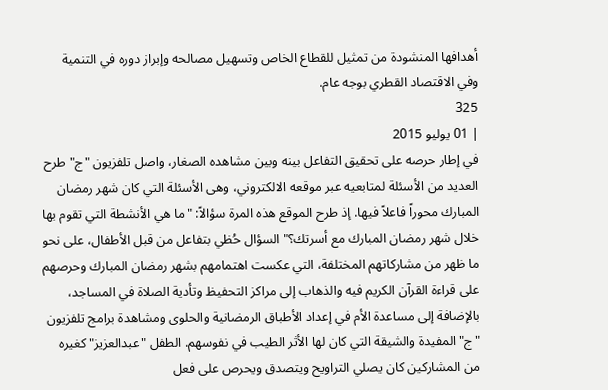أهدافها المنشودة من تمثيل للقطاع الخاص وتسهيل مصالحه وإبراز دوره في التنمية وفي الاقتصاد القطري بوجه عام.
325
| 01 يوليو 2015
في إطار حرصه على تحقيق التفاعل بينه وبين مشاهده الصغار، واصل تلفزيون "ج" طرح العديد من الأسئلة لمتابعيه عبر موقعه الالكتروني، وهى الأسئلة التي كان شهر رمضان المبارك محوراً فاعلاً فيها. إذ طرح الموقع هذه المرة سؤالاً: "ما هي الأنشطة التي تقوم بها خلال شهر رمضان المبارك مع أسرتك؟" السؤال حُظي بتفاعل من قبل الأطفال، على نحو ما ظهر من مشاركاتهم المختلفة، التي عكست اهتمامهم بشهر رمضان المبارك وحرصهم على قراءة القرآن الكريم فيه والذهاب إلى مراكز التحفيظ وتأدية الصلاة في المساجد، بالإضافة إلى مساعدة الأم في إعداد الأطباق الرمضانية والحلوى ومشاهدة برامج تلفزيون "ج" المفيدة والشيقة التي كان لها الأثر الطيب في نفوسهم. الطفل "عبدالعزيز" كغيره من المشاركين كان يصلي التراويح ويتصدق ويحرص على فعل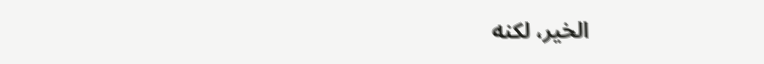الخير، لكنه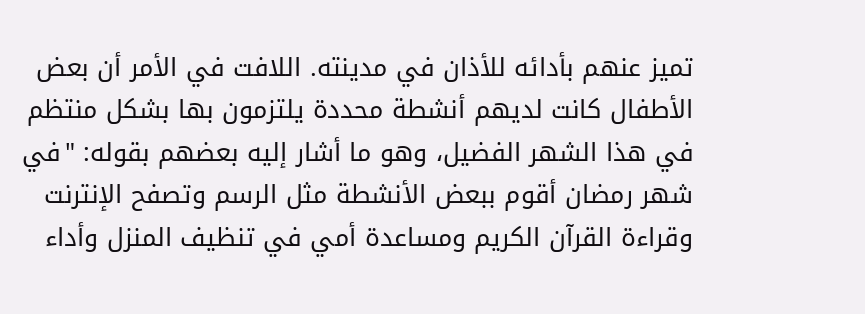تميز عنهم بأدائه للأذان في مدينته. اللافت في الأمر أن بعض الأطفال كانت لديهم أنشطة محددة يلتزمون بها بشكل منتظم في هذا الشهر الفضيل، وهو ما أشار إليه بعضهم بقوله: "في شهر رمضان أقوم ببعض الأنشطة مثل الرسم وتصفح الإنترنت وقراءة القرآن الكريم ومساعدة أمي في تنظيف المنزل وأداء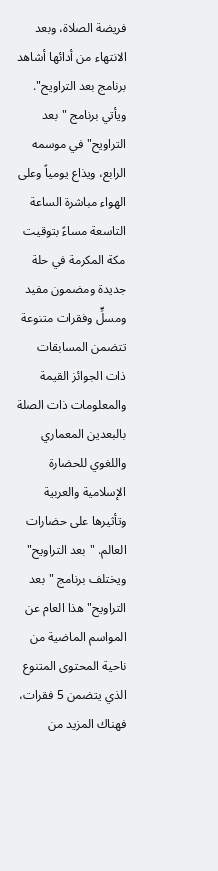فريضة الصلاة، وبعد الانتهاء من أدائها أشاهد برنامج بعد التراويح". ويأتي برنامج "بعد التراويح" في موسمه الرابع، ويذاع يومياً وعلى الهواء مباشرة الساعة التاسعة مساءً بتوقيت مكة المكرمة في حلة جديدة ومضمون مفيد ومسلٍّ وفقرات متنوعة تتضمن المسابقات ذات الجوائز القيمة والمعلومات ذات الصلة بالبعدين المعماري واللغوي للحضارة الإسلامية والعربية وتأثيرها على حضارات العالم. "بعد التراويح" ويختلف برنامج "بعد التراويح" هذا العام عن المواسم الماضية من ناحية المحتوى المتنوع الذي يتضمن 5 فقرات، فهناك المزيد من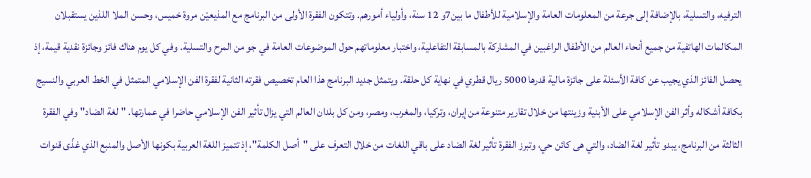الترفيه، والتسلية، بالإضافة إلى جرعة من المعلومات العامة والإسلامية للأطفال ما بين7و 12 سنة، وأولياء أمورهم. وتتكون الفقرة الأولى من البرنامج مع المذيعيْن مروة خميس، وحسن الملا اللذين يستقبلان المكالمات الهاتفية من جميع أنحاء العالم من الأطفال الراغبين في المشاركة بالمسابقة التفاعلية، واختبار معلوماتهم حول الموضوعات العامة في جو من المرح والتسلية. وفي كل يوم هناك فائز وجائزة نقدية قيمة، إذ يحصل الفائز الذي يجيب عن كافة الأسئلة على جائزة مالية قدرها 5000 ريال قطري في نهاية كل حلقة. ويتمثل جديد البرنامج هذا العام تخصيص فقرته الثانية لفقرة الفن الإسلامي المتمثل في الخط العربي والنسيج بكافة أشكاله وأثر الفن الإسلامي على الأبنية وزينتها من خلال تقارير متنوعة من إيران، وتركيا، والمغرب، ومصر، ومن كل بلدان العالم التي يزال تأثير الفن الإسلامي حاضرا في عمارتها. "لغة الضاد" وفي الفقرة الثالثة من البرنامج، يبدو تأثير لغة الضاد، والتي هى كائن حي، وتبرز الفقرة تأثير لغة الضاد على باقي اللغات من خلال التعرف على "أصل الكلمة"، إذ تتميز اللغة العربية بكونها الأصل والمنبع الذي غذّى قنوات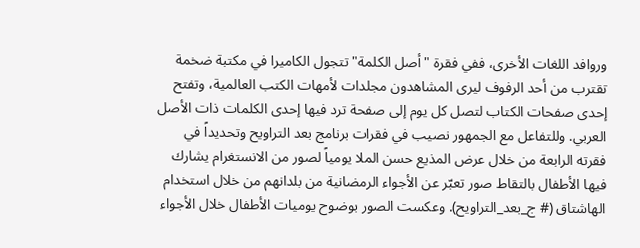وروافد اللغات الأخرى، ففي فقرة "أصل الكلمة" تتجول الكاميرا في مكتبة ضخمة تقترب من أحد الرفوف ليرى المشاهدون مجلدات لأمهات الكتب العالمية، وتفتح إحدى صفحات الكتاب لتصل كل يوم إلى صفحة ترد فيها إحدى الكلمات ذات الأصل العربي. وللتفاعل مع الجمهور نصيب في فقرات برنامج بعد التراويح وتحديداً في فقرته الرابعة من خلال عرض المذيع حسن الملا يومياً لصور من الانستغرام يشارك فيها الأطفال بالتقاط صور تعبّر عن الأجواء الرمضانية من بلدانهم من خلال استخدام الهاشتاق (# ج_بعد_التراويح). وعكست الصور بوضوح يوميات الأطفال خلال الأجواء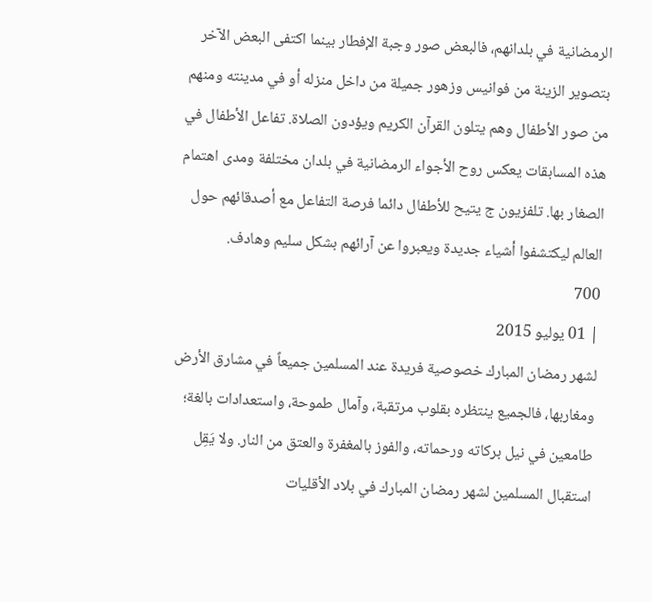الرمضانية في بلدانهم، فالبعض صور وجبة الإفطار بينما اكتفى البعض الآخر بتصوير الزينة من فوانيس وزهور جميلة من داخل منزله أو في مدينته ومنهم من صور الأطفال وهم يتلون القرآن الكريم ويؤدون الصلاة. تفاعل الأطفال في هذه المسابقات يعكس روح الأجواء الرمضانية في بلدان مختلفة ومدى اهتمام الصغار بها. تلفزيون ج يتيح للأطفال دائما فرصة التفاعل مع أصدقائهم حول العالم ليكتشفوا أشياء جديدة ويعبروا عن آرائهم بشكل سليم وهادف.
700
| 01 يوليو 2015
لشهر رمضان المبارك خصوصية فريدة عند المسلمين جميعاً في مشارق الأرض ومغاربها، فالجميع ينتظره بقلوب مرتقبة، وآمال طموحة، واستعدادات بالغة؛ طامعين في نيل بركاته ورحماته، والفوز بالمغفرة والعتق من النار. ولا يَقِل استقبال المسلمين لشهر رمضان المبارك في بلاد الأقليات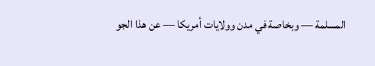المسلمة — وبخاصة في مدن وولايات أمريكا — عن هذا الجو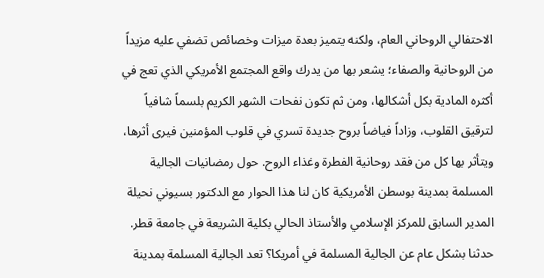الاحتفالي الروحاني العام، ولكنه يتميز بعدة ميزات وخصائص تضفي عليه مزيداً من الروحانية والصفاء؛ يشعر بها من يدرك واقع المجتمع الأمريكي الذي تعج في أكثره المادية بكل أشكالها، ومن ثم تكون نفحات الشهر الكريم بلسماً شافياً لترقيق القلوب، وزاداً فياضاً بروح جديدة تسري في قلوب المؤمنين فيرى أثرها، ويتأثر بها كل من فقد روحانية الفطرة وغذاء الروح. حول رمضانيات الجالية المسلمة بمدينة بوسطن الأمريكية كان لنا هذا الحوار مع الدكتور بسيوني نحيلة المدير السابق للمركز الإسلامي والأستاذ الحالي بكلية الشريعة في جامعة قطر. حدثنا بشكل عام عن الجالية المسلمة في أمريكا؟ تعد الجالية المسلمة بمدينة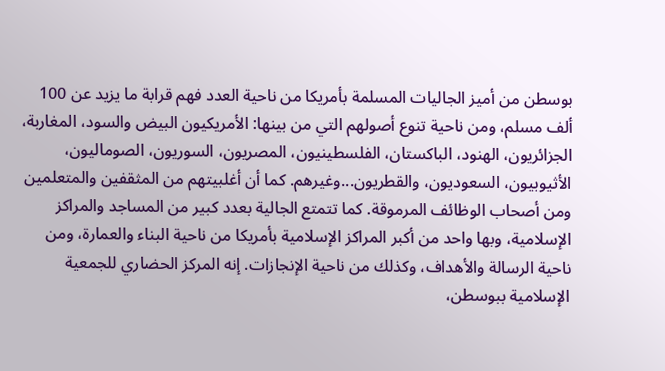بوسطن من أميز الجاليات المسلمة بأمريكا من ناحية العدد فهم قرابة ما يزيد عن 100 ألف مسلم، ومن ناحية تنوع أصولهم التي من بينها: الأمريكيون البيض والسود، المغاربة، الجزائريون، الهنود، الباكستان، الفلسطينيون، المصريون، السوريون، الصوماليون، الأثيوبيون، السعوديون، والقطريون...وغيرهم. كما أن أغلبيتهم من المثقفين والمتعلمين ومن أصحاب الوظائف المرموقة. كما تتمتع الجالية بعدد كبير من المساجد والمراكز الإسلامية، وبها واحد من أكبر المراكز الإسلامية بأمريكا من ناحية البناء والعمارة، ومن ناحية الرسالة والأهداف، وكذلك من ناحية الإنجازات. إنه المركز الحضاري للجمعية الإسلامية ببوسطن،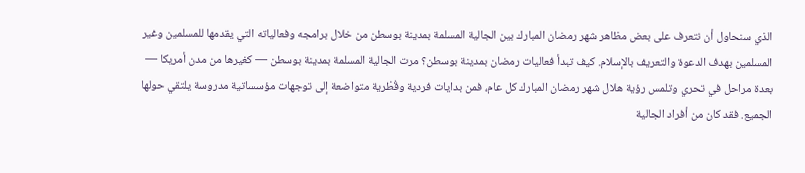الذي سنحاول أن نتعرف على بعض مظاهر شهر رمضان المبارك بين الجالية المسلمة بمدينة بوسطن من خلال برامجه وفعالياته التي يقدمها للمسلمين وغير المسلمين بهدف الدعوة والتعريف بالإسلام. كيف تبدأ فعاليات رمضان بمدينة بوسطن؟ مرت الجالية المسلمة بمدينة بوسطن — كغيرها من مدن أمريكا — بعدة مراحل في تحري وتلمس رؤية هلال شهر رمضان المبارك كل عام، فمن بدايات فردية وقُطْرية متواضعة إلى توجهات مؤسساتية مدروسة يلتقي حولها الجميع. فقد كان من أفراد الجالية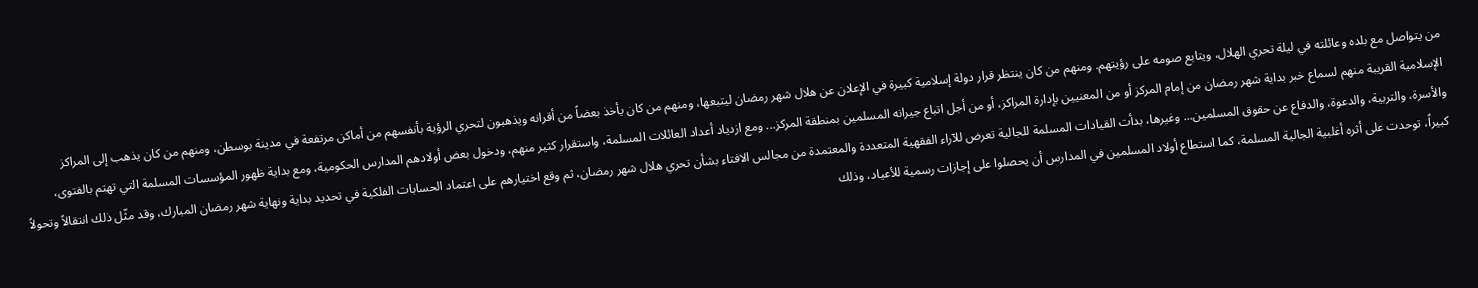من يتواصل مع بلده وعائلته في ليلة تحري الهلال، ويتابع صومه على رؤيتهم. ومنهم من كان ينتظر قرار دولة إسلامية كبيرة في الإعلان عن هلال شهر رمضان ليتبعها، ومنهم من كان يأخذ بعضاً من أقرانه ويذهبون لتحري الرؤية بأنفسهم من أماكن مرتفعة في مدينة بوسطن، ومنهم من كان يذهب إلى المراكز الإسلامية القريبة منهم لسماع خبر بداية شهر رمضان من إمام المركز أو من المعنيين بإدارة المراكز، أو من أجل اتباع جيرانه المسلمين بمنطقة المركز... ومع ازدياد أعداد العائلات المسلمة، واستقرار كثير منهم، ودخول بعض أولادهم المدارس الحكومية، ومع بداية ظهور المؤسسات المسلمة التي تهتم بالفتوى، والأسرة، والتربية، والدعوة، والدفاع عن حقوق المسلمين... وغيرها، بدأت القيادات المسلمة للجالية تعرض للآراء الفقهية المتعددة والمعتمدة من مجالس الافتاء بشأن تحري هلال شهر رمضان، ثم وقع اختيارهم على اعتماد الحسابات الفلكية في تحديد بداية ونهاية شهر رمضان المبارك، وقد مثّل ذلك انتقالاً وتحولاً كبيراً، توحدت على أثره أغلبية الجالية المسلمة، كما استطاع أولاد المسلمين في المدارس أن يحصلوا على إجازات رسمية للأعياد، وذلك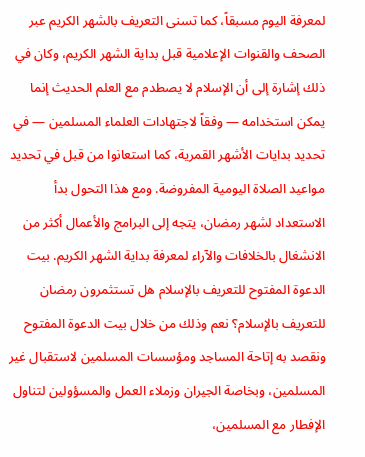لمعرفة اليوم مسبقاً، كما تسنى التعريف بالشهر الكريم عبر الصحف والقنوات الإعلامية قبل بداية الشهر الكريم، وكان في ذلك إشارة إلى أن الإسلام لا يصطدم مع العلم الحديث إنما يمكن استخدامه — وفقاً لاجتهادات العلماء المسلمين — في تحديد بدايات الأشهر القمرية، كما استعانوا من قبل في تحديد مواعيد الصلاة اليومية المفروضة. ومع هذا التحول بدأ الاستعداد لشهر رمضان، يتجه إلى البرامج والأعمال أكثر من الانشغال بالخلافات والآراء لمعرفة بداية الشهر الكريم. بيت الدعوة المفتوح للتعريف بالإسلام هل تستثمرون رمضان للتعريف بالإسلام؟ نعم وذلك من خلال بيت الدعوة المفتوح ونقصد به إتاحة المساجد ومؤسسات المسلمين لاستقبال غير المسلمين، وبخاصة الجيران وزملاء العمل والمسؤولين لتناول الإفطار مع المسلمين،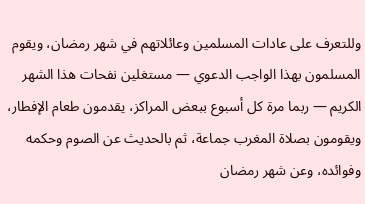وللتعرف على عادات المسلمين وعائلاتهم في شهر رمضان، ويقوم المسلمون بهذا الواجب الدعوي — مستغلين نفحات هذا الشهر الكريم — ربما مرة كل أسبوع ببعض المراكز، يقدمون طعام الإفطار، ويقومون بصلاة المغرب جماعة، ثم بالحديث عن الصوم وحكمه وفوائده، وعن شهر رمضان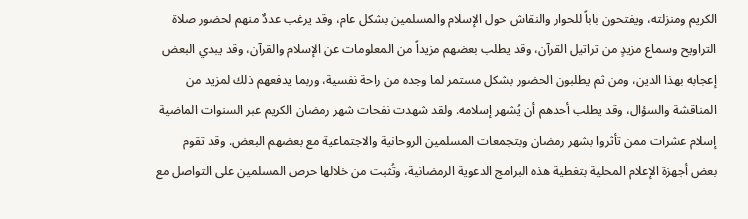الكريم ومنزلته، ويفتحون باباً للحوار والنقاش حول الإسلام والمسلمين بشكل عام، وقد يرغب عددٌ منهم لحضور صلاة التراويح وسماع مزيدٍ من تراتيل القرآن، وقد يطلب بعضهم مزيداً من المعلومات عن الإسلام والقرآن، وقد يبدي البعض إعجابه بهذا الدين، ومن ثم يطلبون الحضور بشكل مستمر لما وجده من راحة نفسية، وربما يدفعهم ذلك لمزيد من المناقشة والسؤال، وقد يطلب أحدهم أن يُشهر إسلامه. ولقد شهدت نفحات شهر رمضان الكريم عبر السنوات الماضية إسلام عشرات ممن تأثروا بشهر رمضان وبتجمعات المسلمين الروحانية والاجتماعية مع بعضهم البعض. وقد تقوم بعض أجهزة الإعلام المحلية بتغطية هذه البرامج الدعوية الرمضانية، وتُثبت من خلالها حرص المسلمين على التواصل مع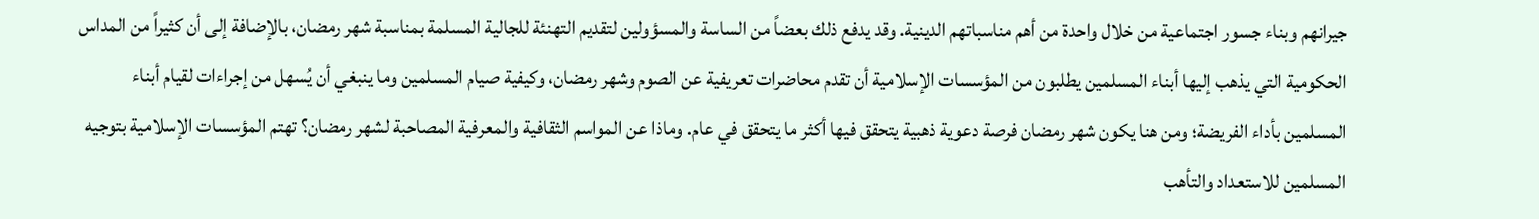جيرانهم وبناء جسور اجتماعية من خلال واحدة من أهم مناسباتهم الدينية. وقد يدفع ذلك بعضاً من الساسة والمسؤولين لتقديم التهنئة للجالية المسلمة بمناسبة شهر رمضان، بالإضافة إلى أن كثيراً من المداس الحكومية التي يذهب إليها أبناء المسلمين يطلبون من المؤسسات الإسلامية أن تقدم محاضرات تعريفية عن الصوم وشهر رمضان، وكيفية صيام المسلمين وما ينبغي أن يُسهل من إجراءات لقيام أبناء المسلمين بأداء الفريضة؛ ومن هنا يكون شهر رمضان فرصة دعوية ذهبية يتحقق فيها أكثر ما يتحقق في عام. وماذا عن المواسم الثقافية والمعرفية المصاحبة لشهر رمضان؟ تهتم المؤسسات الإسلامية بتوجيه المسلمين للاستعداد والتأهب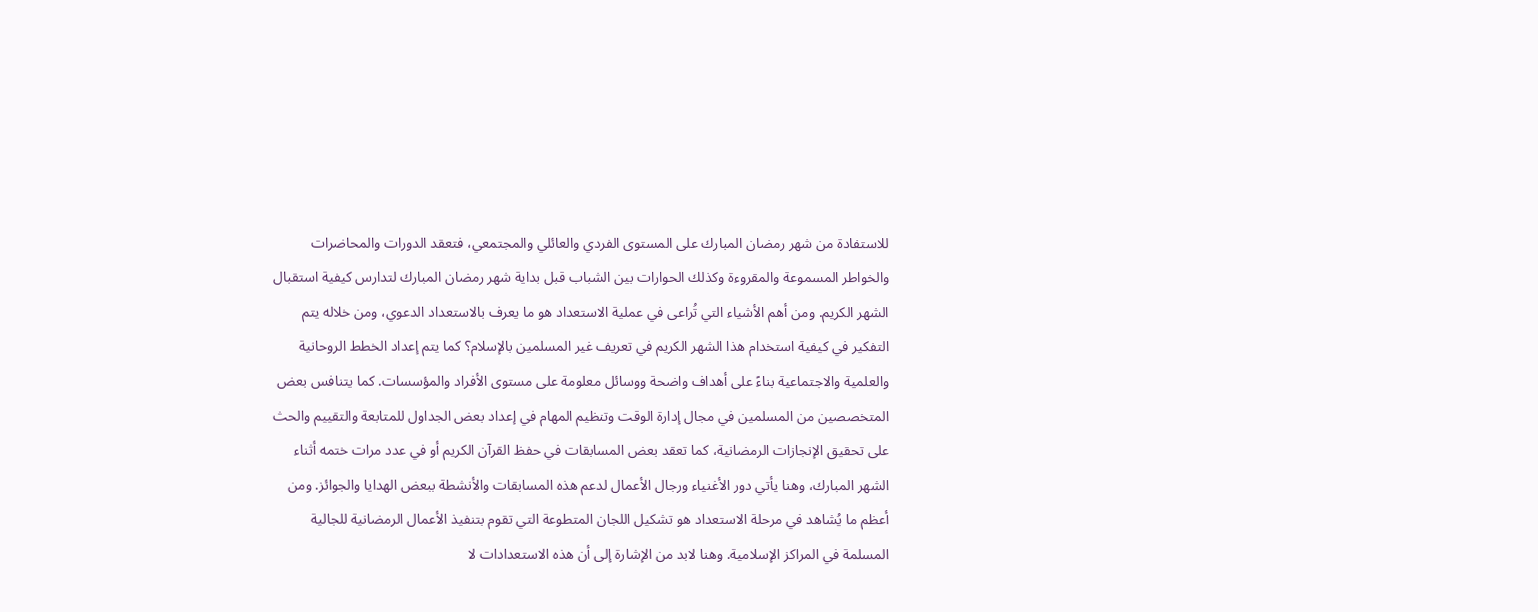للاستفادة من شهر رمضان المبارك على المستوى الفردي والعائلي والمجتمعي، فتعقد الدورات والمحاضرات والخواطر المسموعة والمقروءة وكذلك الحوارات بين الشباب قبل بداية شهر رمضان المبارك لتدارس كيفية استقبال الشهر الكريم. ومن أهم الأشياء التي تُراعى في عملية الاستعداد هو ما يعرف بالاستعداد الدعوي، ومن خلاله يتم التفكير في كيفية استخدام هذا الشهر الكريم في تعريف غير المسلمين بالإسلام؟ كما يتم إعداد الخطط الروحانية والعلمية والاجتماعية بناءً على أهداف واضحة ووسائل معلومة على مستوى الأفراد والمؤسسات. كما يتنافس بعض المتخصصين من المسلمين في مجال إدارة الوقت وتنظيم المهام في إعداد بعض الجداول للمتابعة والتقييم والحث على تحقيق الإنجازات الرمضانية، كما تعقد بعض المسابقات في حفظ القرآن الكريم أو في عدد مرات ختمه أثناء الشهر المبارك، وهنا يأتي دور الأغنياء ورجال الأعمال لدعم هذه المسابقات والأنشطة ببعض الهدايا والجوائز. ومن أعظم ما يُشاهد في مرحلة الاستعداد هو تشكيل اللجان المتطوعة التي تقوم بتنفيذ الأعمال الرمضانية للجالية المسلمة في المراكز الإسلامية. وهنا لابد من الإشارة إلى أن هذه الاستعدادات لا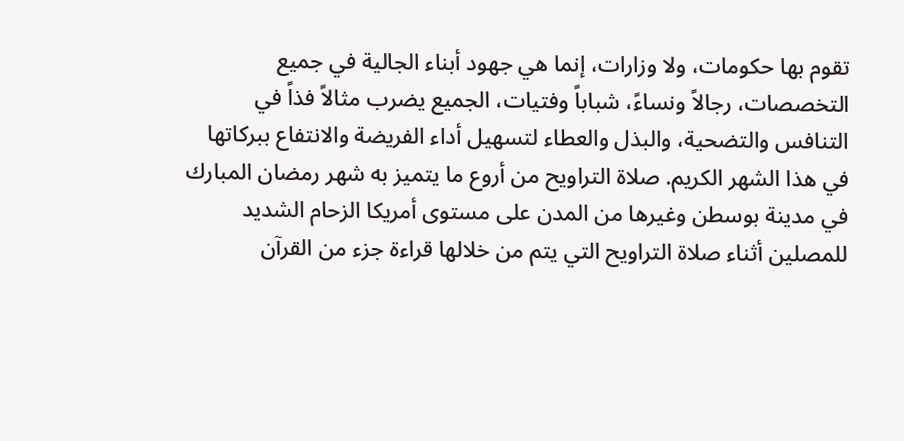تقوم بها حكومات، ولا وزارات، إنما هي جهود أبناء الجالية في جميع التخصصات، رجالاً ونساءً، شباباً وفتيات، الجميع يضرب مثالاً فذاً في التنافس والتضحية، والبذل والعطاء لتسهيل أداء الفريضة والانتفاع ببركاتها في هذا الشهر الكريم. صلاة التراويح من أروع ما يتميز به شهر رمضان المبارك في مدينة بوسطن وغيرها من المدن على مستوى أمريكا الزحام الشديد للمصلين أثناء صلاة التراويح التي يتم من خلالها قراءة جزء من القرآن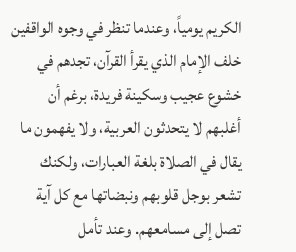الكريم يومياً، وعندما تنظر في وجوه الواقفين خلف الإمام الذي يقرأ القرآن، تجدهم في خشوع عجيب وسكينة فريدة، برغم أن أغلبهم لا يتحدثون العربية، ولا يفهمون ما يقال في الصلاة بلغة العبارات، ولكنك تشعر بوجل قلوبهم ونبضاتها مع كل آية تصل إلى مسامعهم. وعند تأمل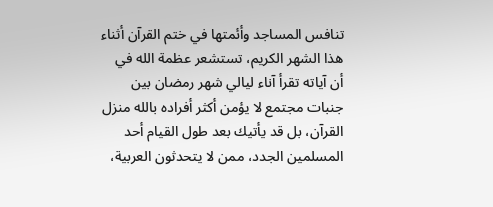تنافس المساجد وأئمتها في ختم القرآن أثناء هذا الشهر الكريم، تستشعر عظمة الله في أن آياته تقرأ آناء ليالي شهر رمضان بين جنبات مجتمع لا يؤمن أكثر أفراده بالله منزل القرآن، بل قد يأتيك بعد طول القيام أحد المسلمين الجدد، ممن لا يتحدثون العربية،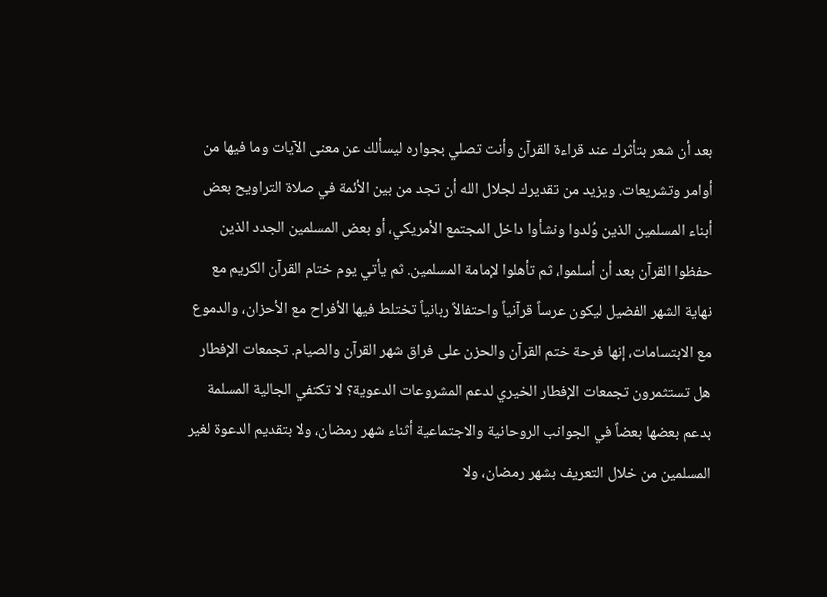بعد أن شعر بتأثرك عند قراءة القرآن وأنت تصلي بجواره ليسألك عن معنى الآيات وما فيها من أوامر وتشريعات. ويزيد من تقديرك لجلال الله أن تجد من بين الأئمة في صلاة التراويح بعض أبناء المسلمين الذين وُلدوا ونشأوا داخل المجتمع الأمريكي، أو بعض المسلمين الجدد الذين حفظوا القرآن بعد أن أسلموا، ثم تأهلوا لإمامة المسلمين. ثم يأتي يوم ختام القرآن الكريم مع نهاية الشهر الفضيل ليكون عرساً قرآنياً واحتفالاً ربانياً تختلط فيها الأفراح مع الأحزان، والدموع مع الابتسامات، إنها فرحة ختم القرآن والحزن على فراق شهر القرآن والصيام. تجمعات الإفطار هل تستثمرون تجمعات الإفطار الخيري لدعم المشروعات الدعوية؟ لا تكتفي الجالية المسلمة بدعم بعضها بعضاً في الجوانب الروحانية والاجتماعية أثناء شهر رمضان، ولا بتقديم الدعوة لغير المسلمين من خلال التعريف بشهر رمضان، ولا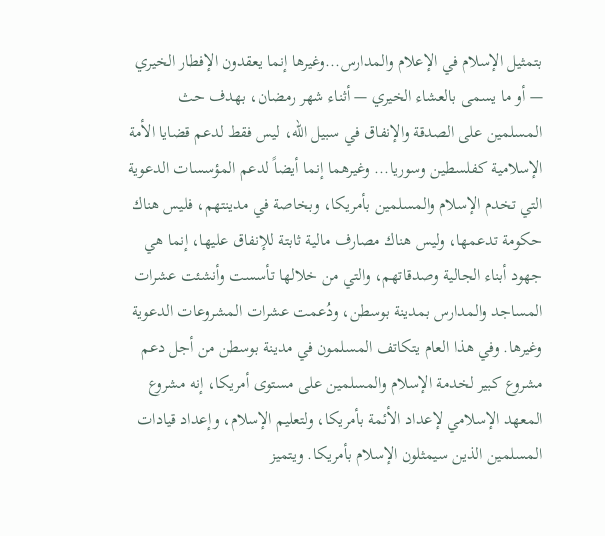بتمثيل الإسلام في الإعلام والمدارس...وغيرها إنما يعقدون الإفطار الخيري — أو ما يسمى بالعشاء الخيري — أثناء شهر رمضان، بهدف حث المسلمين على الصدقة والإنفاق في سبيل الله، ليس فقط لدعم قضايا الأمة الإسلامية كفلسطين وسوريا... وغيرهما إنما أيضاً لدعم المؤسسات الدعوية التي تخدم الإسلام والمسلمين بأمريكا، وبخاصة في مدينتهم، فليس هناك حكومة تدعمها، وليس هناك مصارف مالية ثابتة للإنفاق عليها، إنما هي جهود أبناء الجالية وصدقاتهم، والتي من خلالها تأسست وأنشئت عشرات المساجد والمدارس بمدينة بوسطن، ودُعمت عشرات المشروعات الدعوية وغيرها. وفي هذا العام يتكاتف المسلمون في مدينة بوسطن من أجل دعم مشروع كبير لخدمة الإسلام والمسلمين على مستوى أمريكا، إنه مشروع المعهد الإسلامي لإعداد الأئمة بأمريكا، ولتعليم الإسلام، وإعداد قيادات المسلمين الذين سيمثلون الإسلام بأمريكا. ويتميز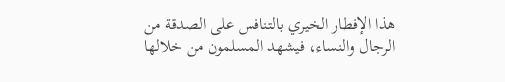هذا الإفطار الخيري بالتنافس على الصدقة من الرجال والنساء، فيشهد المسلمون من خلالها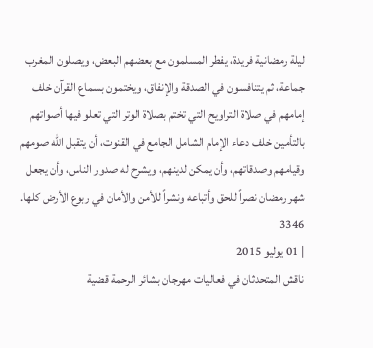ليلة رمضانية فريدة، يفطر المسلمون مع بعضهم البعض، ويصلون المغرب جماعة، ثم يتنافسون في الصدقة والإنفاق، ويختمون بسماع القرآن خلف إمامهم في صلاة التراويح التي تختم بصلاة الوتر التي تعلو فيها أصواتهم بالتأمين خلف دعاء الإمام الشامل الجامع في القنوت، أن يتقبل الله صومهم وقيامهم وصدقاتهم، وأن يمكن لدينهم، ويشرح له صدور الناس، وأن يجعل شهر رمضان نصراً للحق وأتباعه ونشراً للأمن والأمان في ربوع الأرض كلها.
3346
| 01 يوليو 2015
ناقش المتحدثان في فعاليات مهرجان بشائر الرحمة قضية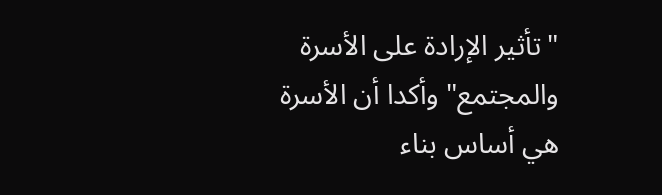"تأثير الإرادة على الأسرة والمجتمع" وأكدا أن الأسرة هي أساس بناء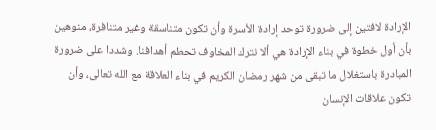الإرادة لافتين إلى ضرورة توحد إرادة الأسرة وأن تكون متناسقة وغير متنافرة، منوهين بأن أول خطوة في بناء الإرادة هي ألا نترك المخاوف تحطم أهدافنا. وشددا على ضرورة المبادرة باستغلال ما تبقى من شهر رمضان الكريم في بناء العلاقة مع الله تعالى، وأن تكون علاقات الإنسان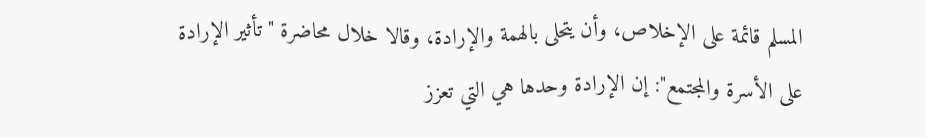المسلم قائمة على الإخلاص، وأن يتحلى بالهمة والإرادة، وقالا خلال محاضرة "تأثير الإرادة على الأسرة والمجتمع": إن الإرادة وحدها هي التي تعزز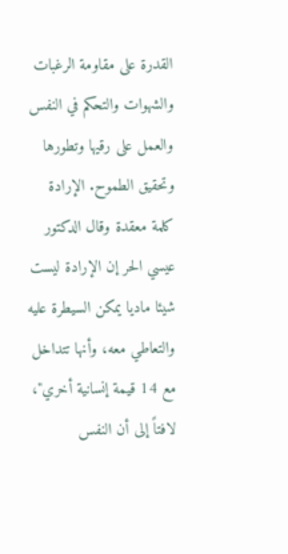القدرة على مقاومة الرغبات والشهوات والتحكم في النفس والعمل على رقيها وتطورها وتحقيق الطموح. الإرادة كلمة معقدة وقال الدكتور عيسي الحر إن الإرادة ليست شيئا ماديا يمكن السيطرة عليه والتعاطي معه، وأنها تتداخل مع 14 قيمة إنسانية أخري"، لافتاً إلى أن النفس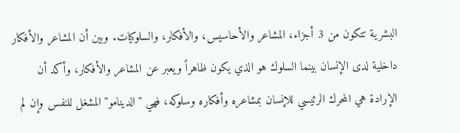البشرية تتكون من 3 أجزاء، المشاعر والأحاسيس، والأفكار، والسلوكيات. وبين أن المشاعر والأفكار داخلية لدى الإنسان بينما السلوك هو الذي يكون ظاهراً ويعبر عن المشاعر والأفكار، وأكد أن الإرادة هي المحرك الرئيسي للإنسان بمشاعره وأفكاره وسلوكه، فهي "الدينامو" المشغل للنفس وإن لم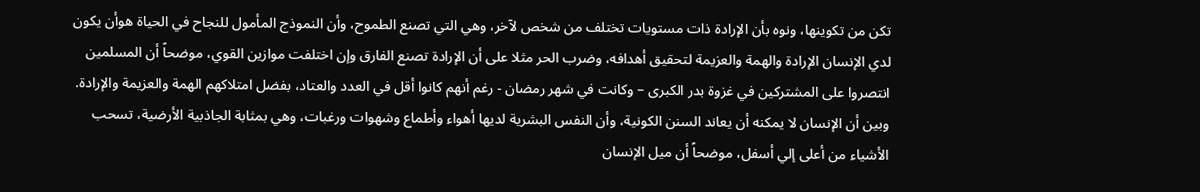تكن من تكوينها، ونوه بأن الإرادة ذات مستويات تختلف من شخص لآخر، وهي التي تصنع الطموح، وأن النموذج المأمول للنجاح في الحياة هوأن يكون لدي الإنسان الإرادة والهمة والعزيمة لتحقيق أهدافه، وضرب الحر مثلا على أن الإرادة تصنع الفارق وإن اختلفت موازين القوي، موضحاً أن المسلمين انتصروا على المشتركين في غزوة بدر الكبرى – وكانت في شهر رمضان - رغم أنهم كانوا أقل في العدد والعتاد، بفضل امتلاكهم الهمة والعزيمة والإرادة. وبين أن الإنسان لا يمكنه أن يعاند السنن الكونية، وأن النفس البشرية لديها أهواء وأطماع وشهوات ورغبات، وهي بمثابة الجاذبية الأرضية، تسحب الأشياء من أعلى إلي أسفل، موضحاً أن ميل الإنسان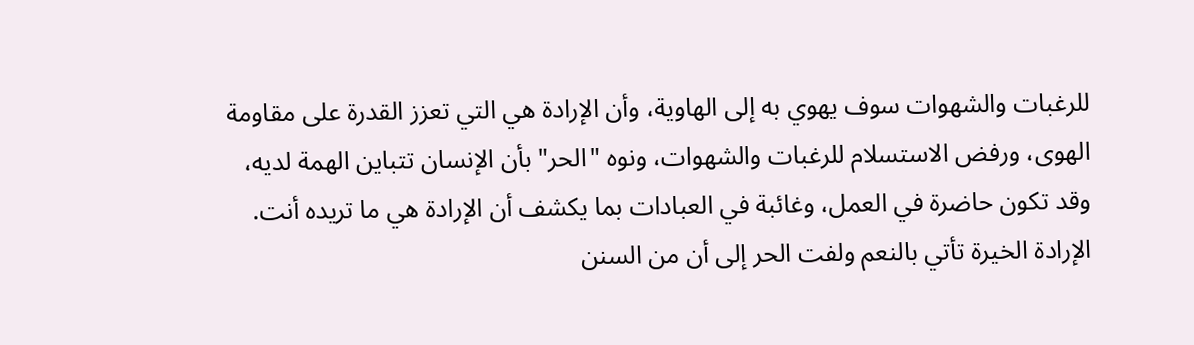للرغبات والشهوات سوف يهوي به إلى الهاوية، وأن الإرادة هي التي تعزز القدرة على مقاومة الهوى، ورفض الاستسلام للرغبات والشهوات، ونوه "الحر" بأن الإنسان تتباين الهمة لديه، وقد تكون حاضرة في العمل، وغائبة في العبادات بما يكشف أن الإرادة هي ما تريده أنت. الإرادة الخيرة تأتي بالنعم ولفت الحر إلى أن من السنن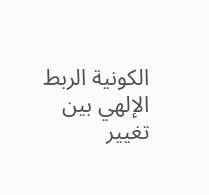الكونية الربط الإلهي بين تغيير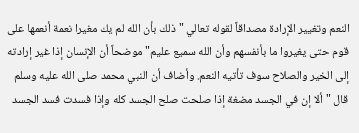النعم وتغيير الإرادة مصداقاً لقوله تعالي "ذلك بأن الله لم يك مغيرا نعمة أنعمها على قوم حتى يغيروا ما بأنفسهم وأن الله سميع عليم" موضحاً أن الإنسان إذا غير إرادته إلى الخير والصلاح سوف تأتيه النعم. وأضاف أن النبي محمد صلى الله عليه وسلم قال "ألا إن في الجسد مضغة إذا صلحت صلح الجسد كله وإذا فسدت فسد الجسد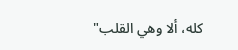كله، ألا وهي القلب"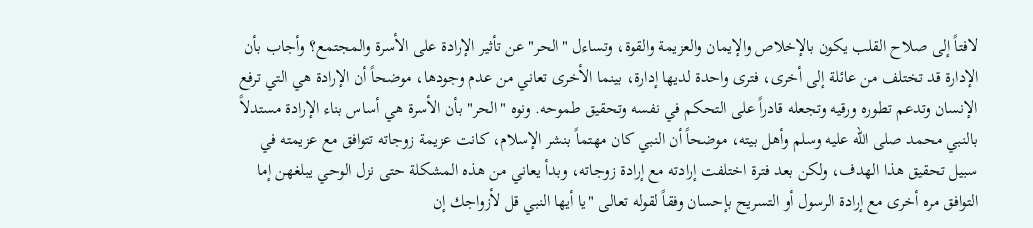لافتاً إلى صلاح القلب يكون بالإخلاص والإيمان والعزيمة والقوة، وتساءل "الحر" عن تأثير الإرادة على الأسرة والمجتمع؟ وأجاب بأن الإدارة قد تختلف من عائلة إلى أخرى، فترى واحدة لديها إدارة، بينما الأخرى تعاني من عدم وجودها، موضحاً أن الإرادة هي التي ترفع الإنسان وتدعم تطوره ورقيه وتجعله قادراً على التحكم في نفسه وتحقيق طموحه. ونوه "الحر" بأن الأسرة هي أساس بناء الإرادة مستدلاً بالنبي محمد صلى الله عليه وسلم وأهل بيته، موضحاً أن النبي كان مهتماً بنشر الإسلام، كانت عزيمة زوجاته تتوافق مع عزيمته في سبيل تحقيق هذا الهدف، ولكن بعد فترة اختلفت إرادته مع إرادة زوجاته، وبدأ يعاني من هذه المشكلة حتى نزل الوحي يبلغهن إما التوافق مره أخرى مع إرادة الرسول أو التسريح بإحسان وفقاً لقوله تعالى "يا أيها النبي قل لأزواجك إن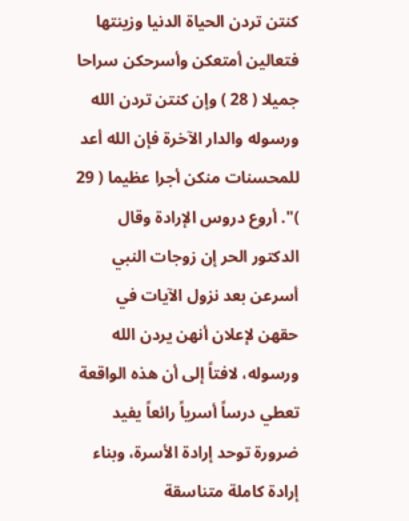كنتن تردن الحياة الدنيا وزينتها فتعالين أمتعكن وأسرحكن سراحا جميلا ( 28 ) وإن كنتن تردن الله ورسوله والدار الآخرة فإن الله أعد للمحسنات منكن أجرا عظيما ( 29 )". أروع دروس الإرادة وقال الدكتور الحر إن زوجات النبي أسرعن بعد نزول الآيات في حقهن لإعلان أنهن يردن الله ورسوله، لافتاً إلى أن هذه الواقعة تعطي درساً أسرياً رائعاً يفيد ضرورة توحد إرادة الأسرة، وبناء إرادة كاملة متناسقة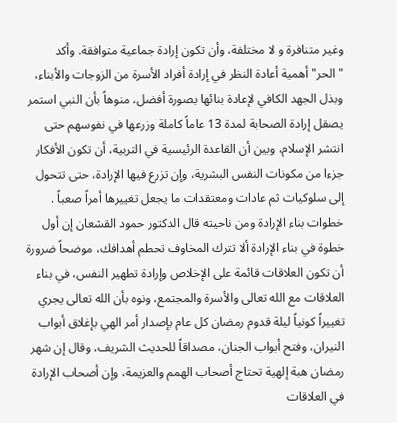وغير متنافرة و لا مختلفة، وأن تكون إرادة جماعية متوافقة. وأكد "الحر" أهمية أعادة النظر في إرادة أفراد الأسرة من الزوجات والأبناء، وبذل الجهد الكافي لإعادة بنائها بصورة أفضل، منوهاً بأن النبي استمر يصقل إرادة الصحابة لمدة 13 عاماً كاملة وزرعها في نفوسهم حتى انتشر الإسلام، وبين أن القاعدة الرئيسية في التربية، أن تكون الأفكار جزءا من مكونات النفس البشرية، وإن تزرع فيها الإرادة، حتى تتحول إلى سلوكيات ثم عادات ومعتقدات ما يجعل تغييرها أمراً صعباً . خطوات بناء الإرادة ومن ناحيته قال الدكتور حمود القشعان إن أول خطوة في بناء الإرادة ألا تترك المخاوف تحطم أهدافك، موضحاً ضرورة أن تكون العلاقات قائمة على الإخلاص وإرادة تطهير النفس، في بناء العلاقات مع الله تعالى والأسرة والمجتمع، ونوه بأن الله تعالى يجري تغييراً كونياً ليلة قدوم رمضان كل عام بإصدار أمر الهي بإغلاق أبواب النيران، وفتح أبواب الجنان، مصداقاً للحديث الشريف، وقال إن شهر رمضان هبة إلهية تحتاج أصحاب الهمم والعزيمة، وإن أصحاب الإرادة في العلاقات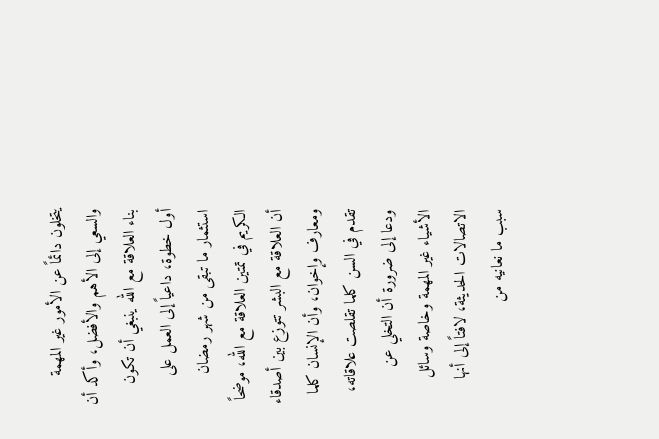يتخلون دائماً عن الأمور غير المهمة والسعي إلى الأهم والأفضل، وأكد أن بناء العلاقة مع الله ينبغي أن تكون أول خطوة، داعياً إلى العمل على استثمار ما تبقى من شهر رمضان الكريم في تمتين العلاقة مع الله، موضحاً أن العلاقة مع البشر تتوزع بين أصدقاء ومعارف وإخوان، وأن الإنسان كلما تقدم في السن كلما تقلصت علاقاته، ودعا إلى ضرورة أن التخلي عن الأشياء غير المهمة وخاصة وسائل الاتصالات الحديثة، لافتاً إلى أنها سبب ما نعانيه من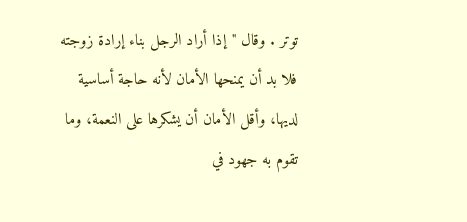توتر . وقال "إذا أراد الرجل بناء إرادة زوجته فلا بد أن يمنحها الأمان لأنه حاجة أساسية لديها، وأقل الأمان أن يشكرها على النعمة، وما تقوم به جهود في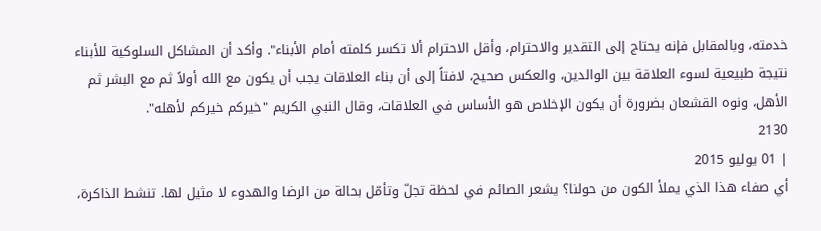خدمته، وبالمقابل فإنه يحتاج إلى التقدير والاحترام، وأقل الاحترام ألا تكسر كلمته أمام الأبناء". وأكد أن المشاكل السلوكية للأبناء نتيجة طبيعية لسوء العلاقة بين الوالدين، والعكس صحيح، لافتاً إلى أن بناء العلاقات يجب أن يكون مع الله أولاً ثم مع البشر ثم الأهل، ونوه القشعان بضرورة أن يكون الإخلاص هو الأساس في العلاقات، وقال النبي الكريم "خيركم خيركم لأهله".
2130
| 01 يوليو 2015
أي صفاء هذا الذي يملأ الكون من حولنا؟ يشعر الصائم في لحظة تجلّ وتأمّل بحالة من الرضا والهدوء لا مثيل لها. تنشط الذاكرة،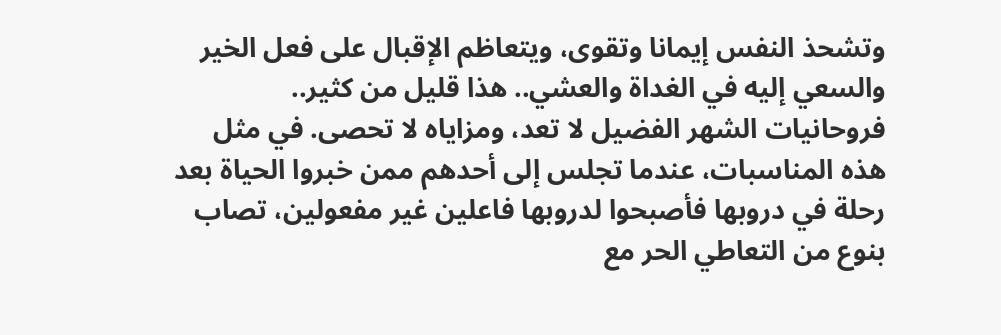وتشحذ النفس إيمانا وتقوى، ويتعاظم الإقبال على فعل الخير والسعي إليه في الغداة والعشي.. هذا قليل من كثير.. فروحانيات الشهر الفضيل لا تعد، ومزاياه لا تحصى. في مثل هذه المناسبات، عندما تجلس إلى أحدهم ممن خبروا الحياة بعد رحلة في دروبها فأصبحوا لدروبها فاعلين غير مفعولين، تصاب بنوع من التعاطي الحر مع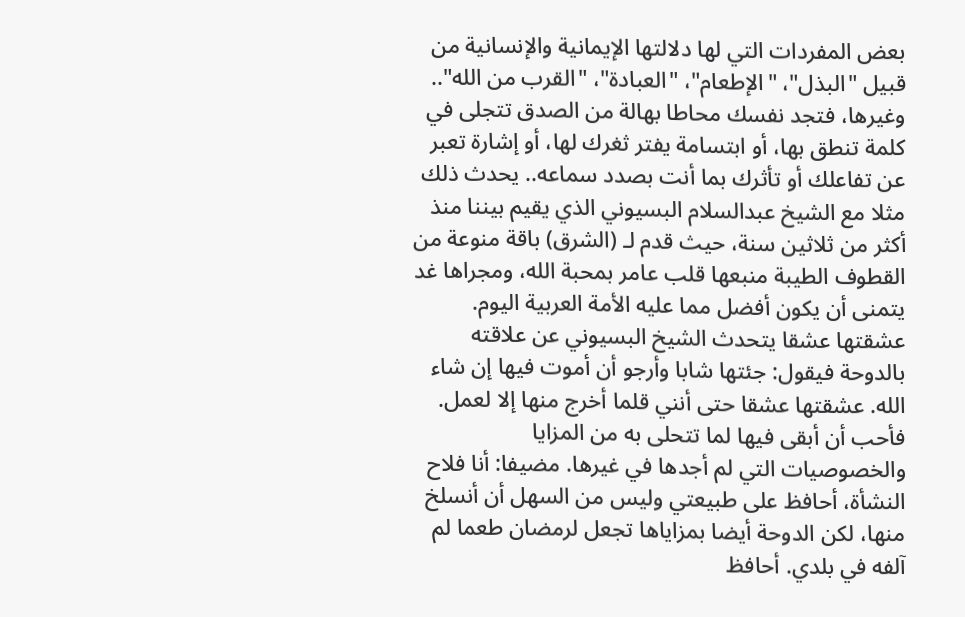بعض المفردات التي لها دلالتها الإيمانية والإنسانية من قبيل "البذل"، "الإطعام"، "العبادة"، "القرب من الله".. وغيرها، فتجد نفسك محاطا بهالة من الصدق تتجلى في كلمة تنطق بها، أو ابتسامة يفتر ثغرك لها، أو إشارة تعبر عن تفاعلك أو تأثرك بما أنت بصدد سماعه.. يحدث ذلك مثلا مع الشيخ عبدالسلام البسيوني الذي يقيم بيننا منذ أكثر من ثلاثين سنة، حيث قدم لـ (الشرق) باقة منوعة من القطوف الطيبة منبعها قلب عامر بمحبة الله، ومجراها غد يتمنى أن يكون أفضل مما عليه الأمة العربية اليوم. عشقتها عشقا يتحدث الشيخ البسيوني عن علاقته بالدوحة فيقول: جئتها شابا وأرجو أن أموت فيها إن شاء الله. عشقتها عشقا حتى أنني قلما أخرج منها إلا لعمل. فأحب أن أبقى فيها لما تتحلى به من المزايا والخصوصيات التي لم أجدها في غيرها. مضيفا: أنا فلاح النشأة، أحافظ على طبيعتي وليس من السهل أن أنسلخ منها، لكن الدوحة أيضا بمزاياها تجعل لرمضان طعما لم آلفه في بلدي. أحافظ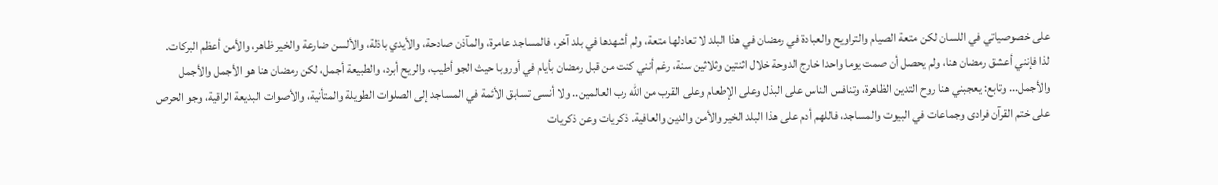على خصوصياتي في اللسان لكن متعة الصيام والتراويح والعبادة في رمضان في هذا البلد لا تعادلها متعة، ولم أشهدها في بلد آخر، فالمساجد عامرة، والمآذن صادحة، والأيدي باذلة، والألسن ضارعة والخير ظاهر، والأمن أعظم البركات. لذا فإنني أعشق رمضان هنا، ولم يحصل أن صمت يوما واحدا خارج الدوحة خلال اثنتين وثلاثين سنة، رغم أنني كنت من قبل رمضان بأيام في أوروبا حيث الجو أطيب، والريح أبرد، والطبيعة أجمل، لكن رمضان هنا هو الأجمل والأجمل والأجمل... وتابع: يعجبني هنا روح التدين الظاهرة، وتنافس الناس على البذل وعلى الإطعام وعلى القرب من الله رب العالمين.. ولا أنسى تسابق الأئمة في المساجد إلى الصلوات الطويلة والمتأنية، والأصوات البديعة الراقية، وجو الحرص على ختم القرآن فرادى وجماعات في البيوت والمساجد، فاللهم أدم على هذا البلد الخير والأمن والدين والعافية. ذكريات وعن ذكريات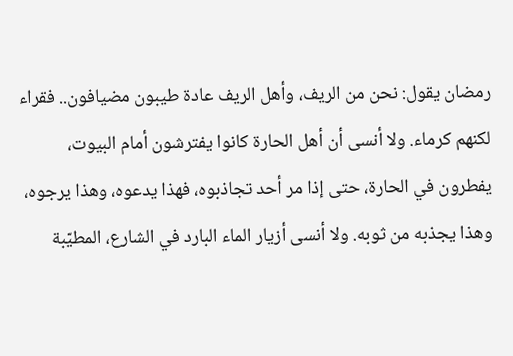رمضان يقول: نحن من الريف، وأهل الريف عادة طيبون مضيافون.. فقراء لكنهم كرماء. ولا أنسى أن أهل الحارة كانوا يفترشون أمام البيوت، يفطرون في الحارة، حتى إذا مر أحد تجاذبوه، فهذا يدعوه، وهذا يرجوه، وهذا يجذبه من ثوبه. ولا أنسى أزيار الماء البارد في الشارع، المطيّبة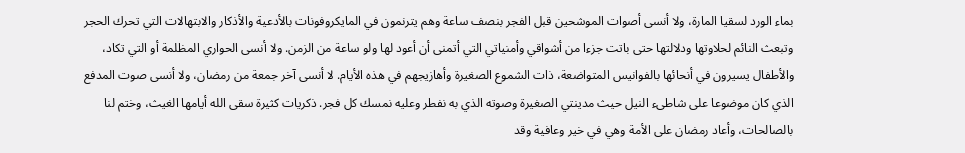بماء الورد لسقيا المارة، ولا أنسى أصوات الموشحين قبل الفجر بنصف ساعة وهم يترنمون في المايكروفونات بالأدعية والأذكار والابتهالات التي تحرك الحجر وتبعث النائم لحلاوتها ودلالتها حتى باتت جزءا من أشواقي وأمنياتي التي أتمنى أن أعود لها ولو ساعة من الزمن. ولا أنسى الحواري المظلمة أو التي تكاد، والأطفال يسيرون في أنحائها بالفوانيس المتواضعة، ذات الشموع الصغيرة وأهازيجهم في هذه الأيام. لا أنسى آخر جمعة من رمضان، ولا أنسى صوت المدفع الذي كان موضوعا على شاطىء النيل حيث مدينتي الصغيرة وصوته الذي به نفطر وعليه نمسك كل فجر. ذكريات كثيرة سقى الله أيامها الغيث، وختم لنا بالصالحات، وأعاد رمضان على الأمة وهي في خير وعافية وقد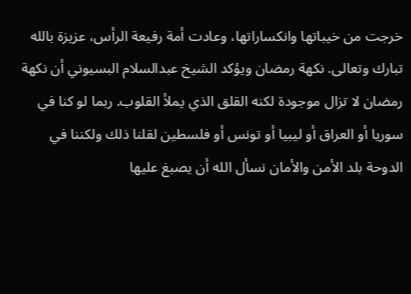خرجت من خيباتها وانكساراتها، وعادت أمة رفيعة الرأس، عزيزة بالله تبارك وتعالى. نكهة رمضان ويؤكد الشيخ عبدالسلام البسيوني أن نكهة رمضان لا تزال موجودة لكنه القلق الذي يملأ القلوب. ربما لو كنا في سوريا أو العراق أو ليبيا أو تونس أو فلسطين لقلنا ذلك ولكننا في الدوحة بلد الأمن والأمان نسأل الله أن يصبغ عليها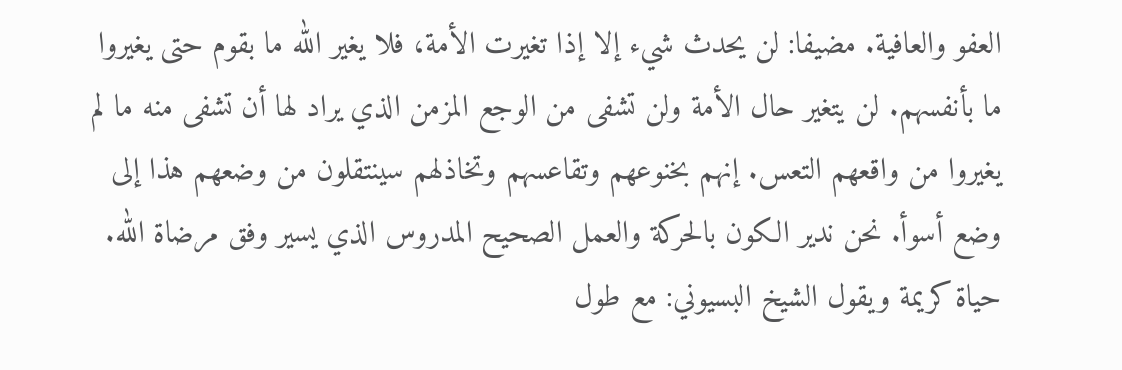العفو والعافية. مضيفا: لن يحدث شيء إلا إذا تغيرت الأمة، فلا يغير الله ما بقوم حتى يغيروا ما بأنفسهم. لن يتغير حال الأمة ولن تشفى من الوجع المزمن الذي يراد لها أن تشفى منه ما لم يغيروا من واقعهم التعس. إنهم بخنوعهم وتقاعسهم وتخاذلهم سينتقلون من وضعهم هذا إلى وضع أسوأ. نحن ندير الكون بالحركة والعمل الصحيح المدروس الذي يسير وفق مرضاة الله. حياة كريمة ويقول الشيخ البسيوني: مع طول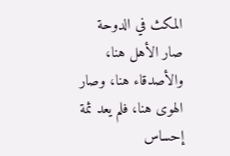المكث في الدوحة صار الأهل هنا، والأصدقاء هنا، وصار الهوى هنا، فلم يعد ثمة إحساس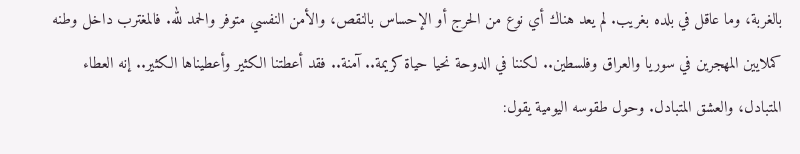بالغربة، وما عاقل في بلده بغريب. لم يعد هناك أي نوع من الحرج أو الإحساس بالنقص، والأمن النفسي متوفر والحمد لله. فالمغترب داخل وطنه كملايين المهجرين في سوريا والعراق وفلسطين.. لكننا في الدوحة نحيا حياة كريمة.. آمنة.. فقد أعطتنا الكثير وأعطيناها الكثير.. إنه العطاء المتبادل، والعشق المتبادل. وحول طقوسه اليومية يقول: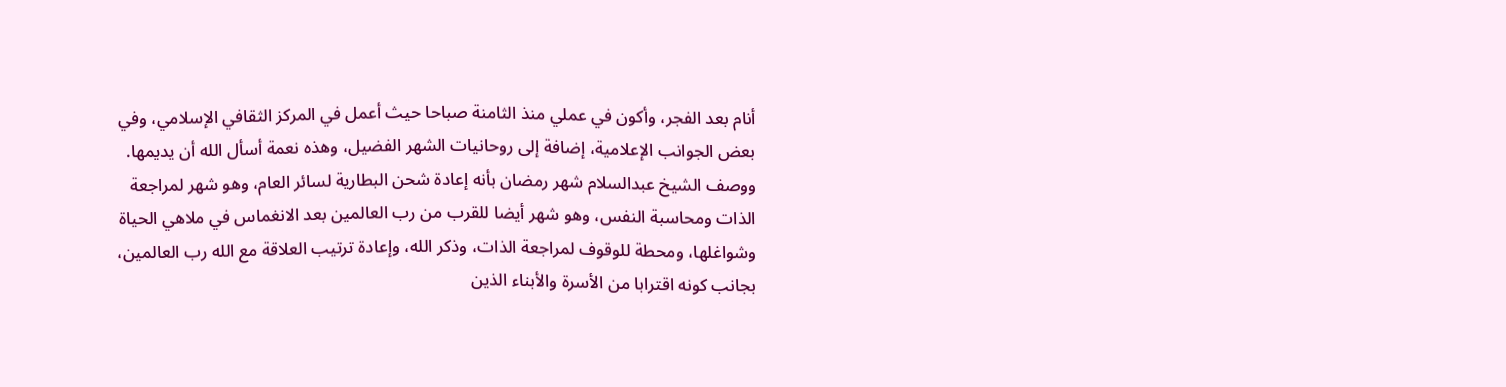أنام بعد الفجر، وأكون في عملي منذ الثامنة صباحا حيث أعمل في المركز الثقافي الإسلامي، وفي بعض الجوانب الإعلامية، إضافة إلى روحانيات الشهر الفضيل، وهذه نعمة أسأل الله أن يديمها. ووصف الشيخ عبدالسلام شهر رمضان بأنه إعادة شحن البطارية لسائر العام، وهو شهر لمراجعة الذات ومحاسبة النفس، وهو شهر أيضا للقرب من رب العالمين بعد الانغماس في ملاهي الحياة وشواغلها، ومحطة للوقوف لمراجعة الذات، وذكر الله، وإعادة ترتيب العلاقة مع الله رب العالمين، بجانب كونه اقترابا من الأسرة والأبناء الذين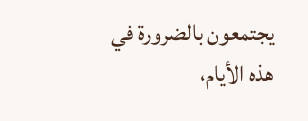يجتمعون بالضرورة في هذه الأيام،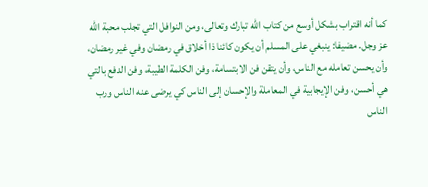كما أنه اقتراب بشكل أوسع من كتاب الله تبارك وتعالى، ومن النوافل التي تجلب محبة الله عز وجل. مضيفا: ينبغي على المسلم أن يكون كائنا ذا أخلاق في رمضان وفي غير رمضان، وأن يحسن تعامله مع الناس، وأن يتقن فن الابتسامة، وفن الكلمة الطيبة، وفن الدفع بالتي هي أحسن، وفن الإيجابية في المعاملة والإحسان إلى الناس كي يرضى عنه الناس ورب الناس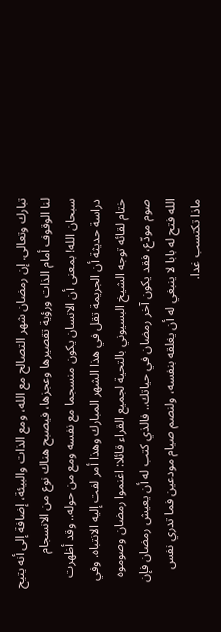تبارك وتعالى. إن رمضان شهر التصالح مع الله، ومع الذات والبيئة، إضافة إلى أنه يتيح لنا الوقوف أمام الذات ورؤية تقصيرها وعجزها، فيصبح هناك نوع من الانسجام سبحان الله! بمعنى أن الانسان يكون منسجما مع نفسه ومع من حوله.. وقد أظهرت دراسة حديثة أن الجريمة تقل في هذا الشهر المبارك وهذا أمر لفت إليه الانتباه. وفي ختام لقائه توجه الشيخ البسيوني بالتحية لجميع القراء قائلا: اغنموا رمضان وصوموه صوم مودّع، فقد يكون آخر رمضان في حياتك.. فالذي كتب له أن يعيش رمضان فإن الله فتح له بابا لا ينبغي له أن يغلقه بنفسه، ولنصم صيام مودعين فما تدري نفس ماذا تكتسب غدا.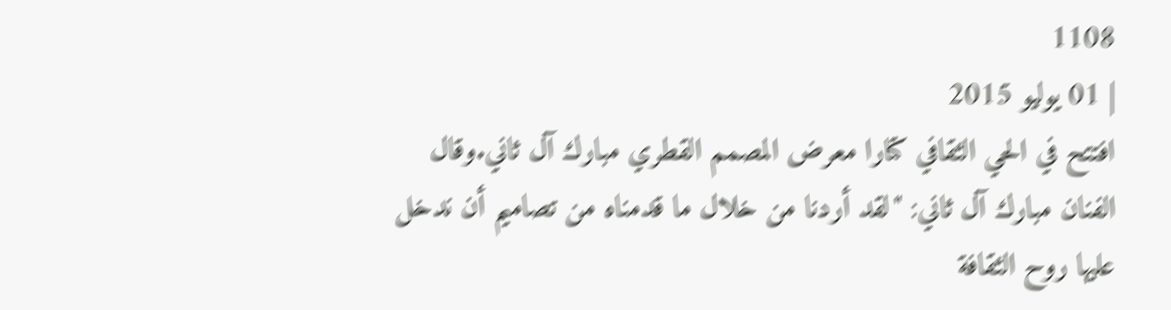1108
| 01 يوليو 2015
افتتح في الحي الثقافي كتارا معرض المصمم القطري مبارك آل ثاني.وقال الفنان مبارك آل ثاني: "لقد أردنا من خلال ما قدمناه من تصاميم أن ندخل عليها روح الثقافة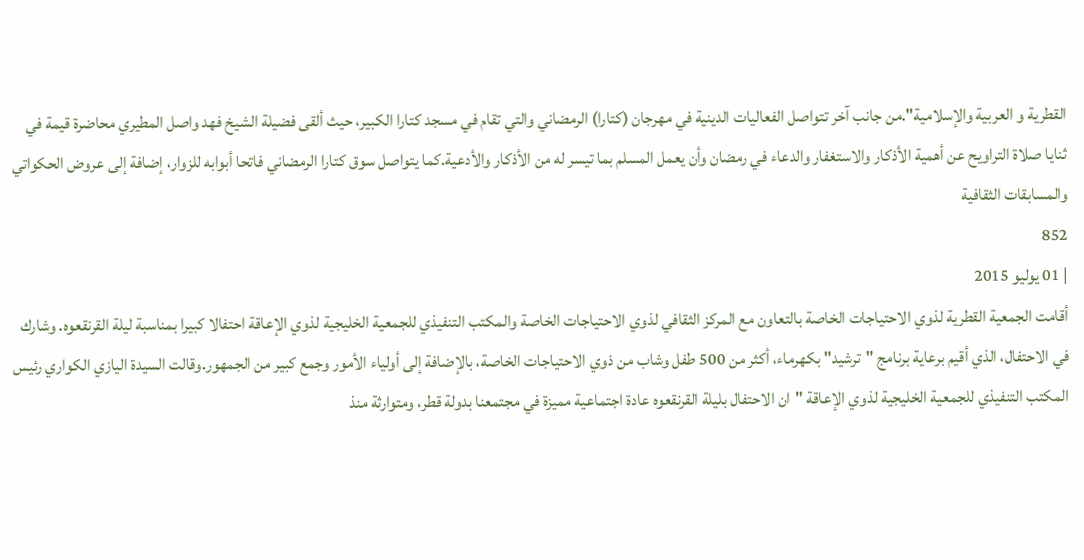القطرية و العربية والإسلامية".من جانب آخر تتواصل الفعاليات الدينية في مهرجان (كتارا) الرمضاني والتي تقام في مسجد كتارا الكبير، حيث ألقى فضيلة الشيخ فهد واصل المطيري محاضرة قيمة في ثنايا صلاة التراويح عن أهمية الأذكار والاستغفار والدعاء في رمضان وأن يعمل المسلم بما تيسر له من الأذكار والأدعية.كما يتواصل سوق كتارا الرمضاني فاتحا أبوابه للزوار، إضافة إلى عروض الحكواتي والمسابقات الثقافية
852
| 01 يوليو 2015
أقامت الجمعية القطرية لذوي الاحتياجات الخاصة بالتعاون مع المركز الثقافي لذوي الاحتياجات الخاصة والمكتب التنفيذي للجمعية الخليجية لذوي الإعاقة احتفالا كبيرا بمناسبة ليلة القرنقعوه. وشارك في الاحتفال، الذي أقيم برعاية برنامج "ترشيد" بكهرماء، أكثر من 500 طفل وشاب من ذوي الاحتياجات الخاصة، بالإضافة إلى أولياء الأمور وجمع كبير من الجمهور.وقالت السيدة اليازي الكواري رئيس المكتب التنفيذي للجمعية الخليجية لذوي الإعاقة "ان الاحتفال بليلة القرنقعوه عادة اجتماعية مميزة في مجتمعنا بدولة قطر، ومتوارثة منذ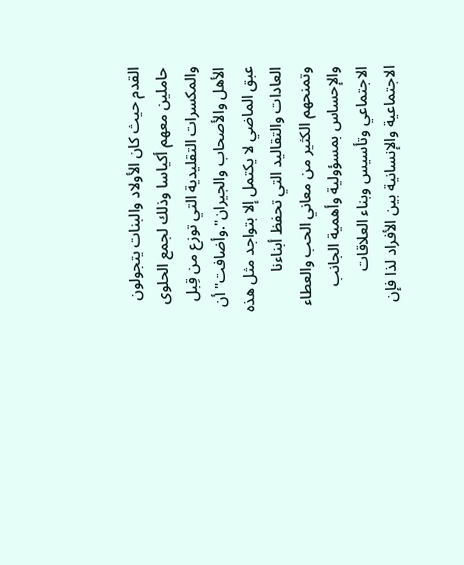القدم حيث كان الأولاد والبنات يتجولون حاملين معهم أكياسا وذلك لجمع الحلوى والمكسرات التقليدية التي توزع من قِبل الأهل والأصحاب والجيران".وأضافت" أن عبق الماضي لا يكتمل إلا بتواجد مثل هذه العادات والتقاليد التي تحفظ أبناءنا وتمنحهم الكثير من معاني الحب والعطاء والإحساس بمسؤولية وأهمية الجانب الاجتماعي وتأسيس وبناء العلاقات الاجتماعية والإنسانية بين الأفراد لذا فإن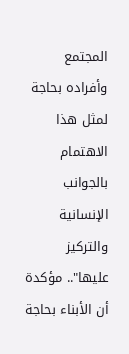المجتمع وأفراده بحاجة لمثل هذا الاهتمام بالجوانب الإنسانية والتركيز عليها".. مؤكدة أن الأبناء بحاجة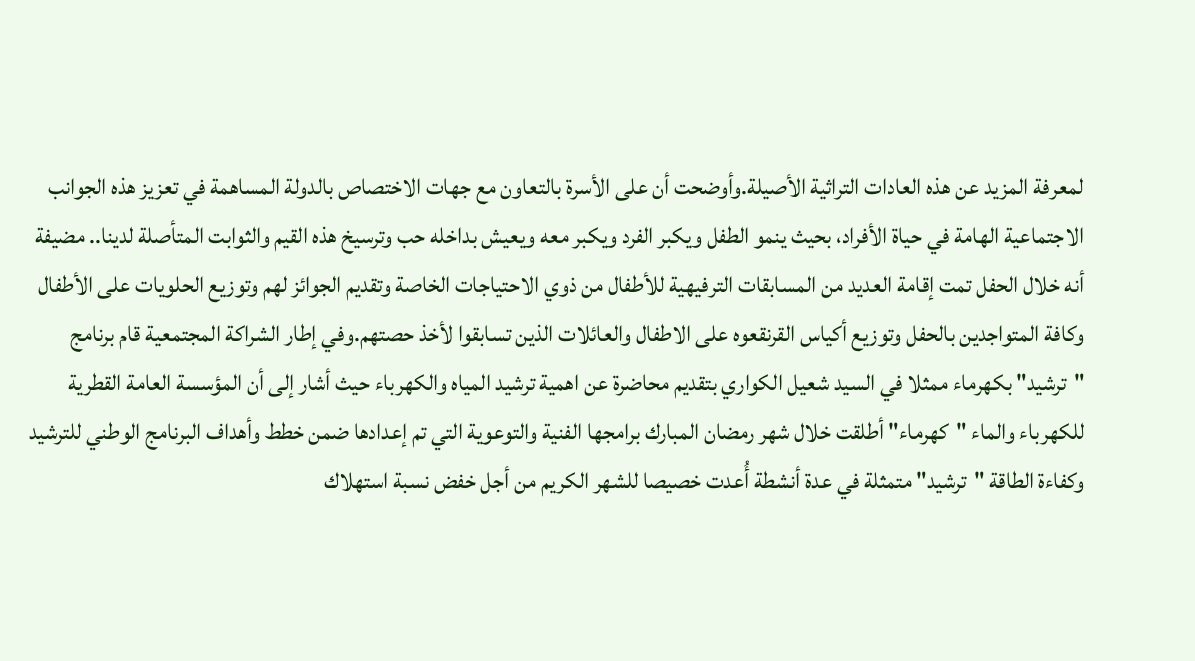لمعرفة المزيد عن هذه العادات التراثية الأصيلة.وأوضحت أن على الأسرة بالتعاون مع جهات الاختصاص بالدولة المساهمة في تعزيز هذه الجوانب الاجتماعية الهامة في حياة الأفراد، بحيث ينمو الطفل ويكبر الفرد ويكبر معه ويعيش بداخله حب وترسيخ هذه القيم والثوابت المتأصلة لدينا.. مضيفة أنه خلال الحفل تمت إقامة العديد من المسابقات الترفيهية للأطفال من ذوي الاحتياجات الخاصة وتقديم الجوائز لهم وتوزيع الحلويات على الأطفال وكافة المتواجدين بالحفل وتوزيع أكياس القرنقعوه على الاطفال والعائلات الذين تسابقوا لأخذ حصتهم.وفي إطار الشراكة المجتمعية قام برنامج "ترشيد" بكهرماء ممثلا في السيد شعيل الكواري بتقديم محاضرة عن اهمية ترشيد المياه والكهرباء حيث أشار إلى أن المؤسسة العامة القطرية للكهرباء والماء "كهرماء" أطلقت خلال شهر رمضان المبارك برامجها الفنية والتوعوية التي تم إعدادها ضمن خطط وأهداف البرنامج الوطني للترشيد وكفاءة الطاقة "ترشيد" متمثلة في عدة أنشطة أُعدت خصيصا للشهر الكريم من أجل خفض نسبة استهلاك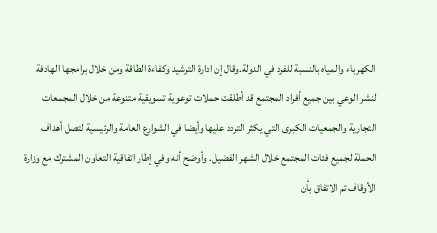الكهرباء والمياه بالنسبة للفرد في الدولة.وقال إن ادارة الترشيد وكفاءة الطاقة ومن خلال برامجها الهادفة لنشر الوعي بين جميع أفراد المجتمع قد أطلقت حملات توعوية تسويقية متنوعة من خلال المجمعات التجارية والجمعيات الكبرى التي يكثر التردد عليها وأيضا في الشوارع العامة والرئيسية لتصل أهداف الحملة لجميع فئات المجتمع خلال الشهر الفضيل. وأوضح أنه وفي إطار اتفاقية التعاون المشترك مع وزارة الأوقاف تم الاتفاق بأن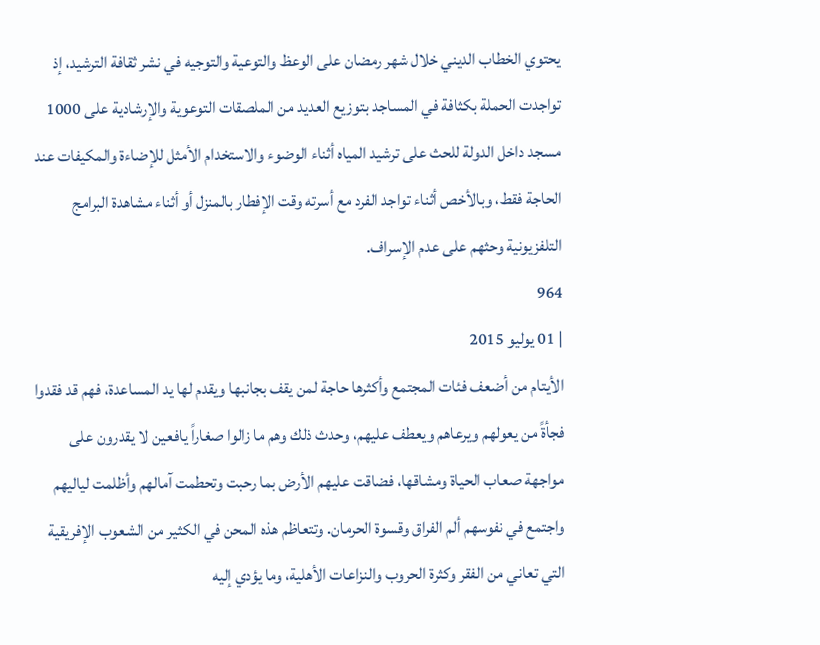يحتوي الخطاب الديني خلال شهر رمضان على الوعظ والتوعية والتوجيه في نشر ثقافة الترشيد، إذ تواجدت الحملة بكثافة في المساجد بتوزيع العديد من الملصقات التوعوية والإرشادية على 1000 مسجد داخل الدولة للحث على ترشيد المياه أثناء الوضوء والاستخدام الأمثل للإضاءة والمكيفات عند الحاجة فقط، وبالأخص أثناء تواجد الفرد مع أسرته وقت الإفطار بالمنزل أو أثناء مشاهدة البرامج التلفزيونية وحثهم على عدم الإسراف.
964
| 01 يوليو 2015
الأيتام من أضعف فئات المجتمع وأكثرها حاجة لمن يقف بجانبها ويقدم لها يد المساعدة، فهم قد فقدوا فجأةً من يعولهم ويرعاهم ويعطف عليهم، وحدث ذلك وهم ما زالوا صغاراً يافعين لا يقدرون على مواجهة صعاب الحياة ومشاقها، فضاقت عليهم الأرض بما رحبت وتحطمت آمالهم وأظلمت لياليهم واجتمع في نفوسهم ألم الفراق وقسوة الحرمان. وتتعاظم هذه المحن في الكثير من الشعوب الإفريقية التي تعاني من الفقر وكثرة الحروب والنزاعات الأهلية، وما يؤدي إليه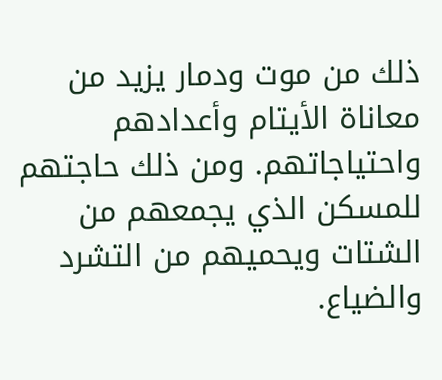ذلك من موت ودمار يزيد من معاناة الأيتام وأعدادهم واحتياجاتهم. ومن ذلك حاجتهم للمسكن الذي يجمعهم من الشتات ويحميهم من التشرد والضياع.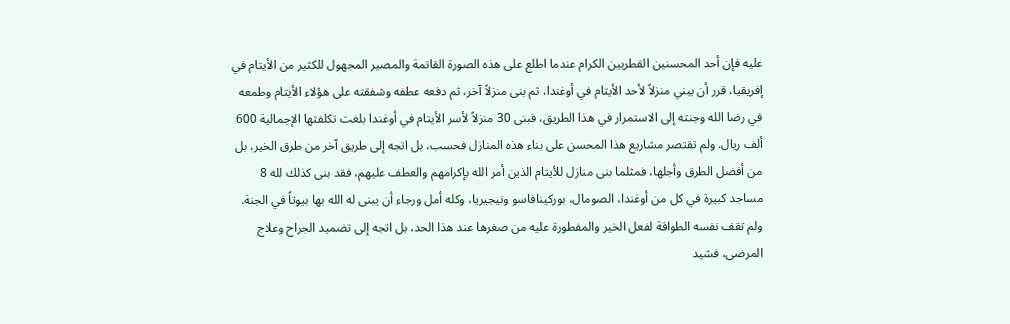عليه فإن أحد المحسنين القطريين الكرام عندما اطلع على هذه الصورة القاتمة والمصير المجهول للكثير من الأيتام في إفريقيا، قرر أن يبني منزلاً لأحد الأيتام في أوغندا، ثم بنى منزلاً آخر، ثم دفعه عطفه وشفقته على هؤلاء الأيتام وطمعه في رضا الله وجنته إلى الاستمرار في هذا الطريق، فبنى 30 منزلاً لأسر الأيتام في أوغندا بلغت تكلفتها الإجمالية 600 ألف ريال. ولم تقتصر مشاريع هذا المحسن على بناء هذه المنازل فحسب، بل اتجه إلى طريق آخر من طرق الخير، بل من أفضل الطرق وأجلها، فمثلما بنى منازل للأيتام الذين أمر الله بإكرامهم والعطف عليهم، فقد بنى كذلك لله 8 مساجد كبيرة في كل من أوغندا، الصومال، بوركينافاسو ونيجيريا، وكله أمل ورجاء أن يبنى له الله بها بيوتاً في الجنة. ولم تقف نفسه الطواقة لفعل الخير والمفطورة عليه من صغرها عند هذا الحد، بل اتجه إلى تضميد الجراح وعلاج المرضى، فشيد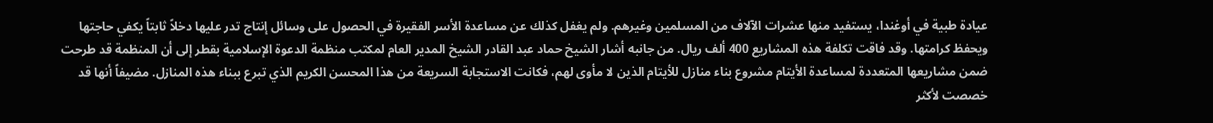عيادة طبية في أوغندا، يستفيد منها عشرات الآلاف من المسلمين وغيرهم. ولم يغفل كذلك عن مساعدة الأسر الفقيرة في الحصول على وسائل إنتاج تدر عليها دخلاً ثابتاً يكفي حاجتها ويحفظ كرامتها. وقد فاقت تكلفة هذه المشاريع 400 ألف ريال. من جانبه أشار الشيخ حماد عبد القادر الشيخ المدير العام لمكتب منظمة الدعوة الإسلامية بقطر إلى أن المنظمة قد طرحت ضمن مشاريعها المتعددة لمساعدة الأيتام مشروع بناء منازل للأيتام الذين لا مأوى لهم، فكانت الاستجابة السريعة من هذا المحسن الكريم الذي تبرع ببناء هذه المنازل. مضيفاً أنها قد خصصت لأكثر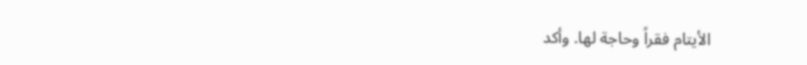الأيتام فقراً وحاجة لها. وأكد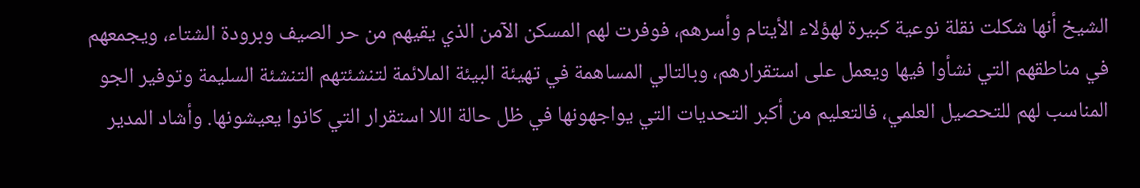الشيخ أنها شكلت نقلة نوعية كبيرة لهؤلاء الأيتام وأسرهم، فوفرت لهم المسكن الآمن الذي يقيهم من حر الصيف وبرودة الشتاء، ويجمعهم في مناطقهم التي نشأوا فيها ويعمل على استقرارهم، وبالتالي المساهمة في تهيئة البيئة الملائمة لتنشئتهم التنشئة السليمة وتوفير الجو المناسب لهم للتحصيل العلمي، فالتعليم من أكبر التحديات التي يواجهونها في ظل حالة اللا استقرار التي كانوا يعيشونها. وأشاد المدير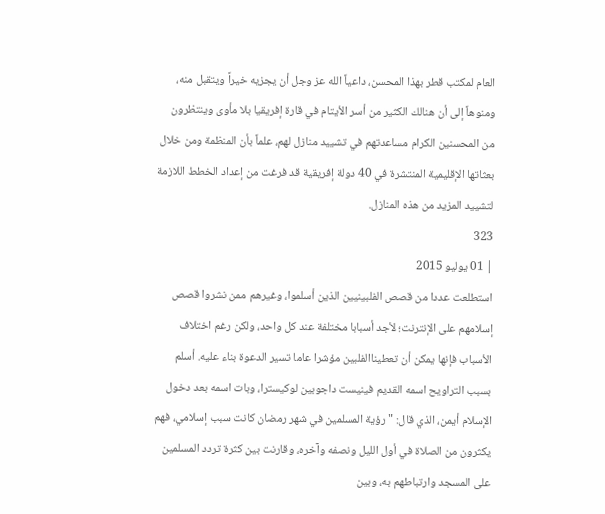العام لمكتب قطر بهذا المحسن، داعياً الله عز وجل أن يجزيه خيراً ويتقبل منه، ومنوهاً إلى أن هنالك الكثير من أسر الأيتام في قارة إفريقيا بلا مأوى وينتظرون من المحسنين الكرام مساعدتهم في تشييد منازل لهم، علماً بأن المنظمة ومن خلال بعثاتها الإقليمية المنتشرة في 40 دولة إفريقية قد فرغت من إعداد الخطط اللازمة لتشييد المزيد من هذه المنازل.
323
| 01 يوليو 2015
استطلعت عددا من قصص الفلبينيين الذين أسلموا، وغيرهم ممن نشروا قصص إسلامهم على الإنترنت؛ لأجد أسبابا مختلفة عند كل واحد، ولكن رغم اختلاف الأسباب فإنها يمكن أن تعطيناالفلبين مؤشرا عاما تسير الدعوة بناء عليه. أسلم بسبب التراويح اسمه القديم فينيست داجوبين لوكيسترا، وبات اسمه بعد دخول الإسلام أيمن، الذي قال: "رؤية المسلمين في شهر رمضان كانت سبب إسلامي، فهم يكثرون من الصلاة في أول الليل ونصفه وآخره، وقارنت بين كثرة تردد المسلمين على المسجد وارتباطهم به، وبين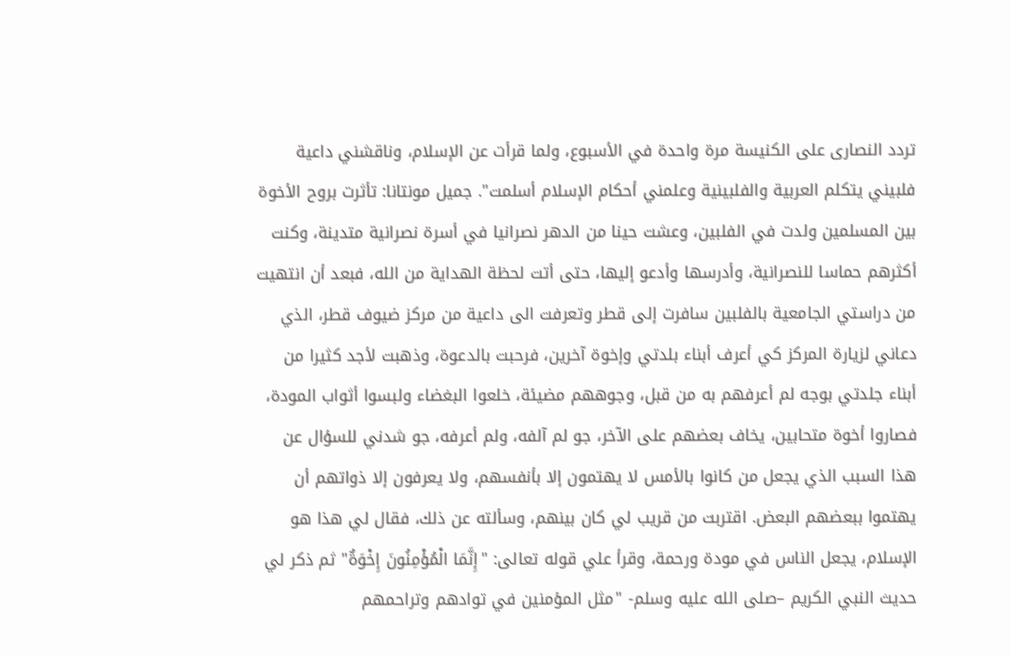تردد النصارى على الكنيسة مرة واحدة في الأسبوع، ولما قرأت عن الإسلام، وناقشني داعية فلبيني يتكلم العربية والفلبينية وعلمني أحكام الإسلام أسلمت". جميل مونتانا: تأثرت بروح الأخوة بين المسلمين ولدت في الفلبين، وعشت حينا من الدهر نصرانيا في أسرة نصرانية متدينة، وكنت أكثرهم حماسا للنصرانية، وأدرسها وأدعو إليها، حتى أتت لحظة الهداية من الله، فبعد أن انتهيت من دراستي الجامعية بالفلبين سافرت إلى قطر وتعرفت الى داعية من مركز ضيوف قطر، الذي دعاني لزيارة المركز كي أعرف أبناء بلدتي وإخوة آخرين، فرحبت بالدعوة، وذهبت لأجد كثيرا من أبناء جلدتي بوجه لم أعرفهم به من قبل، وجوههم مضيئة، خلعوا البغضاء ولبسوا أثواب المودة، فصاروا أخوة متحابين، يخاف بعضهم على الآخر، جو لم آلفه، ولم أعرفه، جو شدني للسؤال عن هذا السبب الذي يجعل من كانوا بالأمس لا يهتمون إلا بأنفسهم، ولا يعرفون إلا ذواتهم أن يهتموا ببعضهم البعض. اقتربت من قريب لي كان بينهم، وسألته عن ذلك، فقال لي هذا هو الإسلام، يجعل الناس في مودة ورحمة، وقرأ علي قوله تعالى: "إِنَّمَا الْمُؤْمِنُونَ إِخْوَةٌ" ثم ذكر لي حديث النبي الكريم –صلى الله عليه وسلم- "مثل المؤمنين في توادهم وتراحمهم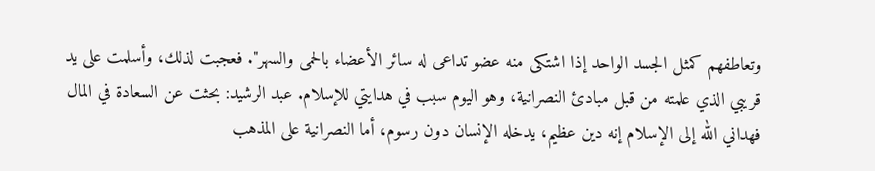وتعاطفهم كمثل الجسد الواحد إذا اشتكى منه عضو تداعى له سائر الأعضاء بالحمى والسهر". فعجبت لذلك، وأسلمت على يد قريبي الذي علمته من قبل مبادئ النصرانية، وهو اليوم سبب في هدايتي للإسلام. عبد الرشيد: بحثت عن السعادة في المال فهداني الله إلى الإسلام إنه دين عظيم، يدخله الإنسان دون رسوم، أما النصرانية على المذهب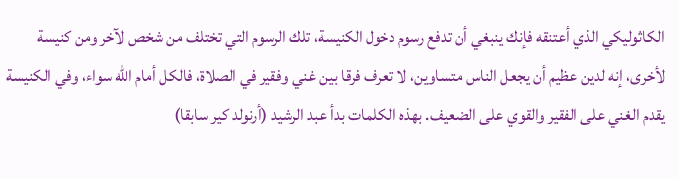الكاثوليكي الذي أعتنقه فإنك ينبغي أن تدفع رسوم دخول الكنيسة، تلك الرسوم التي تختلف من شخص لآخر ومن كنيسة لأخرى، إنه لدين عظيم أن يجعل الناس متساوين، لا تعرف فرقا بين غني وفقير في الصلاة، فالكل أمام الله سواء، وفي الكنيسة يقدم الغني على الفقير والقوي على الضعيف. بهذه الكلمات بدأ عبد الرشيد (أرنولد كير سابقا)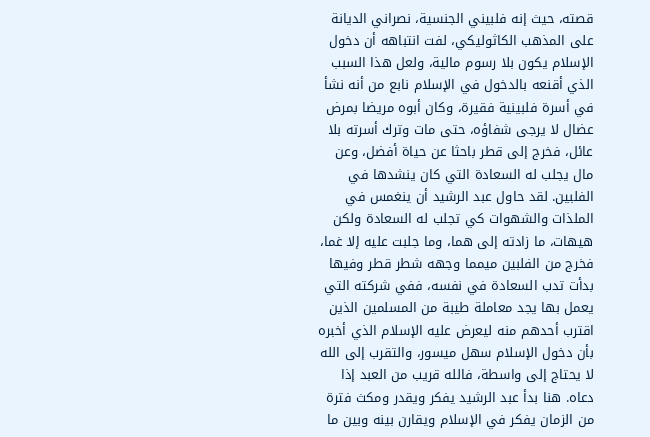قصته، حيث إنه فلبيني الجنسية، نصراني الديانة على المذهب الكاثوليكي، لفت انتباهه أن دخول الإسلام يكون بلا رسوم مالية، ولعل هذا السبب الذي أقنعه بالدخول في الإسلام نابع من أنه نشأ في أسرة فلبينية فقيرة، وكان أبوه مريضا بمرض عضال لا يرجى شفاؤه، حتى مات وترك أسرته بلا عائل، فخرج إلى قطر باحثا عن حياة أفضل، وعن مال يجلب له السعادة التي كان ينشدها في الفلبين. لقد حاول عبد الرشيد أن ينغمس في الملذات والشهوات كي تجلب له السعادة ولكن هيهات، ما زادته إلى هما، وما جلبت عليه إلا غما، فخرج من الفلبين ميمما وجهه شطر قطر وفيها بدأت تدب السعادة في نفسه، ففي شركته التي يعمل بها يجد معاملة طيبة من المسلمين الذين اقترب أحدهم منه ليعرض عليه الإسلام الذي أخبره بأن دخول الإسلام سهل ميسور، والتقرب إلى الله لا يحتاج إلى واسطة، فالله قريب من العبد إذا دعاه. هنا بدأ عبد الرشيد يفكر ويقدر ومكث فترة من الزمان يفكر في الإسلام ويقارن بينه وبين ما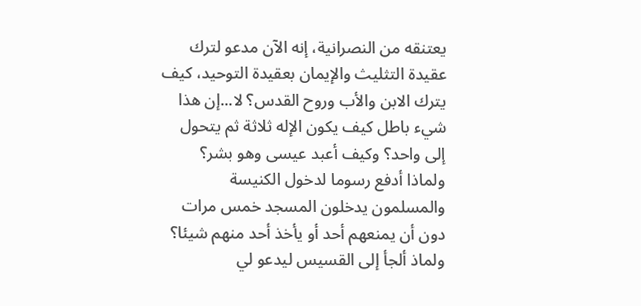يعتنقه من النصرانية، إنه الآن مدعو لترك عقيدة التثليث والإيمان بعقيدة التوحيد، كيف يترك الابن والأب وروح القدس؟ لا...إن هذا شيء باطل كيف يكون الإله ثلاثة ثم يتحول إلى واحد؟ وكيف أعبد عيسى وهو بشر؟ ولماذا أدفع رسوما لدخول الكنيسة والمسلمون يدخلون المسجد خمس مرات دون أن يمنعهم أحد أو يأخذ أحد منهم شيئا؟ ولماذ ألجأ إلى القسيس ليدعو لي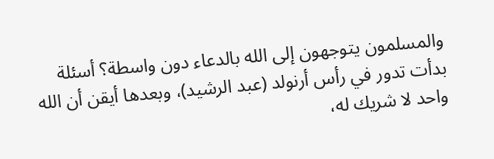والمسلمون يتوجهون إلى الله بالدعاء دون واسطة؟ أسئلة بدأت تدور في رأس أرنولد (عبد الرشيد)، وبعدها أيقن أن الله واحد لا شريك له،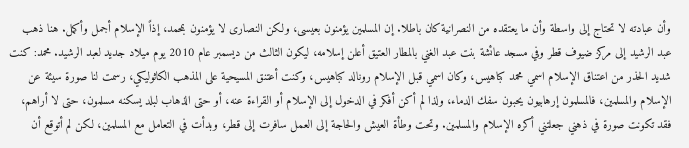وأن عبادته لا تحتاج إلى واسطة وأن ما يعتقده من النصرانية كان باطلا. إن المسلمين يؤمنون بعيسى، ولكن النصارى لا يؤمنون بمحمد، إذاً الإسلام أجمل وأكمل. هنا ذهب عبد الرشيد إلى مركز ضيوف قطر وفي مسجد عائشة بنت عبد الغني بالمطار العتيق أعلن إسلامه، ليكون الثالث من ديسمبر عام 2010 يوم ميلاد جديد لعبد الرشيد. محمد: كنت شديد الحذر من اعتناق الإسلام اسمي محمد كباهيس، وكان اسمي قبل الإسلام رونالد كباهيس، وكنت أعتنق المسيحية على المذهب الكاثوليكي، رسمت لنا صورة سيئة عن الإسلام والمسلمين، فالمسلمون إرهابيون يحبون سفك الدماء، ولذا لم أكن أفكر في الدخول إلى الإسلام أو القراءة عنه، أو حتى الذهاب لبلد يسكنه مسلمون، حتى لا أراهم، فقد تكونت صورة في ذهني جعلتني أكره الإسلام والمسلمين. وتحت وطأة العيش والحاجة إلى العمل سافرت إلى قطر، وبدأت في التعامل مع المسلمين، لكن لم أتوقع أن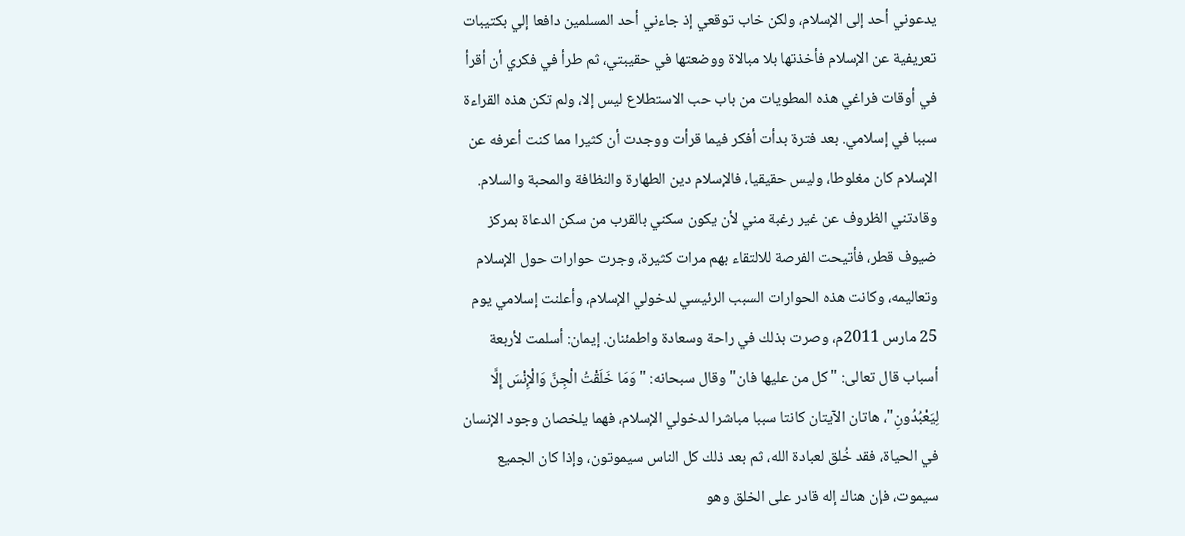يدعوني أحد إلى الإسلام، ولكن خاب توقعي إذ جاءني أحد المسلمين دافعا إلي بكتيبات تعريفية عن الإسلام فأخذتها بلا مبالاة ووضعتها في حقيبتي، ثم طرأ في فكري أن أقرأ في أوقات فراغي هذه المطويات من باب حب الاستطلاع ليس إلا، ولم تكن هذه القراءة سببا في إسلامي. بعد فترة بدأت أفكر فيما قرأت ووجدت أن كثيرا مما كنت أعرفه عن الإسلام كان مغلوطا، وليس حقيقيا، فالإسلام دين الطهارة والنظافة والمحبة والسلام. وقادتني الظروف عن غير رغبة مني لأن يكون سكني بالقرب من سكن الدعاة بمركز ضيوف قطر، فأتيحت الفرصة للالتقاء بهم مرات كثيرة، وجرت حوارات حول الإسلام وتعاليمه، وكانت هذه الحوارات السبب الرئيسي لدخولي الإسلام، وأعلنت إسلامي يوم 25 مارس 2011م، وصرت بذلك في راحة وسعادة واطمئنان. إيمان: أسلمت لأربعة أسباب قال تعالى: "كل من عليها فان" وقال سبحانه: "وَمَا خَلَقْتُ الْجِنَّ وَالْإِنْسَ إِلَّا لِيَعْبُدُونِ"، هاتان الآيتان كانتا سببا مباشرا لدخولي الإسلام، فهما يلخصان وجود الإنسان في الحياة، فقد خُلق لعبادة الله، ثم بعد ذلك كل الناس سيموتون، وإذا كان الجميع سيموت، فإن هناك إله قادر على الخلق وهو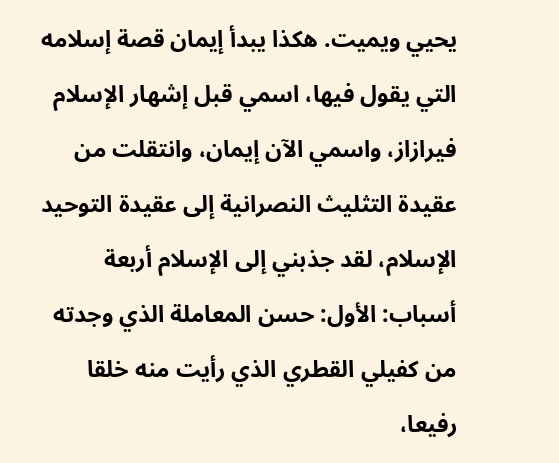يحيي ويميت. هكذا يبدأ إيمان قصة إسلامه التي يقول فيها، اسمي قبل إشهار الإسلام فيرازاز، واسمي الآن إيمان، وانتقلت من عقيدة التثليث النصرانية إلى عقيدة التوحيد الإسلام، لقد جذبني إلى الإسلام أربعة أسباب: الأول: حسن المعاملة الذي وجدته من كفيلي القطري الذي رأيت منه خلقا رفيعا،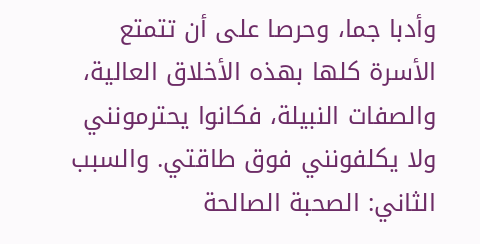وأدبا جما، وحرصا على أن تتمتع الأسرة كلها بهذه الأخلاق العالية، والصفات النبيلة، فكانوا يحترمونني ولا يكلفونني فوق طاقتي. والسبب الثاني: الصحبة الصالحة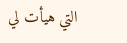التي هيأت لي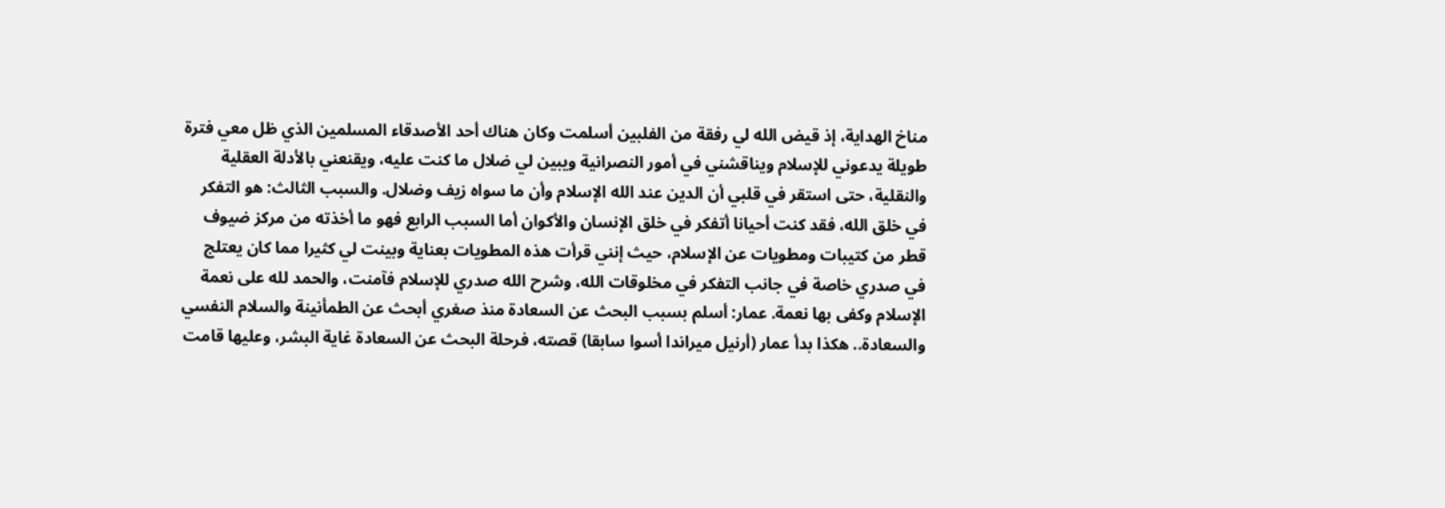مناخ الهداية، إذ قيض الله لي رفقة من الفلبين أسلمت وكان هناك أحد الأصدقاء المسلمين الذي ظل معي فترة طويلة يدعوني للإسلام ويناقشني في أمور النصرانية ويبين لي ضلال ما كنت عليه، ويقنعني بالأدلة العقلية والنقلية، حتى استقر في قلبي أن الدين عند الله الإسلام وأن ما سواه زيف وضلال. والسبب الثالث: هو التفكر في خلق الله، فقد كنت أحيانا أتفكر في خلق الإنسان والأكوان أما السبب الرابع فهو ما أخذته من مركز ضيوف قطر من كتيبات ومطويات عن الإسلام، حيث إنني قرأت هذه المطويات بعناية وبينت لي كثيرا مما كان يعتلج في صدري خاصة في جانب التفكر في مخلوقات الله، وشرح الله صدري للإسلام فآمنت، والحمد لله على نعمة الإسلام وكفى بها نعمة. عمار: أسلم بسبب البحث عن السعادة منذ صغري أبحث عن الطمأنينة والسلام النفسي والسعادة.. هكذا بدأ عمار (أرنيل ميراندا أسوا سابقا) قصته، فرحلة البحث عن السعادة غاية البشر، وعليها قامت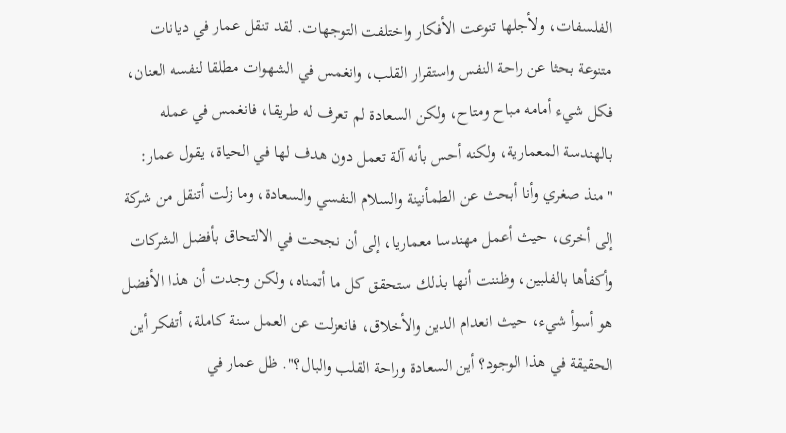الفلسفات، ولأجلها تنوعت الأفكار واختلفت التوجهات. لقد تنقل عمار في ديانات متنوعة بحثا عن راحة النفس واستقرار القلب، وانغمس في الشهوات مطلقا لنفسه العنان، فكل شيء أمامه مباح ومتاح، ولكن السعادة لم تعرف له طريقا، فانغمس في عمله بالهندسة المعمارية، ولكنه أحس بأنه آلة تعمل دون هدف لها في الحياة، يقول عمار: "منذ صغري وأنا أبحث عن الطمأنينة والسلام النفسي والسعادة، وما زلت أتنقل من شركة إلى أخرى، حيث أعمل مهندسا معماريا، إلى أن نجحت في الالتحاق بأفضل الشركات وأكفأها بالفلبين، وظننت أنها بذلك ستحقق كل ما أتمناه، ولكن وجدت أن هذا الأفضل هو أسوأ شيء، حيث انعدام الدين والأخلاق، فانعزلت عن العمل سنة كاملة، أتفكر أين الحقيقة في هذا الوجود؟ أين السعادة وراحة القلب والبال؟". ظل عمار في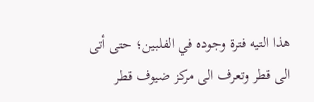هذا التيه فترة وجوده في الفلبين؛ حتى أتى الى قطر وتعرف الى مركز ضيوف قطر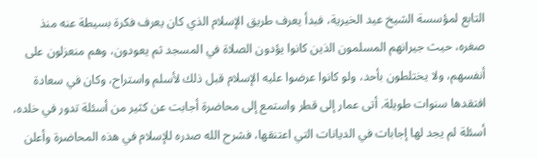التابع لمؤسسة الشيخ عيد الخيرية، فبدأ يعرف طريق الإسلام الذي كان يعرف فكرة بسيطة عنه منذ صغره، حيث جيرانهم المسلمون الذين كانوا يؤدون الصلاة في المسجد ثم يعودون، وهم منعزلون على أنفسهم، ولا يختلطون بأحد، ولو كانوا عرضوا عليه الإسلام قبل ذلك لأسلم واستراح، وكان في سعادة افتقدها سنوات طويلة. أتى عمار إلى قطر واستمع إلى محاضرة أجابت عن كثير من أسئلة تدور في خلده، أسئلة لم يجد لها إجابات في الديانات التي اعتنقها، فشرح الله صدره للإسلام في هذه المحاضرة وأعلن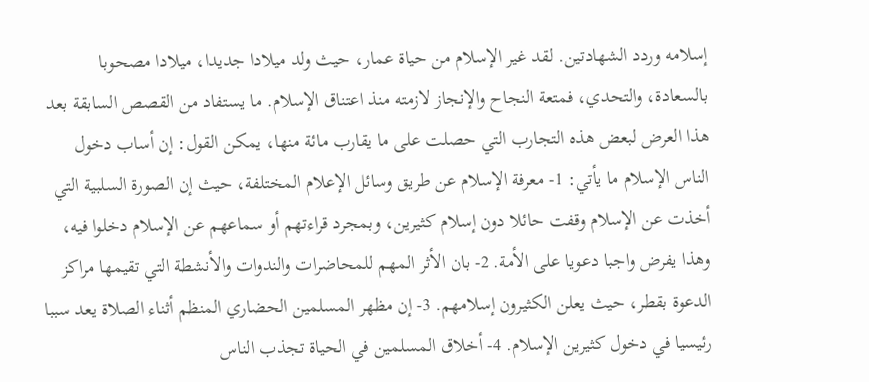إسلامه وردد الشهادتين. لقد غير الإسلام من حياة عمار، حيث ولد ميلادا جديدا، ميلادا مصحوبا بالسعادة، والتحدي، فمتعة النجاح والإنجاز لازمته منذ اعتناق الإسلام. ما يستفاد من القصص السابقة بعد هذا العرض لبعض هذه التجارب التي حصلت على ما يقارب مائة منها، يمكن القول: إن أساب دخول الناس الإسلام ما يأتي: 1- معرفة الإسلام عن طريق وسائل الإعلام المختلفة، حيث إن الصورة السلبية التي أخذت عن الإسلام وقفت حائلا دون إسلام كثيرين، وبمجرد قراءتهم أو سماعهم عن الإسلام دخلوا فيه، وهذا يفرض واجبا دعويا على الأمة. 2- بان الأثر المهم للمحاضرات والندوات والأنشطة التي تقيمها مراكز الدعوة بقطر، حيث يعلن الكثيرون إسلامهم. 3- إن مظهر المسلمين الحضاري المنظم أثناء الصلاة يعد سببا رئيسيا في دخول كثيرين الإسلام. 4- أخلاق المسلمين في الحياة تجذب الناس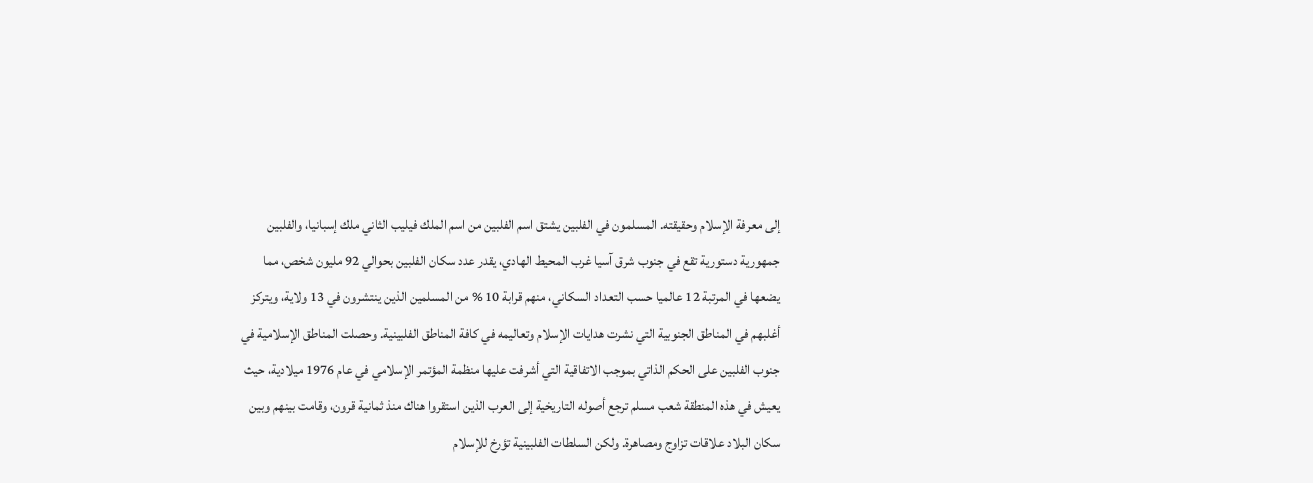إلى معرفة الإسلام وحقيقته. المسلمون في الفلبين يشتق اسم الفلبين من اسم الملك فيليب الثاني ملك إسبانيا، والفلبين جمهورية دستورية تقع في جنوب شرق آسيا غرب المحيط الهادي، يقدر عدد سكان الفلبين بحوالي 92 مليون شخص، مما يضعها في المرتبة 12 عالميا حسب التعداد السكاني، منهم قرابة 10 % من المسلمين الذين ينتشرون في 13 ولاية، ويتركز أغلبهم في المناطق الجنوبية التي نشرت هدايات الإسلام وتعاليمه في كافة المناطق الفلبينية. وحصلت المناطق الإسلامية في جنوب الفلبين على الحكم الذاتي بموجب الاتفاقية التي أشرفت عليها منظمة المؤتمر الإسلامي في عام 1976 ميلادية، حيث يعيش في هذه المنطقة شعب مسلم ترجع أصوله التاريخية إلى العرب الذين استقروا هناك منذ ثمانية قرون، وقامت بينهم وبين سكان البلاد علاقات تزاوج ومصاهرة. ولكن السلطات الفلبينية تؤرخ للإسلام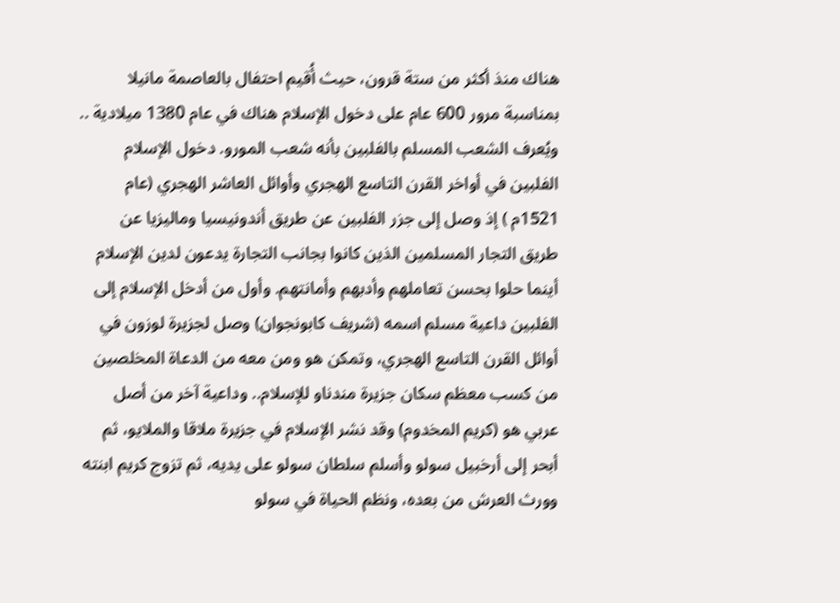هناك منذ أكثر من ستة قرون، حيث أُقيم احتفال بالعاصمة مانيلا بمناسبة مرور 600 عام على دخول الإسلام هناك في عام 1380 ميلادية .. ويُعرف الشعب المسلم بالفلبين بأنه شعب المورو. دخول الإسلام الفلبين في أواخر القرن التاسع الهجري وأوائل العاشر الهجري (عام 1521م ) إذ وصل إلى جزر الفلبين عن طريق أندونيسيا وماليزيا عن طريق التجار المسلمين الذين كانوا بجانب التجارة يدعون لدين الإسلام أينما حلوا بحسن تعاملهم وأدبهم وأمانتهم. وأول من أدخل الإسلام إلى الفلبين داعية مسلم اسمه (شريف كابونجوان) وصل لجزيرة لوزون في أوائل القرن التاسع الهجري، وتمكن هو ومن معه من الدعاة المخلصين من كسب معظم سكان جزيرة مندناو للإسلام.. وداعية آخر من أصل عربي هو (كريم المخدوم) وقد نشر الإسلام في جزيرة ملاقا والملايو، ثم أبحر إلى أرخبيل سولو وأسلم سلطان سولو على يديه، ثم تزوج كريم ابنته وورث العرش من بعده، ونظم الحياة في سولو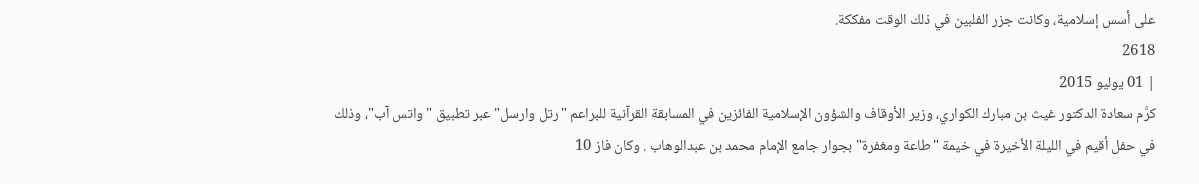على أسس إسلامية، وكانت جزر الفلبين في ذلك الوقت مفككة.
2618
| 01 يوليو 2015
كرَّم سعادة الدكتور غيث بن مبارك الكواري، وزير الأوقاف والشؤون الإسلامية الفائزين في المسابقة القرآنية للبراعم "رتل وارسل" عبر تطبيق "واتس آب"، وذلك في حفل أقيم في الليلة الأخيرة في خيمة "طاعة ومغفرة" بجوار جامع الإمام محمد بن عبدالوهاب . وكان فاز 10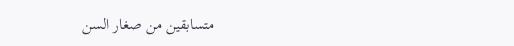متسابقين من صغار السن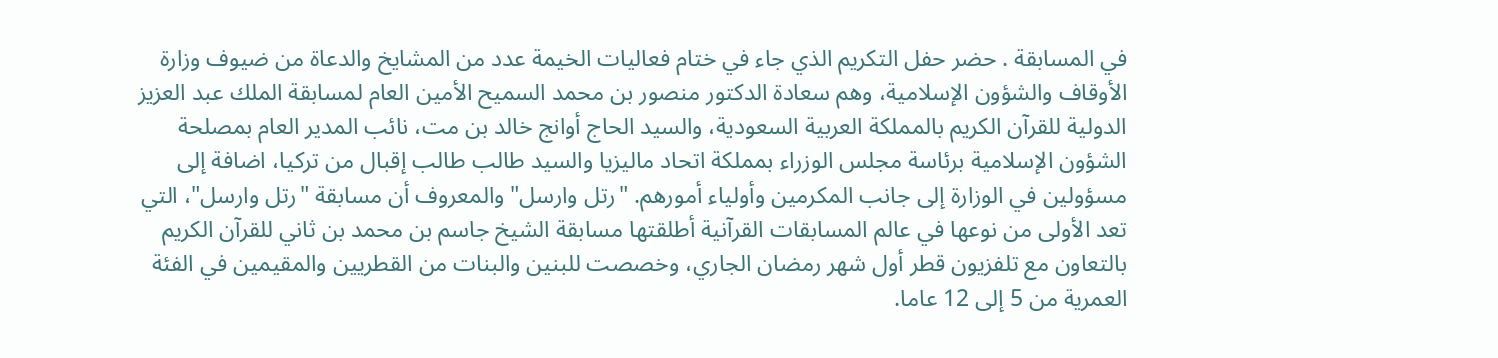في المسابقة . حضر حفل التكريم الذي جاء في ختام فعاليات الخيمة عدد من المشايخ والدعاة من ضيوف وزارة الأوقاف والشؤون الإسلامية، وهم سعادة الدكتور منصور بن محمد السميح الأمين العام لمسابقة الملك عبد العزيز الدولية للقرآن الكريم بالمملكة العربية السعودية، والسيد الحاج أوانج خالد بن مت، نائب المدير العام بمصلحة الشؤون الإسلامية برئاسة مجلس الوزراء بمملكة اتحاد ماليزيا والسيد طالب طالب إقبال من تركيا، اضافة إلى مسؤولين في الوزارة إلى جانب المكرمين وأولياء أمورهم. "رتل وارسل" والمعروف أن مسابقة "رتل وارسل"، التي تعد الأولى من نوعها في عالم المسابقات القرآنية أطلقتها مسابقة الشيخ جاسم بن محمد بن ثاني للقرآن الكريم بالتعاون مع تلفزيون قطر أول شهر رمضان الجاري، وخصصت للبنين والبنات من القطريين والمقيمين في الفئة العمرية من 5 إلى 12 عاما.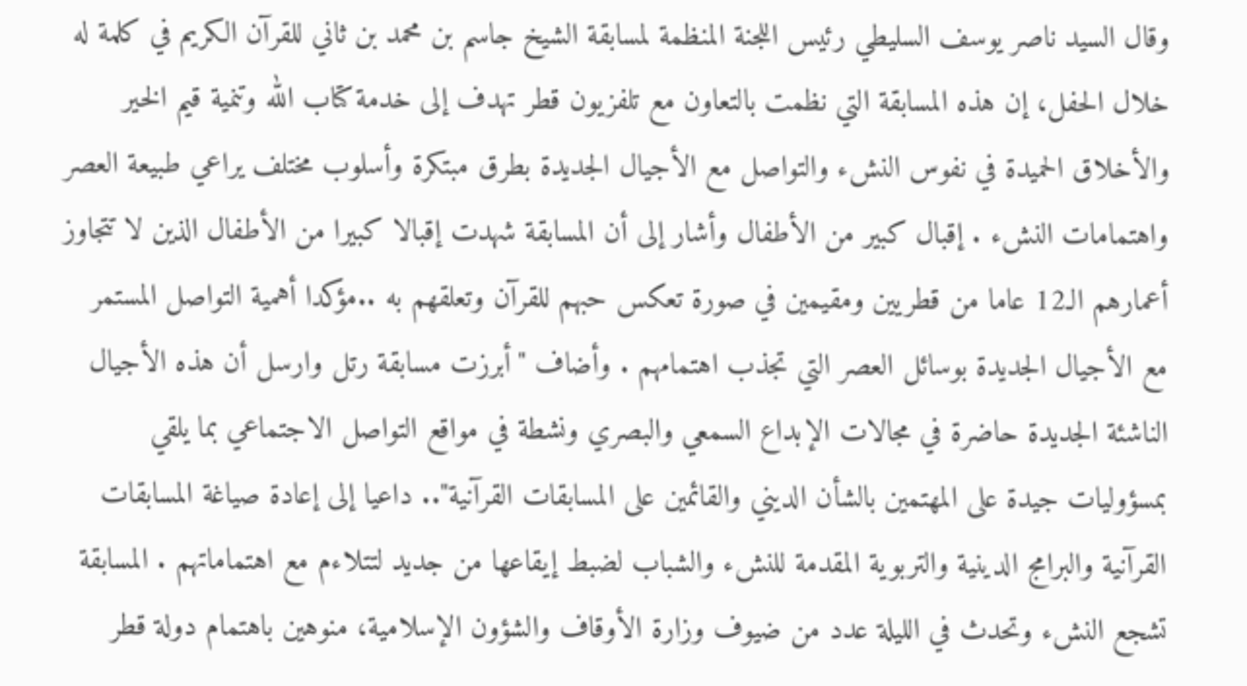وقال السيد ناصر يوسف السليطي رئيس اللجنة المنظمة لمسابقة الشيخ جاسم بن محمد بن ثاني للقرآن الكريم في كلمة له خلال الحفل، إن هذه المسابقة التي نظمت بالتعاون مع تلفزيون قطر تهدف إلى خدمة كتاب الله وتنمية قيم الخير والأخلاق الحميدة في نفوس النشء والتواصل مع الأجيال الجديدة بطرق مبتكرة وأسلوب مختلف يراعي طبيعة العصر واهتمامات النشء . إقبال كبير من الأطفال وأشار إلى أن المسابقة شهدت إقبالا كبيرا من الأطفال الذين لا تتجاوز أعمارهم الـ12 عاما من قطريين ومقيمين في صورة تعكس حبهم للقرآن وتعلقهم به ..مؤكدا أهمية التواصل المستمر مع الأجيال الجديدة بوسائل العصر التي تجذب اهتمامهم . وأضاف "أبرزت مسابقة رتل وارسل أن هذه الأجيال الناشئة الجديدة حاضرة في مجالات الإبداع السمعي والبصري ونشطة في مواقع التواصل الاجتماعي بما يلقي بمسؤوليات جيدة على المهتمين بالشأن الديني والقائمين على المسابقات القرآنية".. داعيا إلى إعادة صياغة المسابقات القرآنية والبرامج الدينية والتربوية المقدمة للنشء والشباب لضبط إيقاعها من جديد لتتلاءم مع اهتماماتهم . المسابقة تشجع النشء وتحدث في الليلة عدد من ضيوف وزارة الأوقاف والشؤون الإسلامية، منوهين باهتمام دولة قطر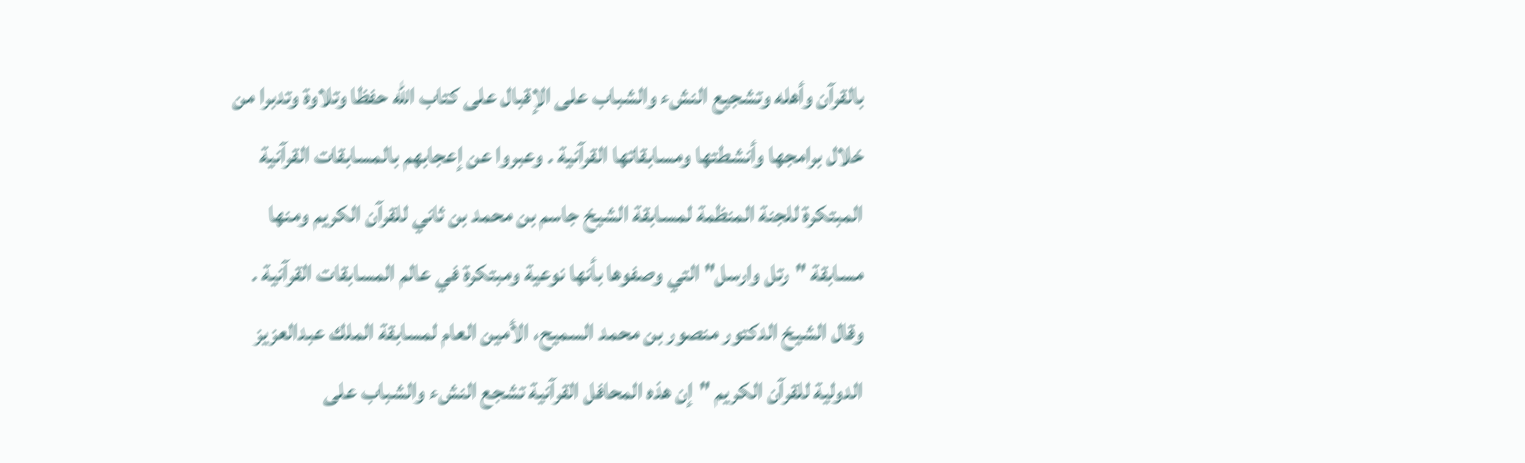بالقرآن وأهله وتشجيع النشء والشباب على الإقبال على كتاب الله حفظا وتلاوة وتدبرا من خلال برامجها وأنشطتها ومسابقاتها القرآنية . وعبروا عن إعجابهم بالمسابقات القرآنية المبتكرة للجنة المنظمة لمسابقة الشيخ جاسم بن محمد بن ثاني للقرآن الكريم ومنها مسابقة "رتل وارسل" التي وصفوها بأنها نوعية ومبتكرة في عالم المسابقات القرآنية . وقال الشيخ الدكتور منصور بن محمد السميح، الأمين العام لمسابقة الملك عبدالعزيز الدولية للقرآن الكريم "إن هذه المحافل القرآنية تشجع النشء والشباب على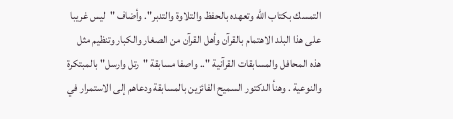التمسك بكتاب الله وتعهده بالحفظ والتلاوة والتدبر". وأضاف "ليس غريبا على هذا البلد الاهتمام بالقرآن وأهل القرآن من الصغار والكبار وتنظيم مثل هذه المحافل والمسابقات القرآنية ".. واصفا مسابقة "رتل وارسل" بالمبتكرة والنوعية . وهنأ الدكتور السميح الفائزين بالمسابقة ودعاهم إلى الاستمرار في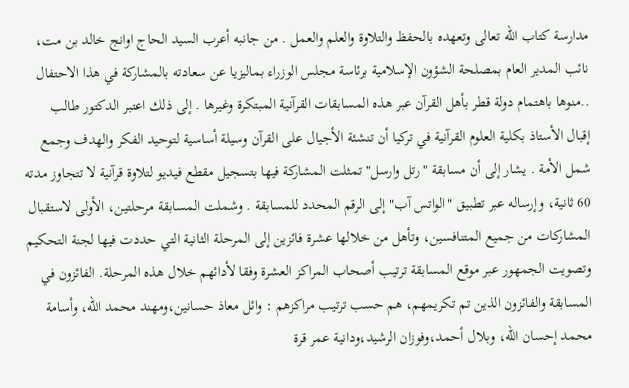مدارسة كتاب الله تعالى وتعهده بالحفظ والتلاوة والعلم والعمل . من جانبه أعرب السيد الحاج اوانج خالد بن مت، نائب المدير العام بمصلحة الشؤون الإسلامية برئاسة مجلس الوزراء بماليزيا عن سعادته بالمشاركة في هذا الاحتفال ..منوها باهتمام دولة قطر بأهل القرآن عبر هذه المسابقات القرآنية المبتكرة وغيرها . إلى ذلك اعتبر الدكتور طالب إقبال الأستاذ بكلية العلوم القرآنية في تركيا أن تنشئة الأجيال على القرآن وسيلة أساسية لتوحيد الفكر والهدف وجمع شمل الأمة . يشار إلى أن مسابقة "رتل وارسل" تمثلت المشاركة فيها بتسجيل مقطع فيديو لتلاوة قرآنية لا تتجاوز مدته 60 ثانية، وإرساله عبر تطبيق "الواتس آب" إلى الرقم المحدد للمسابقة . وشملت المسابقة مرحلتين، الأولى لاستقبال المشاركات من جميع المتنافسين، وتأهل من خلالها عشرة فائزين إلى المرحلة الثانية التي حددت فيها لجنة التحكيم وتصويت الجمهور عبر موقع المسابقة ترتيب أصحاب المراكز العشرة وفقا لأدائهم خلال هذه المرحلة. الفائزون في المسابقة والفائزون الذين تم تكريمهم، هم حسب ترتيب مراكزهم : وائل معاذ حسانين،ومهند محمد الله، وأسامة محمد إحسان الله، وبلال أحمد،وفوزان الرشيد،ودانية عمر قرة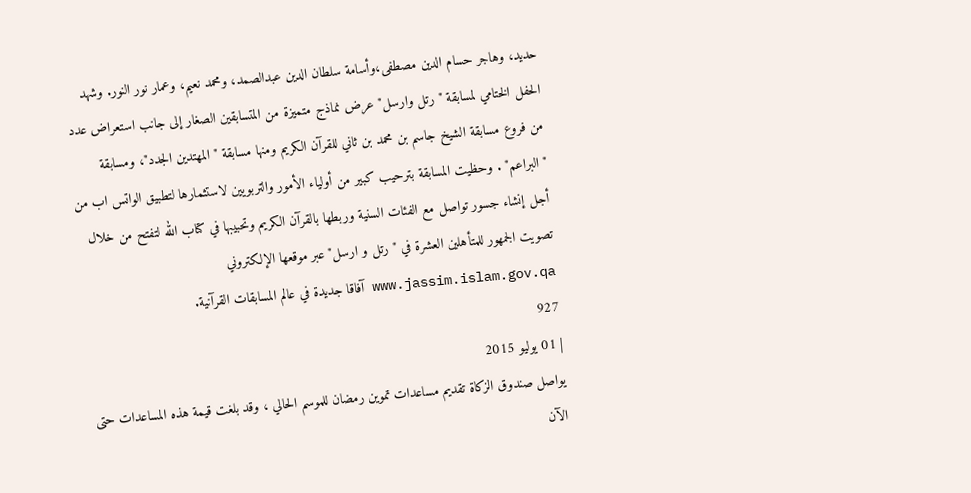حديد، وهاجر حسام الدين مصطفى،وأسامة سلطان الدين عبدالصمد، ومحمد نعيم، وعمار نور النور. وشهد الحفل الختامي لمسابقة "رتل وارسل" عرض نماذج متميزة من المتسابقين الصغار إلى جانب استعراض عدد من فروع مسابقة الشيخ جاسم بن محمد بن ثاني للقرآن الكريم ومنها مسابقة " المهتدين الجدد"، ومسابقة "البراعم" . وحظيت المسابقة بترحيب كبير من أولياء الأمور والتربويين لاستثمارها لتطبيق الواتس اب من أجل إنشاء جسور تواصل مع الفئات السنية وربطها بالقرآن الكريم وتحبيبها في كتاب الله لتفتح من خلال تصويت الجمهور للمتأهلين العشرة في "رتل و ارسل" عبر موقعها الإلكتروني www.jassim.islam.gov.qa آفاقا جديدة في عالم المسابقات القرآنية.
927
| 01 يوليو 2015
يواصل صندوق الزكاة تقديم مساعدات تموين رمضان للموسم الحالي ، وقد بلغت قيمة هذه المساعدات حتى الآن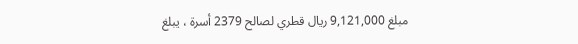مبلغ 9,121,000 ريال قطري لصالح 2379 أسرة ، يبلغ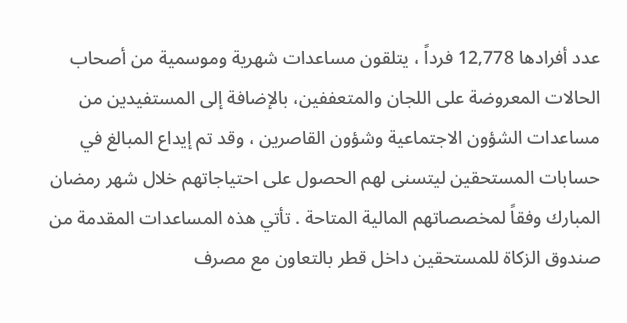عدد أفرادها 12,778 فرداً ، يتلقون مساعدات شهرية وموسمية من أصحاب الحالات المعروضة على اللجان والمتعففين، بالإضافة إلى المستفيدين من مساعدات الشؤون الاجتماعية وشؤون القاصرين ، وقد تم إيداع المبالغ في حسابات المستحقين ليتسنى لهم الحصول على احتياجاتهم خلال شهر رمضان المبارك وفقاً لمخصصاتهم المالية المتاحة . تأتي هذه المساعدات المقدمة من صندوق الزكاة للمستحقين داخل قطر بالتعاون مع مصرف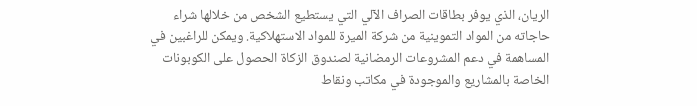الريان، الذي يوفر بطاقات الصراف الآلي التي يستطيع الشخص من خلالها شراء حاجاته من المواد التموينية من شركة الميرة للمواد الاستهلاكية. ويمكن للراغبين في المساهمة في دعم المشروعات الرمضانية لصندوق الزكاة الحصول على الكوبونات الخاصة بالمشاريع والموجودة في مكاتب ونقاط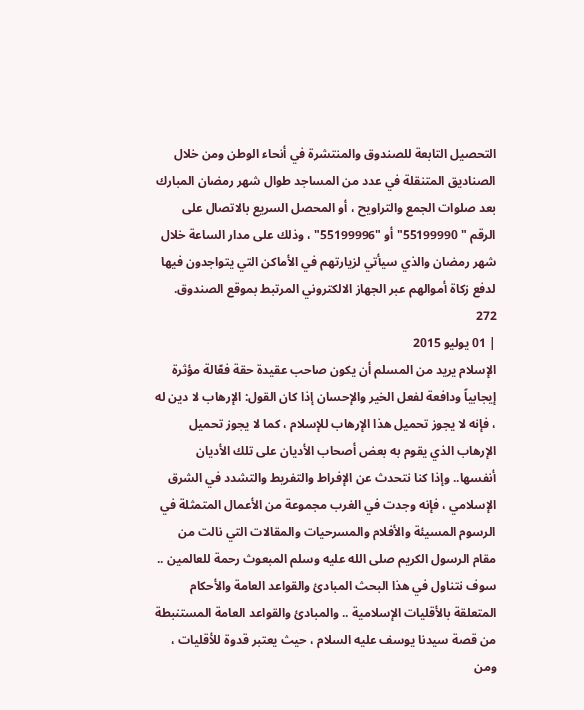التحصيل التابعة للصندوق والمنتشرة في أنحاء الوطن ومن خلال الصناديق المتنقلة في عدد من المساجد طوال شهر رمضان المبارك بعد صلوات الجمع والتراويح ، أو المحصل السريع بالاتصال على الرقم " 55199990" أو "55199996" ، وذلك على مدار الساعة خلال شهر رمضان والذي سيأتي لزيارتهم في الأماكن التي يتواجدون فيها لدفع زكاة أموالهم عبر الجهاز الالكتروني المرتبط بموقع الصندوق.
272
| 01 يوليو 2015
الإسلام يريد من المسلم أن يكون صاحب عقيدة حقة فعّالة مؤثرة إيجابياً ودافعة لفعل الخير والإحسان إذا كان القول: الإرهاب لا دين له ، فإنه لا يجوز تحميل هذا الإرهاب للإسلام ، كما لا يجوز تحميل الإرهاب الذي يقوم به بعض أصحاب الأديان على تلك الأديان أنفسها.. وإذا كنا نتحدث عن الإفراط والتفريط والتشدد في الشرق الإسلامي ، فإنه وجدت في الغرب مجموعة من الأعمال المتمثلة في الرسوم المسيئة والأفلام والمسرحيات والمقالات التي نالت من مقام الرسول الكريم صلى الله عليه وسلم المبعوث رحمة للعالمين .. سوف نتناول في هذا البحث المبادئ والقواعد العامة والأحكام المتعلقة بالأقليات الإسلامية .. والمبادئ والقواعد العامة المستنبطة من قصة سيدنا يوسف عليه السلام ، حيث يعتبر قدوة للأقليات ، ومن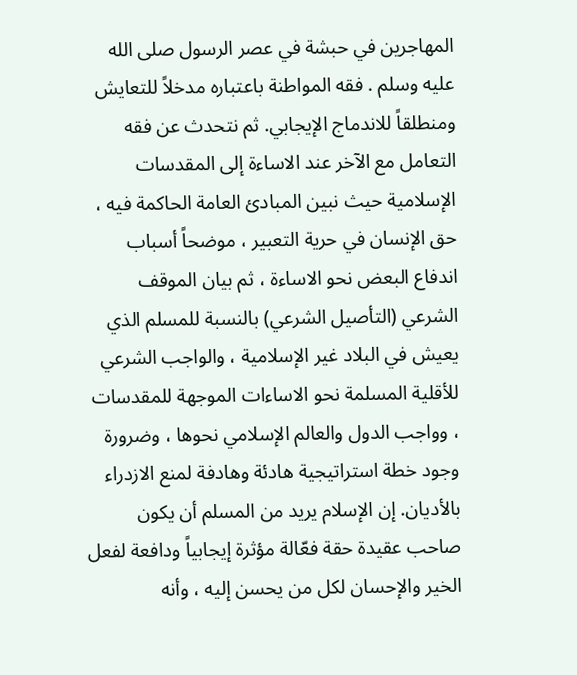المهاجرين في حبشة في عصر الرسول صلى الله عليه وسلم . فقه المواطنة باعتباره مدخلاً للتعايش ومنطلقاً للاندماج الإيجابي. ثم نتحدث عن فقه التعامل مع الآخر عند الاساءة إلى المقدسات الإسلامية حيث نبين المبادئ العامة الحاكمة فيه ، حق الإنسان في حرية التعبير ، موضحاً أسباب اندفاع البعض نحو الاساءة ، ثم بيان الموقف الشرعي (التأصيل الشرعي) بالنسبة للمسلم الذي يعيش في البلاد غير الإسلامية ، والواجب الشرعي للأقلية المسلمة نحو الاساءات الموجهة للمقدسات ، وواجب الدول والعالم الإسلامي نحوها ، وضرورة وجود خطة استراتيجية هادئة وهادفة لمنع الازدراء بالأديان. إن الإسلام يريد من المسلم أن يكون صاحب عقيدة حقة فعّالة مؤثرة إيجابياً ودافعة لفعل الخير والإحسان لكل من يحسن إليه ، وأنه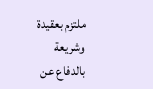ملتزم بعقيدة وشريعة بالدفاع عن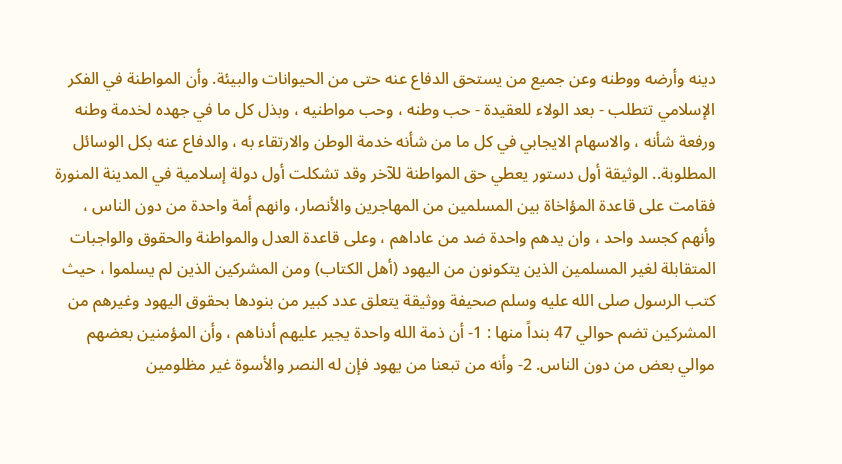دينه وأرضه ووطنه وعن جميع من يستحق الدفاع عنه حتى من الحيوانات والبيئة. وأن المواطنة في الفكر الإسلامي تتطلب - بعد الولاء للعقيدة - حب وطنه ، وحب مواطنيه ، وبذل كل ما في جهده لخدمة وطنه ورفعة شأنه ، والاسهام الايجابي في كل ما من شأنه خدمة الوطن والارتقاء به ، والدفاع عنه بكل الوسائل المطلوبة.. الوثيقة أول دستور يعطي حق المواطنة للآخر وقد تشكلت أول دولة إسلامية في المدينة المنورة فقامت على قاعدة المؤاخاة بين المسلمين من المهاجرين والأنصار، وانهم أمة واحدة من دون الناس ، وأنهم كجسد واحد ، وان يدهم واحدة ضد من عاداهم ، وعلى قاعدة العدل والمواطنة والحقوق والواجبات المتقابلة لغير المسلمين الذين يتكونون من اليهود (أهل الكتاب) ومن المشركين الذين لم يسلموا ، حيث كتب الرسول صلى الله عليه وسلم صحيفة ووثيقة يتعلق عدد كبير من بنودها بحقوق اليهود وغيرهم من المشركين تضم حوالي 47 بنداً منها : 1- أن ذمة الله واحدة يجير عليهم أدناهم ، وأن المؤمنين بعضهم موالي بعض من دون الناس. 2- وأنه من تبعنا من يهود فإن له النصر والأسوة غير مظلومين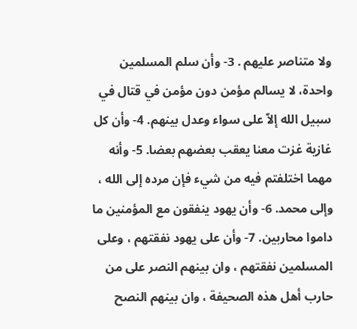ولا متناصر عليهم . 3- وأن سلم المسلمين واحدة، لا يسالم مؤمن دون مؤمن في قتال في سبيل الله إلاّ على سواء وعدل بينهم. 4- وأن كل غازية غزت معنا يعقب بعضهم بعضا. 5- وأنه مهما اختلفتم فيه من شيء فإن مرده إلى الله ، وإلى محمد. 6- وأن يهود ينفقون مع المؤمنين ما داموا محاربين. 7- وأن على يهود نفقتهم ، وعلى المسلمين نفقتهم ، وان بينهم النصر على من حارب أهل هذه الصحيفة ، وان بينهم النصح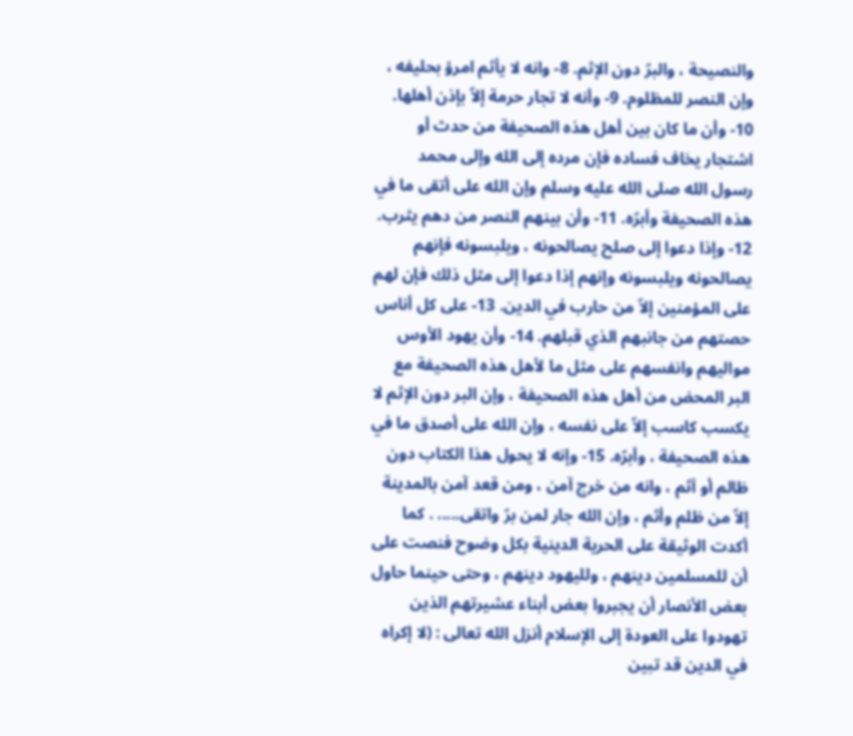والنصيحة ، والبرّ دون الإثم. 8- وانه لا يأثم امرؤ بحليفه ، وإن النصر للمظلوم. 9- وأنه لا تجار حرمة إلاّ بإذن أهلها. 10- وأن ما كان بين أهل هذه الصحيفة من حدث أو اشتجار يخاف فساده فإن مرده إلى الله وإلى محمد رسول الله صلى الله عليه وسلم وإن الله على أتقى ما في هذه الصحيفة وأبرّه. 11- وأن بينهم النصر من دهم يثرب. 12- وإذا دعوا إلى صلح يصالحونه ، ويلبسونه فإنهم يصالحونه ويلبسونه وإنهم إذا دعوا إلى مثل ذلك فإن لهم على المؤمنين إلاّ من حارب في الدين. 13- على كل أناس حصتهم من جانبهم الذي قبلهم. 14- وأن يهود الأوس مواليهم وانفسهم على مثل ما لأهل هذه الصحيفة مع البر المحض من أهل هذه الصحيفة ، وإن البر دون الإثم لا يكسب كاسب إلاّ على نفسه ، وإن الله على أصدق ما في هذه الصحيفة ، وأبرّه. 15- وإنه لا يحول هذا الكتاب دون ظالم أو آثم ، وانه من خرج آمن ، ومن قعد آمن بالمدينة إلاّ من ظلم وأثم ، وإن الله جار لمن برّ واتقى..... . كما أكدت الوثيقة على الحرية الدينية بكل وضوح فنصت على أن للمسلمين دينهم ، ولليهود دينهم ، وحتى حينما حاول بعض الأنصار أن يجبروا بعض أبناء عشيرتهم الذين تهودوا على العودة إلى الإسلام أنزل الله تعالى : (لا إكراه في الدين قد تبين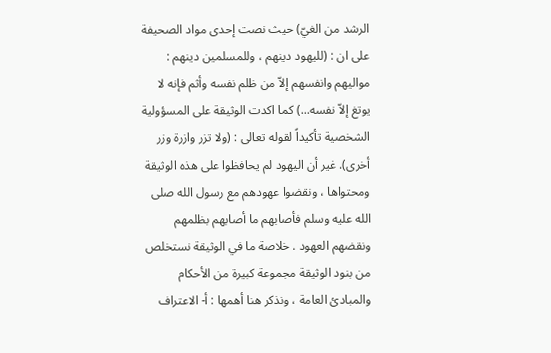الرشد من الغيّ) حيث نصت إحدى مواد الصحيفة على ان : (لليهود دينهم ، وللمسلمين دينهم : مواليهم وانفسهم إلاّ من ظلم نفسه وأثم فإنه لا يوتغ إلاّ نفسه...) كما اكدت الوثيقة على المسؤولية الشخصية تأكيداً لقوله تعالى : (ولا تزر وازرة وزر أخرى). غير أن اليهود لم يحافظوا على هذه الوثيقة ومحتواها ، ونقضوا عهودهم مع رسول الله صلى الله عليه وسلم فأصابهم ما أصابهم بظلمهم ونقضهم العهود . خلاصة ما في الوثيقة نستخلص من بنود الوثيقة مجموعة كبيرة من الأحكام والمبادئ العامة ، ونذكر هنا أهمها : أ- الاعتراف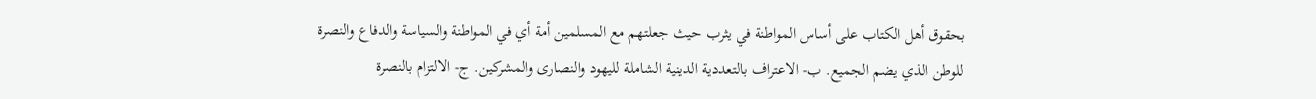بحقوق أهل الكتاب على أساس المواطنة في يثرب حيث جعلتهم مع المسلمين أمة أي في المواطنة والسياسة والدفاع والنصرة للوطن الذي يضم الجميع. ب- الاعتراف بالتعددية الدينية الشاملة لليهود والنصارى والمشركين. ج- الالتزام بالنصرة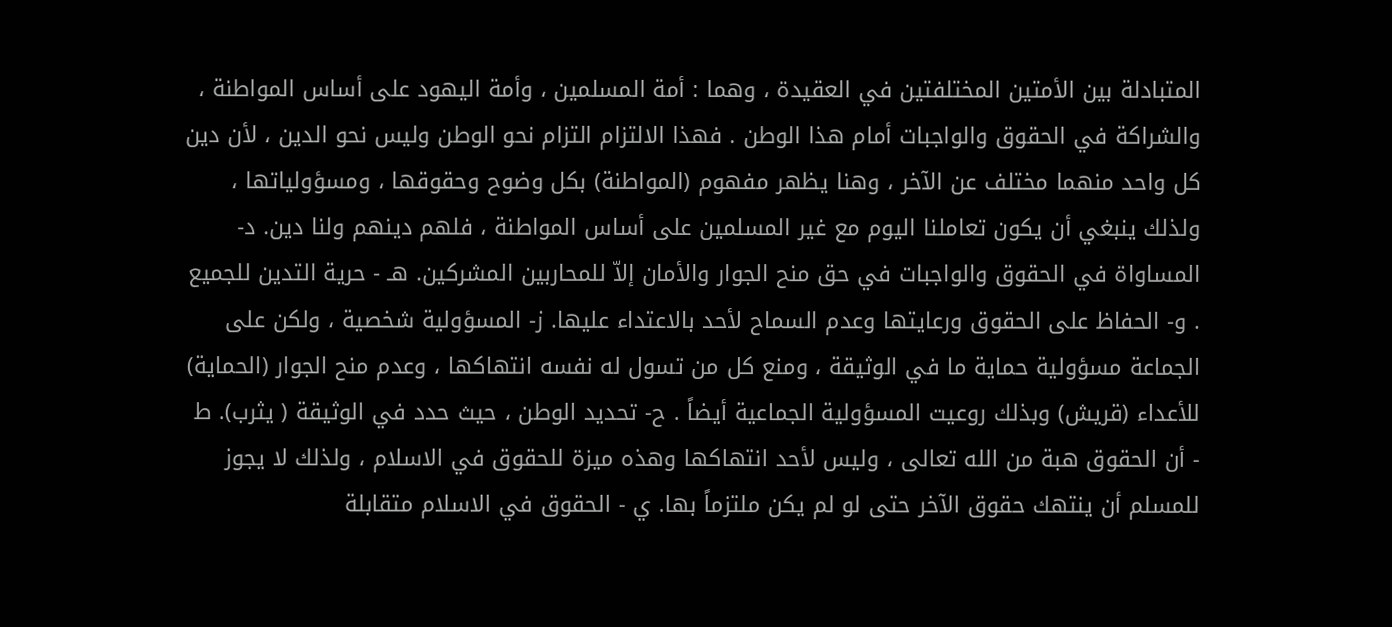المتبادلة بين الأمتين المختلفتين في العقيدة ، وهما : أمة المسلمين ، وأمة اليهود على أساس المواطنة ، والشراكة في الحقوق والواجبات أمام هذا الوطن . فهذا الالتزام التزام نحو الوطن وليس نحو الدين ، لأن دين كل واحد منهما مختلف عن الآخر ، وهنا يظهر مفهوم (المواطنة) بكل وضوح وحقوقها ، ومسؤولياتها ، ولذلك ينبغي أن يكون تعاملنا اليوم مع غير المسلمين على أساس المواطنة ، فلهم دينهم ولنا دين. د- المساواة في الحقوق والواجبات في حق منح الجوار والأمان إلاّ للمحاربين المشركين. هـ - حرية التدين للجميع . و- الحفاظ على الحقوق ورعايتها وعدم السماح لأحد بالاعتداء عليها. ز- المسؤولية شخصية ، ولكن على الجماعة مسؤولية حماية ما في الوثيقة ، ومنع كل من تسول له نفسه انتهاكها ، وعدم منح الجوار (الحماية) للأعداء (قريش) وبذلك روعيت المسؤولية الجماعية أيضاً . ح- تحديد الوطن ، حيث حدد في الوثيقة ( يثرب). ط - أن الحقوق هبة من الله تعالى ، وليس لأحد انتهاكها وهذه ميزة للحقوق في الاسلام ، ولذلك لا يجوز للمسلم أن ينتهك حقوق الآخر حتى لو لم يكن ملتزماً بها. ي - الحقوق في الاسلام متقابلة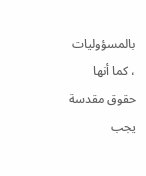بالمسؤوليات ، كما أنها حقوق مقدسة يجب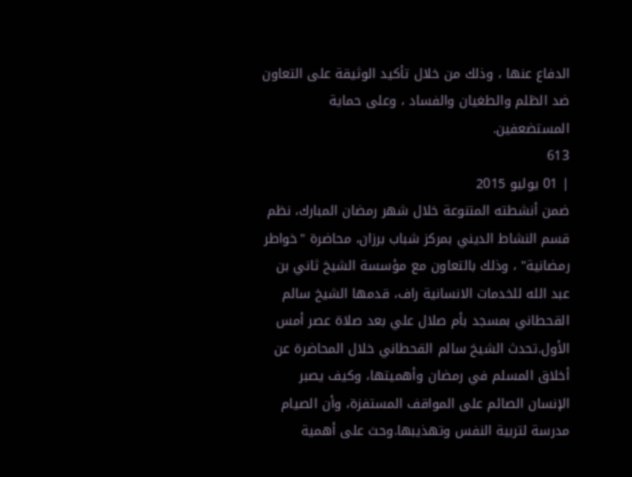الدفاع عنها ، وذلك من خلال تأكيد الوثيقة على التعاون ضد الظلم والطغيان والفساد ، وعلى حماية المستضعفين.
613
| 01 يوليو 2015
ضمن أنشطته المتنوعة خلال شهر رمضان المبارك، نظم قسم النشاط الديني بمركز شباب برزان، محاضرة "خواطر رمضانية" ، وذلك بالتعاون مع مؤسسة الشيخ ثاني بن عبد الله للخدمات الانسانية راف، قدمها الشيخ سالم القحطاني بمسجد بأم صلال علي بعد صلاة عصر أمس الأول.تحدث الشيخ سالم القحطاني خلال المحاضرة عن أخلاق المسلم في رمضان وأهميتها، وكيف يصبر الإنسان الصائم على المواقف المستفزة، وأن الصيام مدرسة لتربية النفس وتهذيبها.وحث على أهمية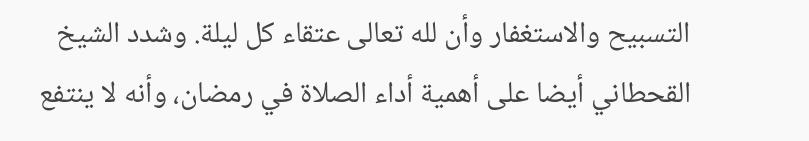التسبيح والاستغفار وأن لله تعالى عتقاء كل ليلة. وشدد الشيخ القحطاني أيضا على أهمية أداء الصلاة في رمضان، وأنه لا ينتفع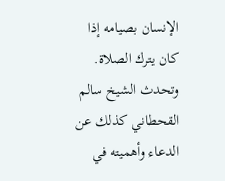الإنسان بصيامه إذا كان يترك الصلاة. وتحدث الشيخ سالم القحطاني كذلك عن الدعاء وأهميته في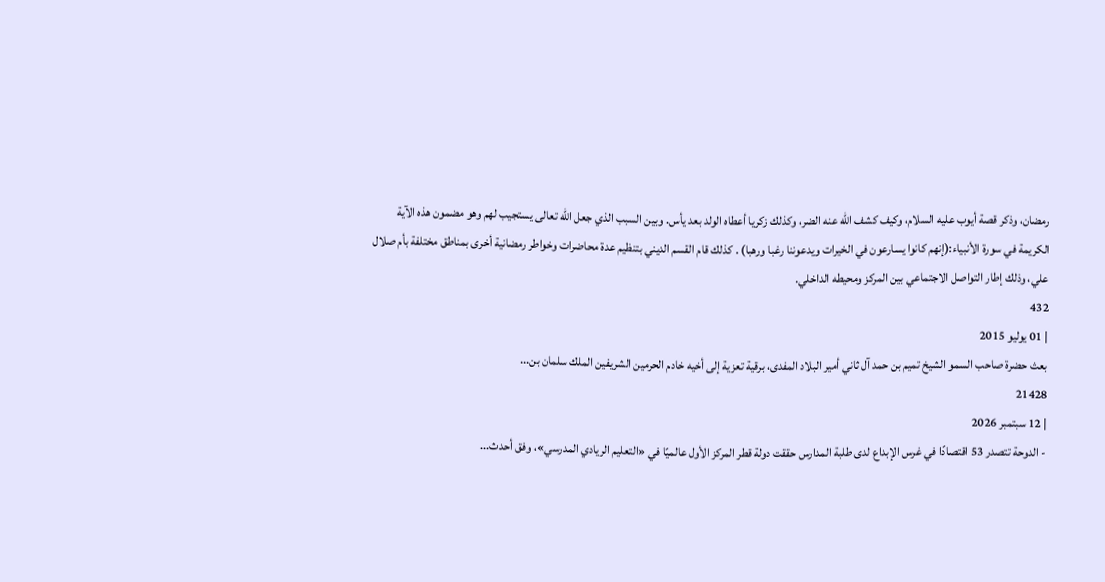رمضان، وذكر قصة أيوب عليه السلام، وكيف كشف الله عنه الضر، وكذلك زكريا أعطاه الولد بعد يأس. وبين السبب الذي جعل الله تعالى يستجيب لهم وهو مضمون هذه الآية الكريمة في سورة الأنبياء:(إنهم كانوا يسارعون في الخيرات ويدعوننا رغبا ورهبا) . كذلك قام القسم الديني بتنظيم عدة محاضرات وخواطر رمضانية أخرى بمناطق مختلفة بأم صلال علي، وذلك إطار التواصل الاجتماعي بين المركز ومحيطه الداخلي.
432
| 01 يوليو 2015
بعث حضرة صاحب السمو الشيخ تميم بن حمد آل ثاني أمير البلاد المفدى، برقية تعزية إلى أخيه خادم الحرمين الشريفين الملك سلمان بن...
21428
| 12 سبتمبر 2026
- الدوحة تتصدر 53 اقتصادًا في غرس الإبداع لدى طلبة المدارس حققت دولة قطر المركز الأول عالميًا في «التعليم الريادي المدرسي»، وفق أحدث...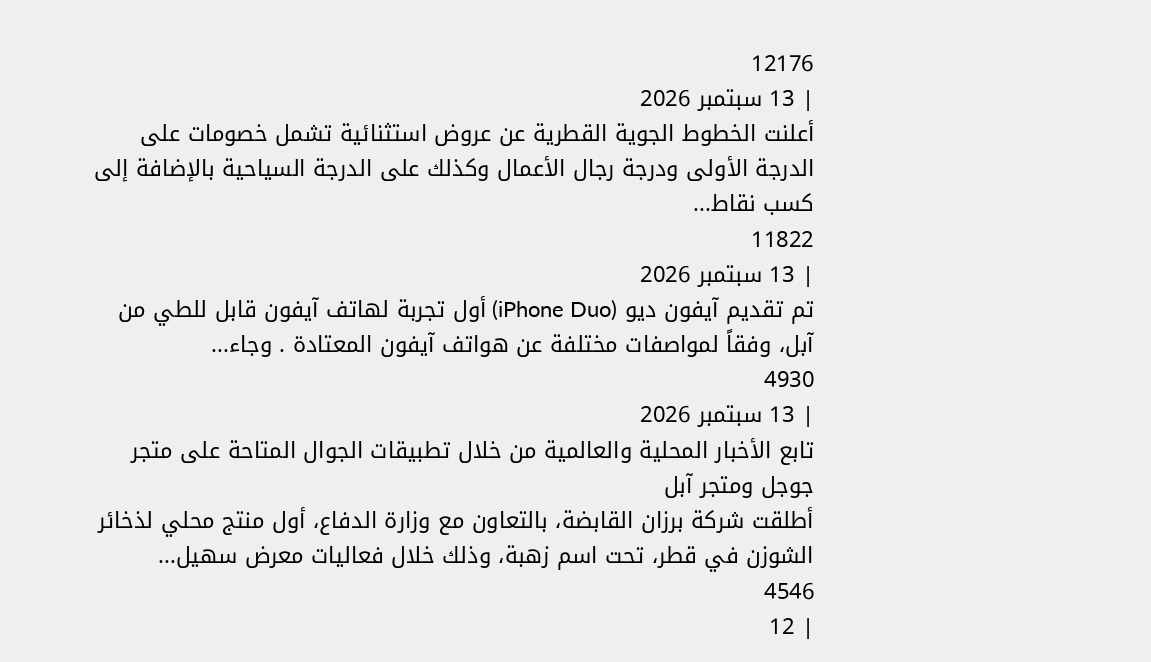12176
| 13 سبتمبر 2026
أعلنت الخطوط الجوية القطرية عن عروض استثنائية تشمل خصومات على الدرجة الأولى ودرجة رجال الأعمال وكذلك على الدرجة السياحية بالإضافة إلى كسب نقاط...
11822
| 13 سبتمبر 2026
تم تقديم آيفون ديو (iPhone Duo) أول تجربة لهاتف آيفون قابل للطي من آبل، وفقاً لمواصفات مختلفة عن هواتف آيفون المعتادة . وجاء...
4930
| 13 سبتمبر 2026
تابع الأخبار المحلية والعالمية من خلال تطبيقات الجوال المتاحة على متجر جوجل ومتجر آبل
أطلقت شركة برزان القابضة، بالتعاون مع وزارة الدفاع، أول منتج محلي لذخائر الشوزن في قطر، تحت اسم زهبة، وذلك خلال فعاليات معرض سهيل...
4546
| 12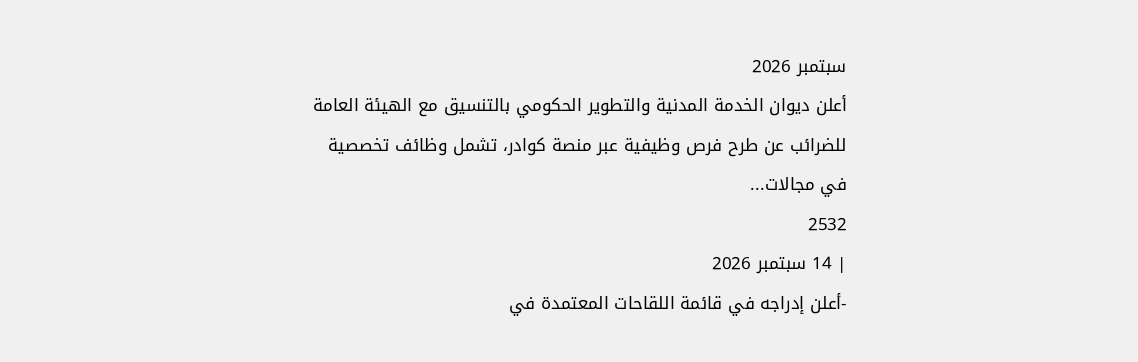سبتمبر 2026
أعلن ديوان الخدمة المدنية والتطوير الحكومي بالتنسيق مع الهيئة العامة للضرائب عن طرح فرص وظيفية عبر منصة كوادر، تشمل وظائف تخصصية في مجالات...
2532
| 14 سبتمبر 2026
-أعلن إدراجه في قائمة اللقاحات المعتمدة في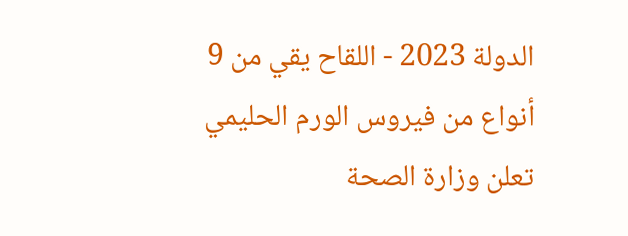الدولة 2023 - اللقاح يقي من 9 أنواع من فيروس الورم الحليمي تعلن وزارة الصحة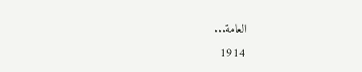العامة...
1914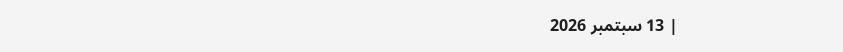| 13 سبتمبر 2026